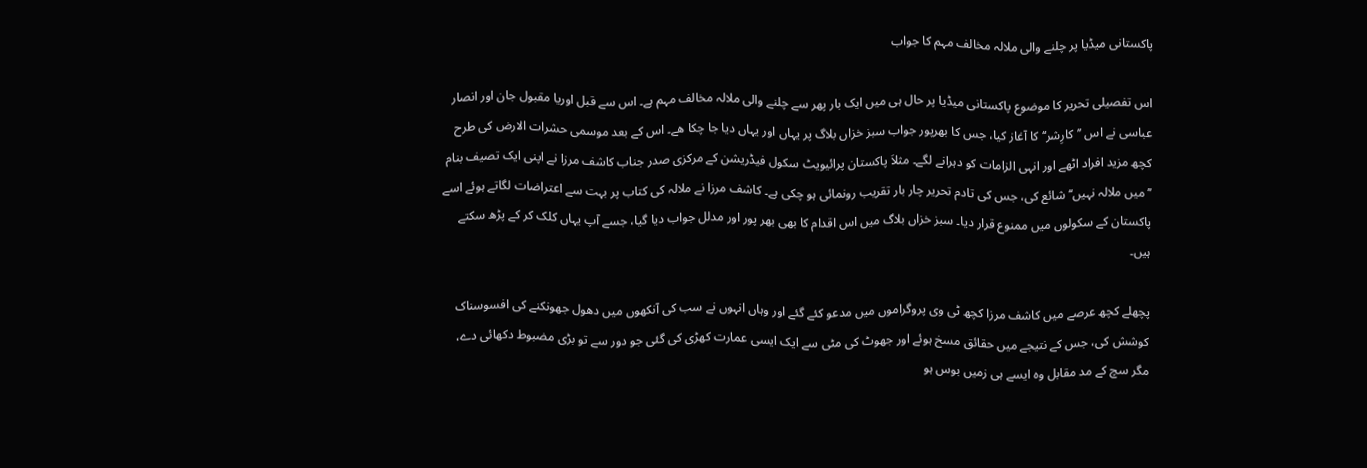پاکستانی میڈیا پر چلنے والی ملالہ مخالف مہم کا جواب

اس تفصیلی تحریر کا موضوع پاکستانی میڈیا پر حال ہی میں ایک بار پھر سے چلنے والی ملالہ مخالف مہم ہے۔ اس سے قبل اوریا مقبول جان اور انصار عباسی نے اس ’’کارِشر‘‘ کا آغاز کیا، جس کا بھرپور جواب سبز خزاں بلاگ پر یہاں اور یہاں دیا جا چکا ھے۔ اس کے بعد موسمی حشرات الارض کی طرح کچھ مزید افراد اٹھے اور انہی الزامات کو دہرانے لگے۔ مثلاَ پاکستان پرائیویٹ سکول فیڈریشن کے مرکزی صدر جناب کاشف مرزا نے اپنی ایک تصیف بنام ’’میں ملالہ نہیں‘‘ شائع کی، جس کی تادم تحریر چار بار تقریب رونمائی ہو چکی ہے۔ کاشف مرزا نے ملالہ کی کتاب پر بہت سے اعتراضات لگاتے ہوئے اسے پاکستان کے سکولوں میں ممنوع قرار دیا۔ سبز خزاں بلاگ میں اس اقدام کا بھی بھر پور اور مدلل جواب دیا گیا، جسے آپ یہاں کلک کر کے پڑھ سکتے ہیں۔

پچھلے کچھ عرصے میں کاشف مرزا کچھ ٹی وی پروگراموں میں مدعو کئے گئے اور وہاں انہوں نے سب کی آنکھوں میں دھول جھونکنے کی افسوسناک کوشش کی، جس کے نتیجے میں حقائق مسخ ہوئے اور جھوٹ کی مٹی سے ایک ایسی عمارت کھڑی کی گئی جو دور سے تو بڑی مضبوط دکھائی دے، مگر سچ کے مد مقابل وہ ایسے ہی زمیں بوس ہو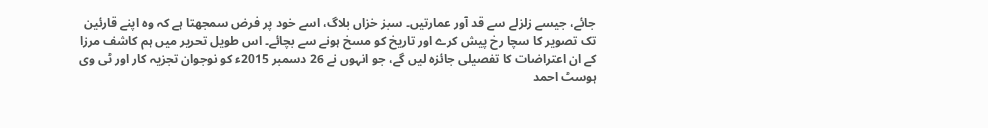جائے، جیسے زلزلے سے قد آور عمارتیں۔ سبز خزاں بلاگ، اسے خود پر فرض سمجھتا ہے کہ وہ اپنے قارئین تک تصویر کا سچا رخ پیش کرے اور تاریخ کو مسخ ہونے سے بچائے۔ اس طویل تحریر میں ہم کاشف مرزا کے ان اعتراضات کا تفصیلی جائزہ لیں گے، جو انہوں نے 26 دسمبر 2015ء کو نوجوان تجزیہ کار اور ٹی وی ہوسٹ احمد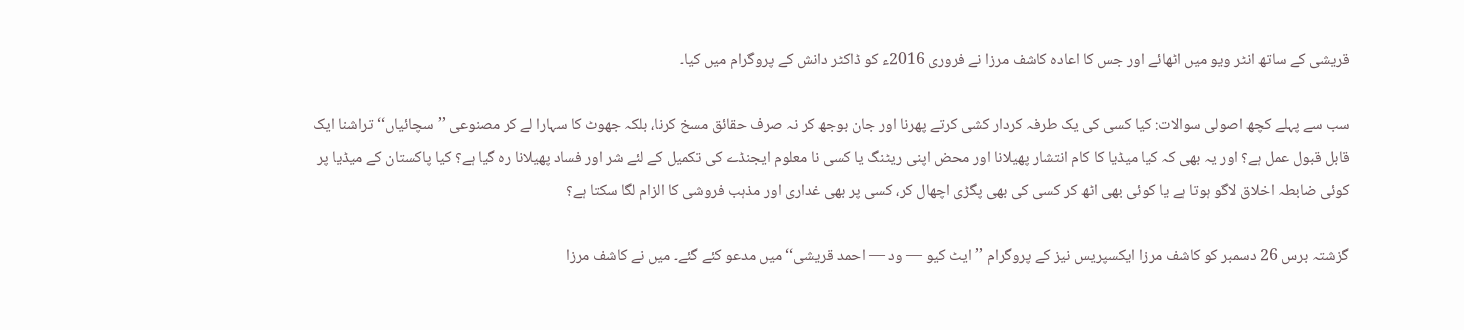قریشی کے ساتھ انٹر ویو میں اٹھائے اور جس کا اعادہ کاشف مرزا نے فروری 2016ء کو ڈاکٹر دانش کے پروگرام میں کیا۔

سب سے پہلے کچھ اصولی سوالات: کیا کسی کی یک طرفہ کردار کشی کرتے پھرنا اور جان بوجھ کر نہ صرف حقائق مسخ کرنا، بلکہ جھوٹ کا سہارا لے کر مصنوعی ’’سچائیاں‘‘ تراشنا ایک قابل قبول عمل ہے؟ اور یہ بھی کہ کیا میڈیا کا کام انتشار پھیلانا اور محض اپنی ریٹنگ یا کسی نا معلوم ایجنڈے کی تکمیل کے لئے شر اور فساد پھیلانا رہ گیا ہے؟ کیا پاکستان کے میڈیا پر کوئی ضابطہ اخلاق لاگو ہوتا ہے یا کوئی بھی اٹھ کر کسی کی بھی پگڑی اچھال کر، کسی پر بھی غداری اور مذہب فروشی کا الزام لگا سکتا ہے؟

گزشتہ برس 26 دسمبر کو کاشف مرزا ایکسپریس نیز کے پروگرام ’’ایٹ کیو — ود — احمد قریشی‘‘ میں مدعو کئے گئے۔ میں نے کاشف مرزا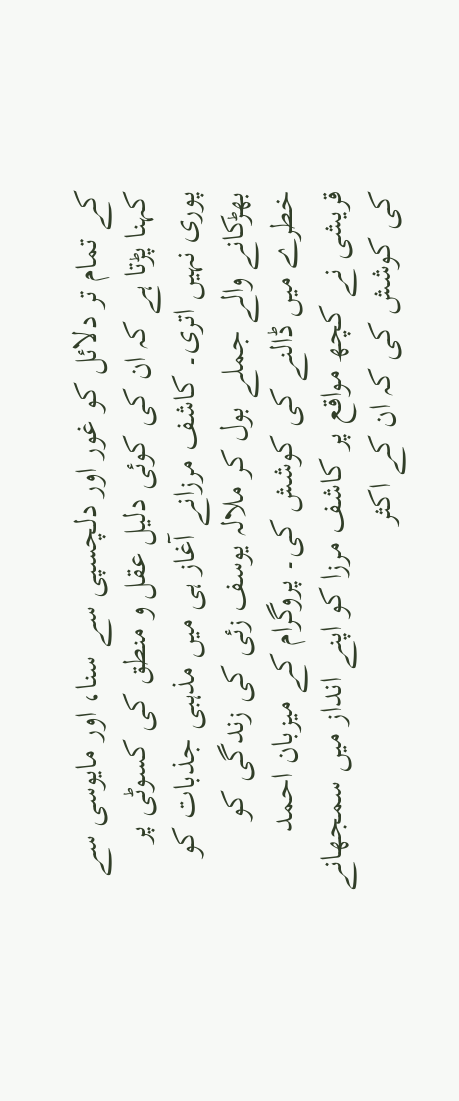کے تمام تر دلائل کو غور اور دلچسپی سے سنا، اور مایوسی سے کہنا پڑتا ہے کہ ان کی کوئی دلیل عقل و منطق کی کسوٹی پر پوری نہیں اتری۔ کاشف مرزانے آغاز ہی میں مذہبی جذبات کو بھڑکانے والے جملے بول کر ملالہ یوسف زئی کی زندگی کو خطرے میں ڈالنے کی کوشش کی۔ پروگرام کے میزبان احمد قریشی نے کچھ مواقع پر کاشف مرزا کو اپنے انداز میں سمجھانے کی کوشش کی کہ ان کے اکثر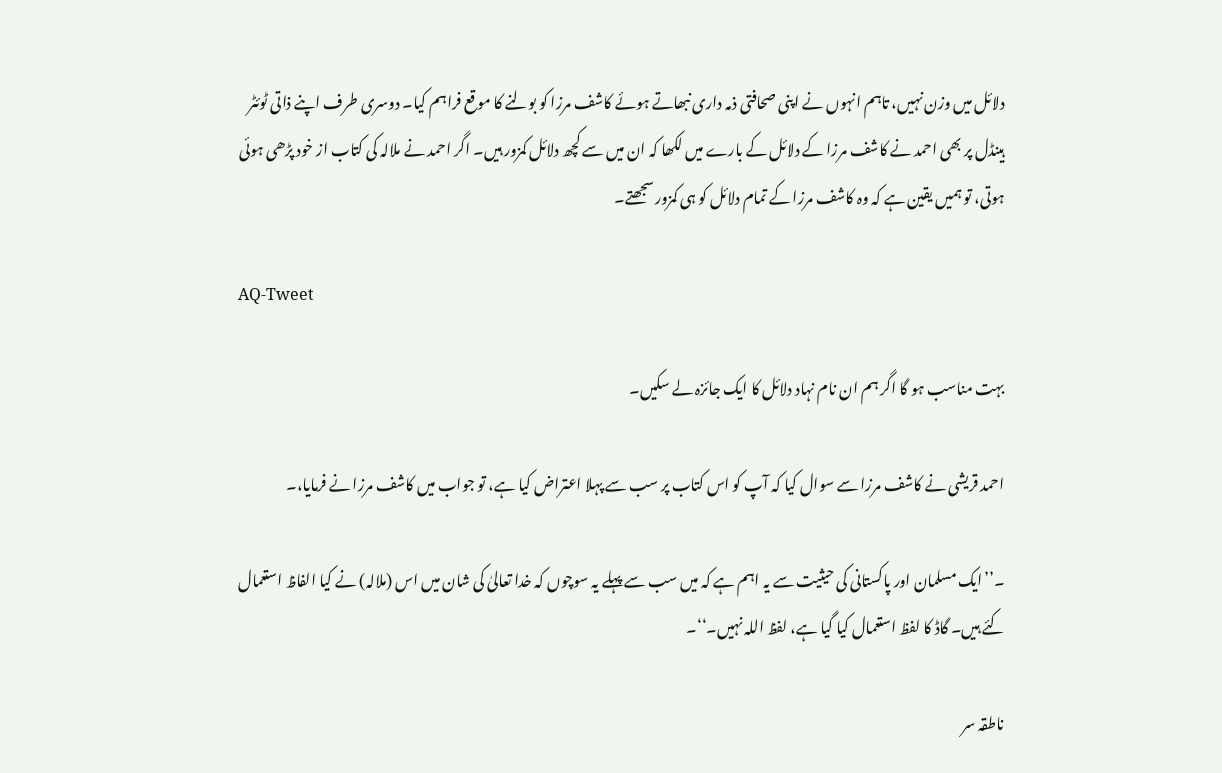دلائل میں وزن نہیں، تاہم انہوں نے اپنی صحافتی ذمہ داری نبھاتے ہوئے کاشف مرزا کو بولنے کا موقع فراہم کیا۔ دوسری طرف اپنے ذاتی ٹوئٹر ہینڈل پر بھی احمد نے کاشف مرزا کے دلائل کے بارے میں لکھا کہ ان میں سے کچھ دلائل کمزور ہیں۔ اگر احمد نے ملالہ کی کتاب از خود پڑھی ہوئی ہوتی، تو ہمیں یقین ہے کہ وہ کاشف مرزا کے تمام دلائل کو ہی کمزور سجھتے۔

AQ-Tweet

بہت مناسب ہو گا اگر ہم ان نام نہاد دلائل کا ایک جائزہ لے سکیں۔

احمد قریشی نے کاشف مرزا سے سوال کیا کہ آپ کو اس کتاب پر سب سے پہلا اعتراض کیا ہے، تو جواب میں کاشف مرزا نے فرمایا،۔

۔’’ایک مسلمان اور پاکستانی کی حیثیت سے یہ اہم ہے کہ میں سب سے پہلے یہ سوچوں کہ خدا تعالیٰ کی شان میں اس (ملالہ) نے کیا الفاظ استعمال کئے ہیں۔ گاڈ کا لفظ استعمال کیا گیا ہے، لفظ اللہ نہیں۔‘‘۔

ناطقہ سر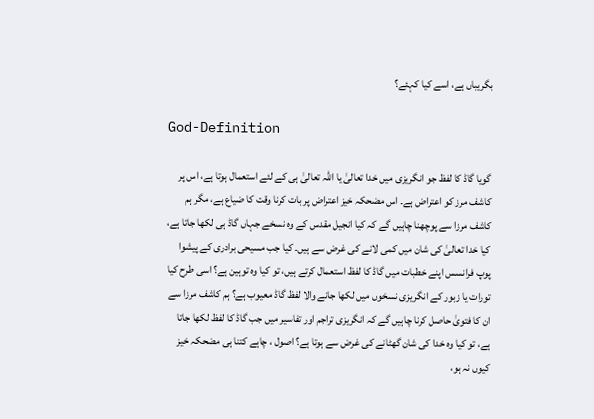بگریباں ہے، اسے کیا کہئے؟

God-Definition

گویا گاڈ کا لفظ جو انگریزی میں خدا تعالیٰ یا اللہ تعالیٰ ہی کے لئے استعمال ہوتا ہے، اس پر کاشف مرز کو اعتراض ہے۔ اس مضحکہ خیز اعتراض پر بات کرنا وقت کا ضیاع ہے، مگر ہم کاشف مرزا سے پوچھنا چاہیں گے کہ کیا انجیل مقدس کے وہ نسخے جہاں گاڈ ہی لکھا جاتا ہے، کیا خدا تعالیٰ کی شان میں کمی لانے کی غرض سے ہیں۔ کیا جب مسیحی برادری کے پیشوا پوپ فرانسس اپنے خطبات میں گاڈ کا لفظ استعمال کرتے ہیں، تو کیا وہ توہین ہے؟ اسی طرح کیا تورات یا زبور کے انگریزی نسخوں میں لکھا جانے والا لفظ گاڈ معیوب ہے؟ ہم کاشف مرزا سے ان کا فتویٰ حاصل کرنا چاہیں گے کہ انگریزی تراجم اور تفاسیر میں جب گاڈ کا لفظ لکھا جاتا ہے، تو کیا وہ خدا کی شان گھٹانے کی غرض سے ہوتا ہے؟ اصول ، چاہے کتنا ہی مضحکہ خیز کیوں نہ ہو،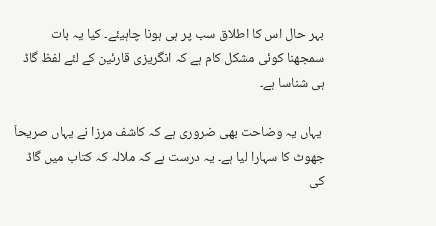بہر حال اس کا اطلاق سب پر ہی ہونا چاہیئے۔ کیا یہ بات سمجھنا کوئی مشکل کام ہے کہ انگریزی قارئین کے لئے لفظ گاڈ ہی شناسا ہے۔

 یہاں یہ وضاحت بھی ضروری ہے کہ کاشف مرزا نے یہاں صریحاَ جھوٹ کا سہارا لیا ہے۔ یہ درست ہے کہ ملالہ کہ کتاب میں گاڈ کی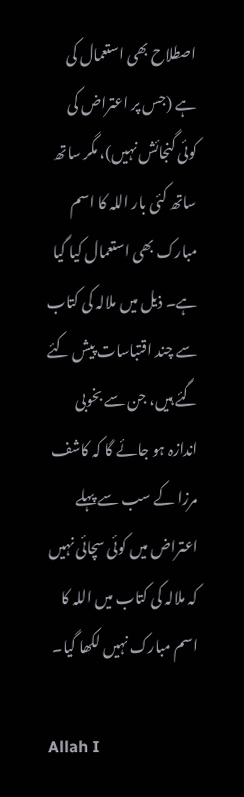اصطلاح بھی استعمال کی ہے (جس پر اعتراض کی کوئی گنجائش نہیں)، مگر ساتھ ساتھ کئی بار اللہ کا اسم مبارک بھی استعمال کیا گیا ہے۔ ذیل میں ملالہ کی کتاب سے چند اقتباسات پیش کئے گئے ہیں، جن سے بخوبی اندازہ ہو جائے گا کہ کاشف مرزا کے سب سے پہلے اعتراض میں کوئی سچائی نہیں کہ ملالہ کی کتاب میں اللہ کا اسم مبارک نہیں لکھا گیا۔

Allah I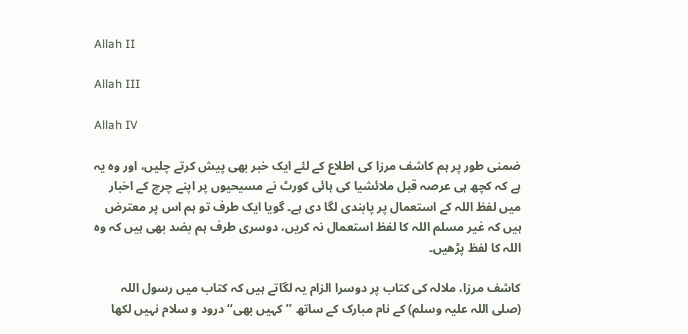Allah II

Allah III

Allah IV

ضمنی طور پر ہم کاشف مرزا کی اطلاع کے لئے ایک خبر بھی پیش کرتے چلیں، اور وہ یہ ہے کہ کچھ ہی عرصہ قبل ملائشیا کی ہائی کورٹ نے مسیحیوں پر اپنے چرچ کے اخبار میں لفظ اللہ کے استعمال پر پابندی لگا دی ہے۔ گویا ایک طرف تو ہم اس پر معترض ہیں کہ غیر مسلم اللہ کا لفظ استعمال نہ کریں، دوسری طرف ہم بضد بھی ہیں کہ وہ اللہ کا لفظ پڑھیں۔

کاشف مرزا، ملالہ کی کتاب پر دوسرا الزام یہ لگاتے ہیں کہ کتاب میں رسول اللہ (صلی اللہ علیہ وسلم) کے نام مبارک کے ساتھ ’’کہیں بھی‘‘ درود و سلام نہیں لکھا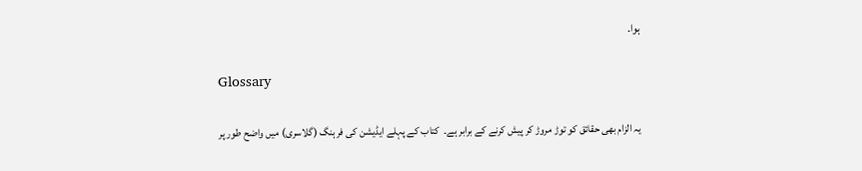ہوا۔

Glossary

یہ الزام بھی حقائق کو توڑ مروڑ کر پیش کرنے کے برابر ہے۔  کتاب کے پہلے ایڈیشن کی فرہنگ (گلاسری) میں واضح طور پر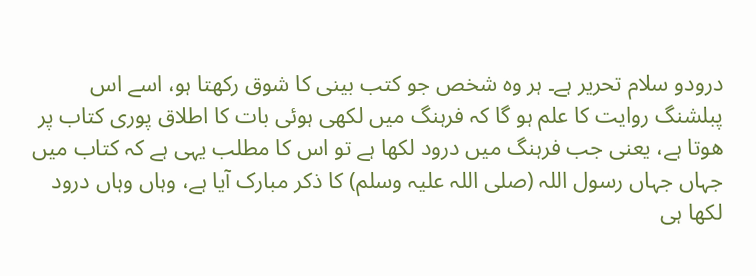درودو سلام تحریر ہے۔ ہر وہ شخص جو کتب بینی کا شوق رکھتا ہو، اسے اس پبلشنگ روایت کا علم ہو گا کہ فرہنگ میں لکھی ہوئی بات کا اطلاق پوری کتاب پر ھوتا ہے، یعنی جب فرہنگ میں درود لکھا ہے تو اس کا مطلب یہی ہے کہ کتاب میں جہاں جہاں رسول اللہ (صلی اللہ علیہ وسلم) کا ذکر مبارک آیا ہے، وہاں وہاں درود لکھا ہی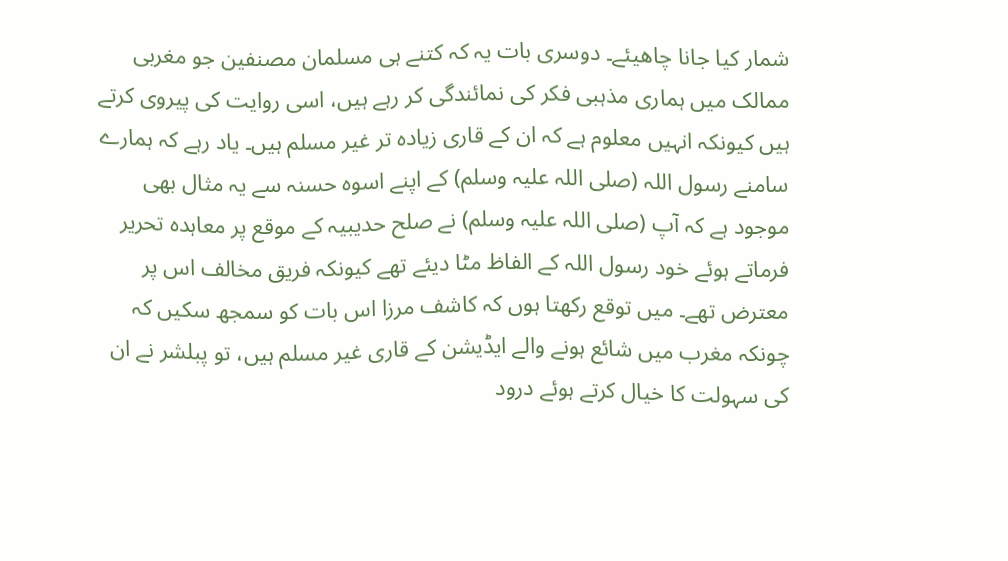شمار کیا جانا چاھیئے۔ دوسری بات یہ کہ کتنے ہی مسلمان مصنفین جو مغربی ممالک میں ہماری مذہبی فکر کی نمائندگی کر رہے ہیں، اسی روایت کی پیروی کرتے ہیں کیونکہ انہیں معلوم ہے کہ ان کے قاری زیادہ تر غیر مسلم ہیں۔ یاد رہے کہ ہمارے سامنے رسول اللہ (صلی اللہ علیہ وسلم) کے اپنے اسوہ حسنہ سے یہ مثال بھی موجود ہے کہ آپ (صلی اللہ علیہ وسلم) نے صلح حدیبیہ کے موقع پر معاہدہ تحریر فرماتے ہوئے خود رسول اللہ کے الفاظ مٹا دیئے تھے کیونکہ فریق مخالف اس پر معترض تھے۔ میں توقع رکھتا ہوں کہ کاشف مرزا اس بات کو سمجھ سکیں کہ چونکہ مغرب میں شائع ہونے والے ایڈیشن کے قاری غیر مسلم ہیں، تو پبلشر نے ان کی سہولت کا خیال کرتے ہوئے درود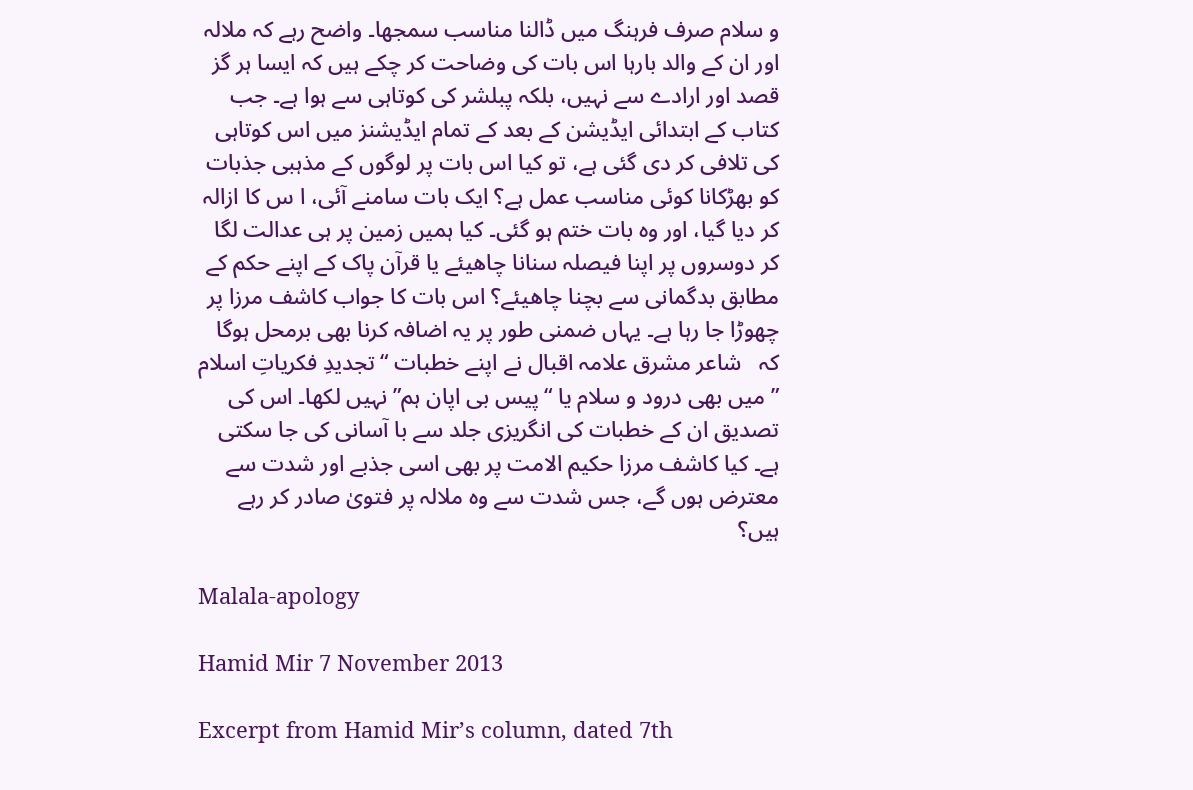و سلام صرف فرہنگ میں ڈالنا مناسب سمجھا۔ واضح رہے کہ ملالہ اور ان کے والد بارہا اس بات کی وضاحت کر چکے ہیں کہ ایسا ہر گز قصد اور ارادے سے نہیں، بلکہ پبلشر کی کوتاہی سے ہوا ہے۔ جب کتاب کے ابتدائی ایڈیشن کے بعد کے تمام ایڈیشنز میں اس کوتاہی کی تلافی کر دی گئی ہے، تو کیا اس بات پر لوگوں کے مذہبی جذبات کو بھڑکانا کوئی مناسب عمل ہے؟ ایک بات سامنے آئی، ا س کا ازالہ کر دیا گیا، اور وہ بات ختم ہو گئی۔ کیا ہمیں زمین پر ہی عدالت لگا کر دوسروں پر اپنا فیصلہ سنانا چاھیئے یا قرآن پاک کے اپنے حکم کے مطابق بدگمانی سے بچنا چاھیئے؟ اس بات کا جواب کاشف مرزا پر چھوڑا جا رہا ہے۔ یہاں ضمنی طور پر یہ اضافہ کرنا بھی برمحل ہوگا کہ   شاعر مشرق علامہ اقبال نے اپنے خطبات “تجدیدِ فکریاتِ اسلام ” میں بھی درود و سلام یا “پیس بی اپان ہم” نہیں لکھا۔ اس کی تصدیق ان کے خطبات کی انگریزی جلد سے با آسانی کی جا سکتی ہے۔ کیا کاشف مرزا حکیم الامت پر بھی اسی جذبے اور شدت سے معترض ہوں گے، جس شدت سے وہ ملالہ پر فتویٰ صادر کر رہے ہیں؟

Malala-apology

Hamid Mir 7 November 2013

Excerpt from Hamid Mir’s column, dated 7th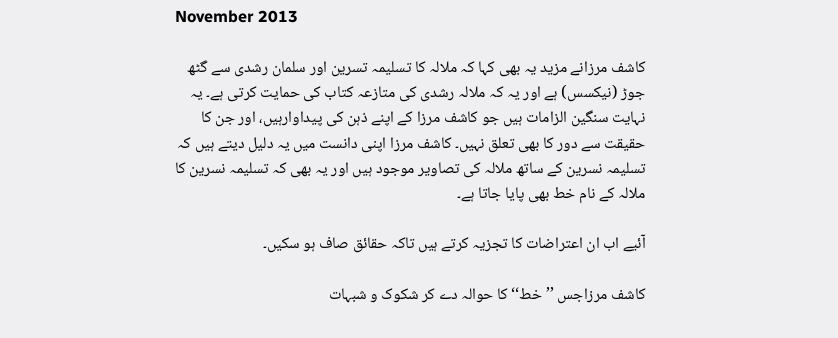November 2013

کاشف مرزانے مزید یہ بھی کہا کہ ملالہ کا تسلیمہ تسرین اور سلمان رشدی سے گٹھ جوڑ (نیکسس) ہے اور یہ کہ ملالہ رشدی کی متازعہ کتاب کی حمایت کرتی ہے۔ یہ نہایت سنگین الزامات ہیں جو کاشف مرزا کے اپنے ذہن کی پیداوارہیں، اور جن کا حقیقت سے دور کا بھی تعلق نہیں۔ کاشف مرزا اپنی دانست میں یہ دلیل دیتے ہیں کہ تسلیمہ نسرین کے ساتھ ملالہ کی تصاویر موجود ہیں اور یہ بھی کہ تسلیمہ نسرین کا ملالہ کے نام خط بھی پایا جاتا ہے۔

آئیے اب ان اعتراضات کا تجزیہ کرتے ہیں تاکہ حقائق صاف ہو سکیں۔

کاشف مرزاجس ’’خط‘‘ کا حوالہ دے کر شکوک و شبہات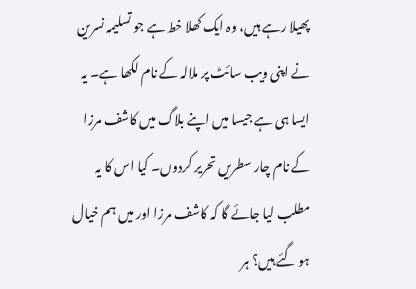پھیلا رہے ہیں، وہ ایک کھلا خط ہے جو تسلیمہ نسرین نے اپنی ویب سائٹ پر ملالہ کے نام لکھا ہے۔ یہ ایسا ہی ہے جیسا میں اپنے بلاگ میں کاشف مرزا کے نام چار سطریں تحریر کردوں۔ کیا اس کا یہ مطلب لیا جائے گا کہ کاشف مرزا اور میں ہم خیال ہو گئے ہیں؟ ہر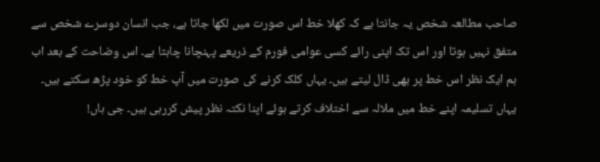صاحب مطالعہ شخص یہ جانتا ہے کہ کھلا خط اس صورت میں لکھا جاتا ہے، جب انسان دوسرے شخص سے متفق نہیں ہوتا اور اس تک اپنی رائے کسی عوامی فورم کے ذریعے پہنچانا چاہتا ہے۔ اس وضاحت کے بعد اب ہم ایک نظر اس خط پر بھی ڈال لیتے ہیں۔ یہاں کلک کرنے کی صورت میں آپ خط کو خود پڑھ سکتے ہیں۔ یہاں تسلیمہ اپنے خط میں ملالہ سے اختلاف کرتے ہوئے اپنا نکتہ نظر پیش کررہی ہیں۔ جی ہاں!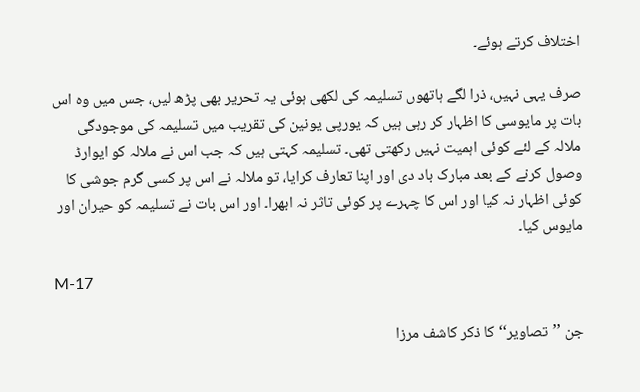اختلاف کرتے ہوئے۔

صرف یہی نہیں، ذرا لگے ہاتھوں تسلیمہ کی لکھی ہوئی یہ تحریر بھی پڑھ لیں، جس میں وہ اس بات پر مایوسی کا اظہار کر رہی ہیں کہ یورپی یونین کی تقریب میں تسلیمہ کی موجودگی ملالہ کے لئے کوئی اہمیت نہیں رکھتی تھی۔ تسلیمہ کہتی ہیں کہ جب اس نے ملالہ کو ایوارڈ وصول کرنے کے بعد مبارک باد دی اور اپنا تعارف کرایا، تو ملالہ نے اس پر کسی گرم جوشی کا کوئی اظہار نہ کیا اور اس کا چہرے پر کوئی تاثر نہ ابھرا۔ اور اس بات نے تسلیمہ کو حیران اور مایوس کیا۔

M-17

جن ’’تصاویر‘‘ کا ذکر کاشف مرزا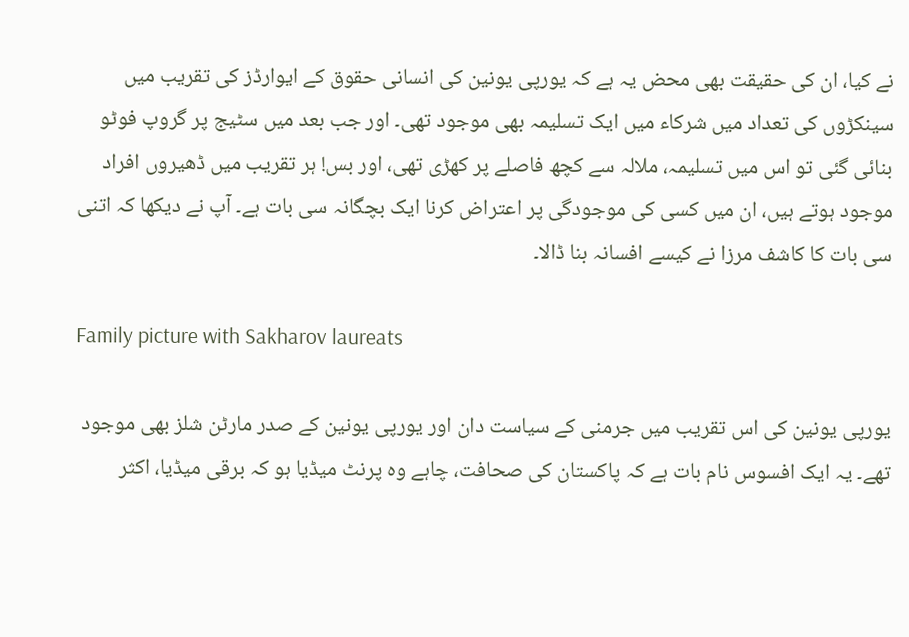نے کیا، ان کی حقیقت بھی محض یہ ہے کہ یورپی یونین کی انسانی حقوق کے ایوارڈز کی تقریب میں سینکڑوں کی تعداد میں شرکاء میں ایک تسلیمہ بھی موجود تھی۔ اور جب بعد میں سٹیج پر گروپ فوٹو بنائی گئی تو اس میں تسلیمہ، ملالہ سے کچھ فاصلے پر کھڑی تھی، اور بس! ہر تقریب میں ڈھیروں افراد موجود ہوتے ہیں، ان میں کسی کی موجودگی پر اعتراض کرنا ایک بچگانہ سی بات ہے۔ آپ نے دیکھا کہ اتنی سی بات کا کاشف مرزا نے کیسے افسانہ بنا ڈالا۔

Family picture with Sakharov laureats

یورپی یونین کی اس تقریب میں جرمنی کے سیاست دان اور یورپی یونین کے صدر مارٹن شلز بھی موجود تھے۔ یہ ایک افسوس نام بات ہے کہ پاکستان کی صحافت، چاہے وہ پرنٹ میڈیا ہو کہ برقی میڈیا، اکثر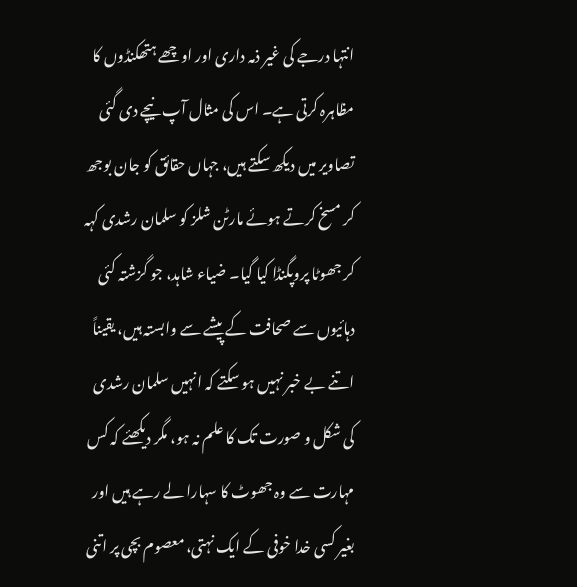انتہا درجے کی غیر ذمہ داری اور اوچھے ہتھکنڈوں کا مظاہرہ کرتی ہے۔ اس کی مثال آپ نیچے دی گئی تصاویر میں دیکھ سکتے ہیں، جہاں حقائق کو جان بوجھ کر مسخ کرتے ہوئے مارٹن شلز کو سلمان رشدی کہہ کر جھوٹا پروپگنڈا کیا گیا۔ ضیاء شاہد، جو گزشتہ کئی دہائیوں سے صحافت کے پیشے سے وابستہ ہیں، یقیناً اتنے بے خبر نہیں ہو سکتے کہ انہیں سلمان رشدی کی شکل و صورت تک کا علم نہ ہو، مگر دیکھئے کہ کس مہارت سے وہ جھوٹ کا سہارا لے رہے ہیں اور بغیر کسی خدا خوفی کے ایک نہتی، معصوم بچی پر اتنی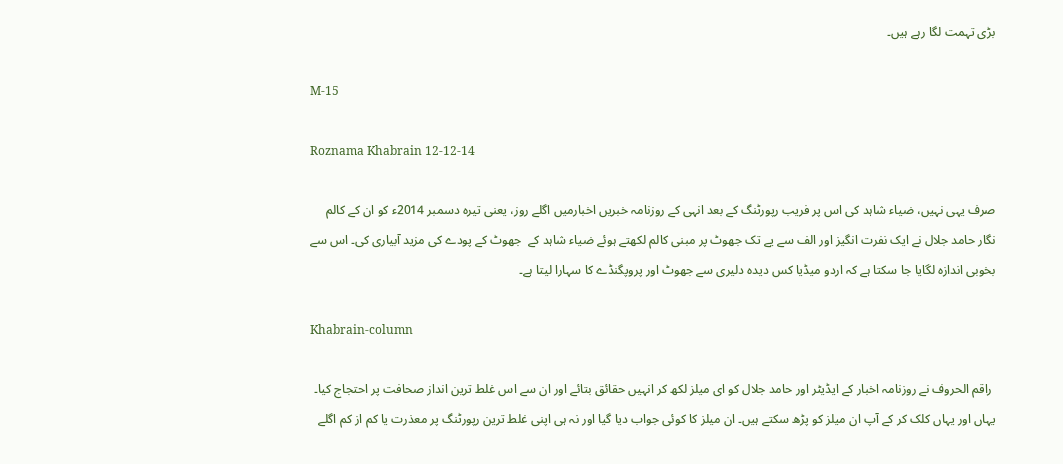بڑی تہمت لگا رہے ہیں۔

M-15

Roznama Khabrain 12-12-14

صرف یہی نہیں، ضیاء شاہد کی اس پر فریب رپورٹنگ کے بعد انہی کے روزنامہ خبریں اخبارمیں اگلے روز، یعنی تیرہ دسمبر 2014ء کو ان کے کالم نگار حامد جلال نے ایک نفرت انگیز اور الف سے یے تک جھوٹ پر مبنی کالم لکھتے ہوئے ضیاء شاہد کے  جھوٹ کے پودے کی مزید آبیاری کی۔ اس سے بخوبی اندازہ لگایا جا سکتا ہے کہ اردو میڈیا کس دیدہ دلیری سے جھوٹ اور پروپگنڈے کا سہارا لیتا ہے۔

Khabrain-column

 راقم الحروف نے روزنامہ اخبار کے ایڈیٹر اور حامد جلال کو ای میلز لکھ کر انہیں حقائق بتائے اور ان سے اس غلط ترین انداز صحافت پر احتجاج کیا۔ یہاں اور یہاں کلک کر کے آپ ان میلز کو پڑھ سکتے ہیں۔ ان میلز کا کوئی جواب دیا گیا اور نہ ہی اپنی غلط ترین رپورٹنگ پر معذرت یا کم از کم اگلے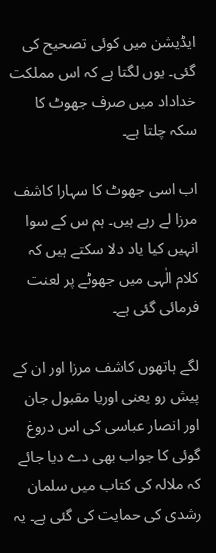ایڈیشن میں کوئی تصحیح کی گئی۔ یوں لگتا ہے کہ اس مملکت خداداد میں صرف جھوٹ کا سکہ چلتا ہے۔

اب اسی جھوٹ کا سہارا کاشف مرزا لے رہے ہیں۔ ہم س کے سوا انہیں کیا یاد دلا سکتے ہیں کہ کلام الٰہی میں جھوٹے پر لعنت فرمائی گئی ہے۔

لگے ہاتھوں کاشف مرزا اور ان کے پیش رو یعنی اوریا مقبول جان اور انصار عباسی کی اس دروغ گوئی کا جواب بھی دے دیا جائے کہ ملالہ کی کتاب میں سلمان رشدی کی حمایت کی گئی ہے۔ یہ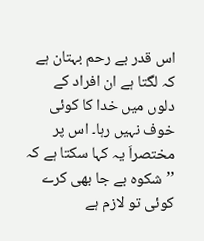اس قدر بے رحم بہتان ہے کہ لگتا ہے ان افراد کے دلوں میں خدا کا کوئی خوف نہیں رہا۔ اس پر مختصراَ یہ کہا سکتا ہے کہ ’’شکوہ بے جا بھی کرے کوئی تو لازم ہے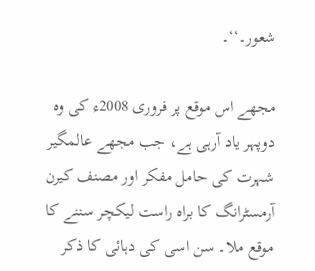شعور۔‘‘۔

مجھے اس موقع پر فروری 2008ء کی وہ دوپہر یاد آرہی ہے، جب مجھے عالمگیر شہرت کی حامل مفکر اور مصنف کیرن آرمسٹرانگ کا براہ راست لیکچر سننے کا موقع ملا۔ سن اسی کی دہائی کا ذکر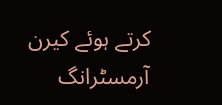کرتے ہوئے کیرن آرمسٹرانگ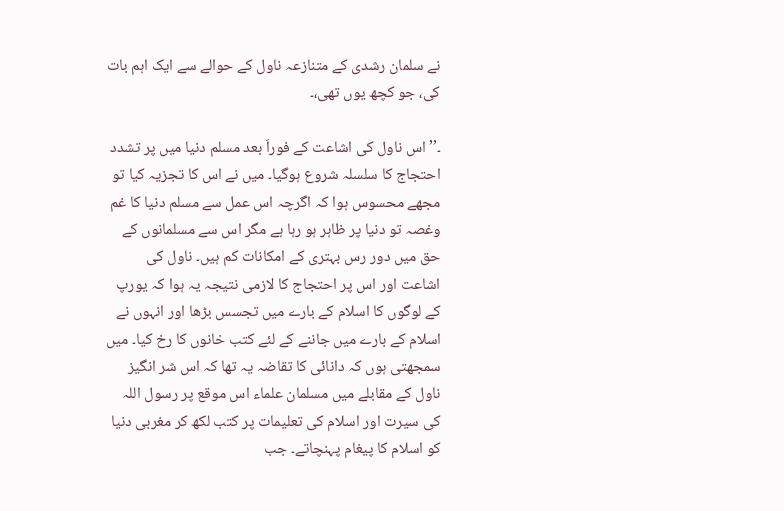نے سلمان رشدی کے متنازعہ ناول کے حوالے سے ایک اہم بات کی، جو کچھ یوں تھی،۔

۔’’اس ناول کی اشاعت کے فوراَ بعد مسلم دنیا میں پر تشدد احتجاج کا سلسلہ شروع ہوگیا۔ میں نے اس کا تجزیہ کیا تو مجھے محسوس ہوا کہ اگرچہ اس عمل سے مسلم دنیا کا غم وغصہ تو دنیا پر ظاہر ہو رہا ہے مگر اس سے مسلمانوں کے حق میں دور رس بہتری کے امکانات کم ہیں۔ ناول کی اشاعت اور اس پر احتجاج کا لازمی نتیجہ یہ ہوا کہ یورپ کے لوگوں کا اسلام کے بارے میں تجسس بڑھا اور انہوں نے اسلام کے بارے میں جاننے کے لئے کتب خانوں کا رخ کیا۔ میں سمجھتی ہوں کہ دانائی کا تقاضہ یہ تھا کہ اس شر انگیز ناول کے مقابلے میں مسلمان علماء اس موقع پر رسول اللہ کی سیرت اور اسلام کی تعلیمات پر کتب لکھ کر مغربی دنیا کو اسلام کا پیغام پہنچاتے۔ جب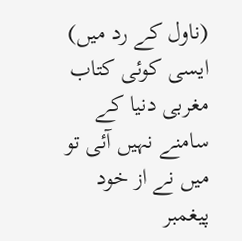(ناول کے رد میں) ایسی کوئی کتاب مغربی دنیا کے سامنے نہیں آئی تو میں نے از خود پیغمبر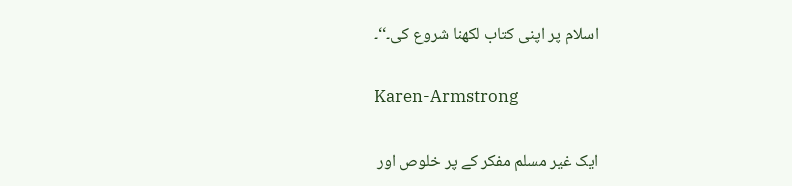اسلام پر اپنی کتاب لکھنا شروع کی۔‘‘۔

Karen-Armstrong

ایک غیر مسلم مفکر کے پر خلوص اور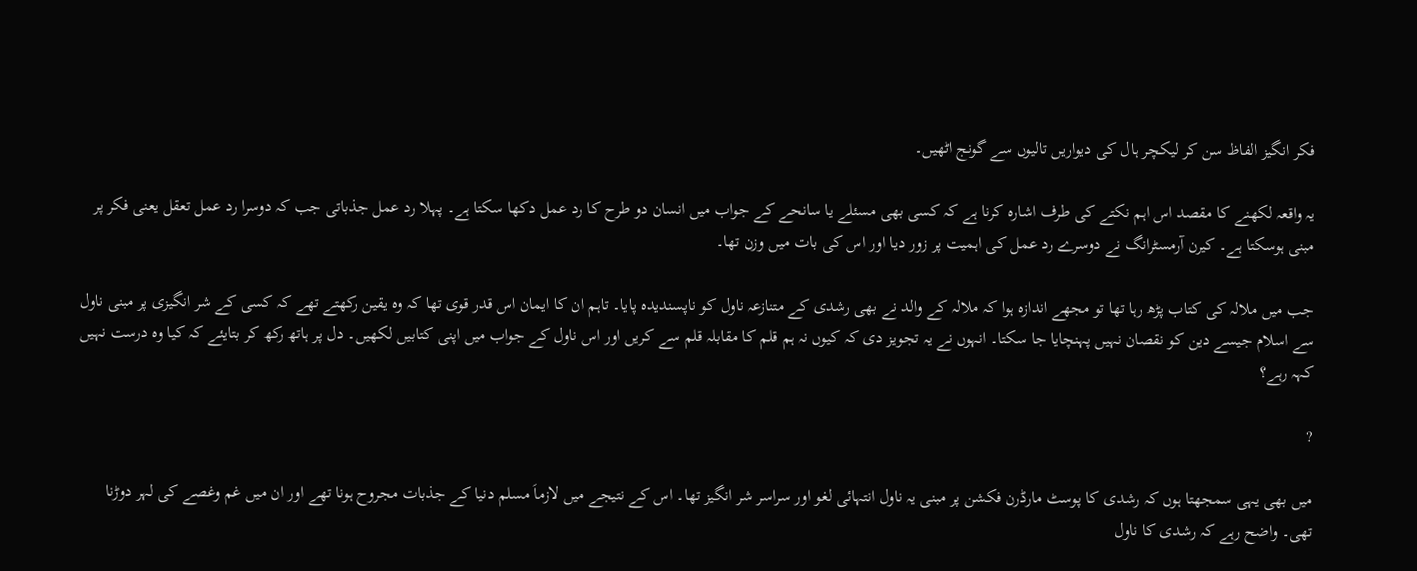فکر انگیز الفاظ سن کر لیکچر ہال کی دیواریں تالیوں سے گونج اٹھیں۔

یہ واقعہ لکھنے کا مقصد اس اہم نکتے کی طرف اشارہ کرنا ہے کہ کسی بھی مسئلے یا سانحے کے جواب میں انسان دو طرح کا رد عمل دکھا سکتا ہے۔ پہلا رد عمل جذباتی جب کہ دوسرا رد عمل تعقل یعنی فکر پر مبنی ہوسکتا ہے۔ کیرن آرمسٹرانگ نے دوسرے رد عمل کی اہمیت پر زور دیا اور اس کی بات میں وزن تھا۔

جب میں ملالہ کی کتاب پڑھ رہا تھا تو مجھے اندازہ ہوا کہ ملالہ کے والد نے بھی رشدی کے متنازعہ ناول کو ناپسندیدہ پایا۔ تاہم ان کا ایمان اس قدر قوی تھا کہ وہ یقین رکھتے تھے کہ کسی کے شر انگیزی پر مبنی ناول سے اسلام جیسے دین کو نقصان نہیں پہنچایا جا سکتا۔ انہوں نے یہ تجویز دی کہ کیوں نہ ہم قلم کا مقابلہ قلم سے کریں اور اس ناول کے جواب میں اپنی کتابیں لکھیں۔ دل پر ہاتھ رکھ کر بتایئے کہ کیا وہ درست نہیں کہہ رہے؟

?

میں بھی یہی سمجھتا ہوں کہ رشدی کا پوسٹ مارڈرن فکشن پر مبنی یہ ناول انتہائی لغو اور سراسر شر انگیز تھا۔ اس کے نتیجے میں لازماَ مسلم دنیا کے جذبات مجروح ہونا تھے اور ان میں غم وغصے کی لہر دوڑنا تھی۔ واضح رہے کہ رشدی کا ناول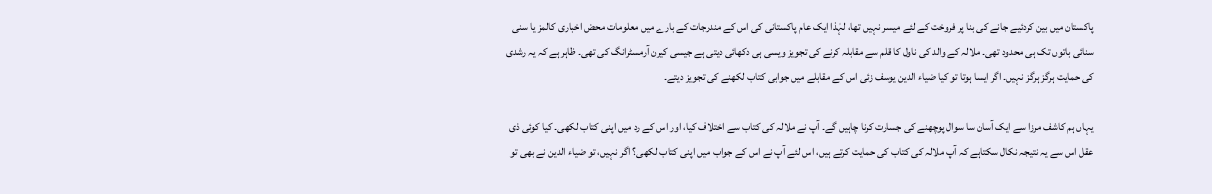پاکستان میں بین کردئیے جانے کی بنا پر فروخت کے لئے میسر نہیں تھا، لہٰذا ایک عام پاکستانی کی اس کے مندرجات کے بارے میں معلومات محض اخباری کالمز یا سنی سنائی باتوں تک ہی محدود تھی۔ ملالہ کے والد کی ناول کا قلم سے مقابلہ کرنے کی تجویز ویسی ہی دکھائی دیتی ہے جیسی کیرن آرمسٹرانگ کی تھی۔ ظاہر ہے کہ یہ رشدی کی حمایت ہرگز ہرگز نہیں۔ اگر ایسا ہوتا تو کیا ضیاء الدین یوسف زئی اس کے مقابلے میں جوابی کتاب لکھنے کی تجویز دیتے۔

یہاں ہم کاشف مرزا سے ایک آسان سا سوال پوچھنے کی جسارت کرنا چاہیں گے۔ آپ نے ملالہ کی کتاب سے اختلاف کیا، اور اس کے رد میں اپنی کتاب لکھی۔ کیا کوئی ذی عقل اس سے یہ نتیجہ نکال سکتاہے کہ آپ ملالہ کی کتاب کی حمایت کرتے ہیں، اس لئے آپ نے اس کے جواب میں اپنی کتاب لکھی؟ اگر نہیں، تو ضیاء الدین نے بھی تو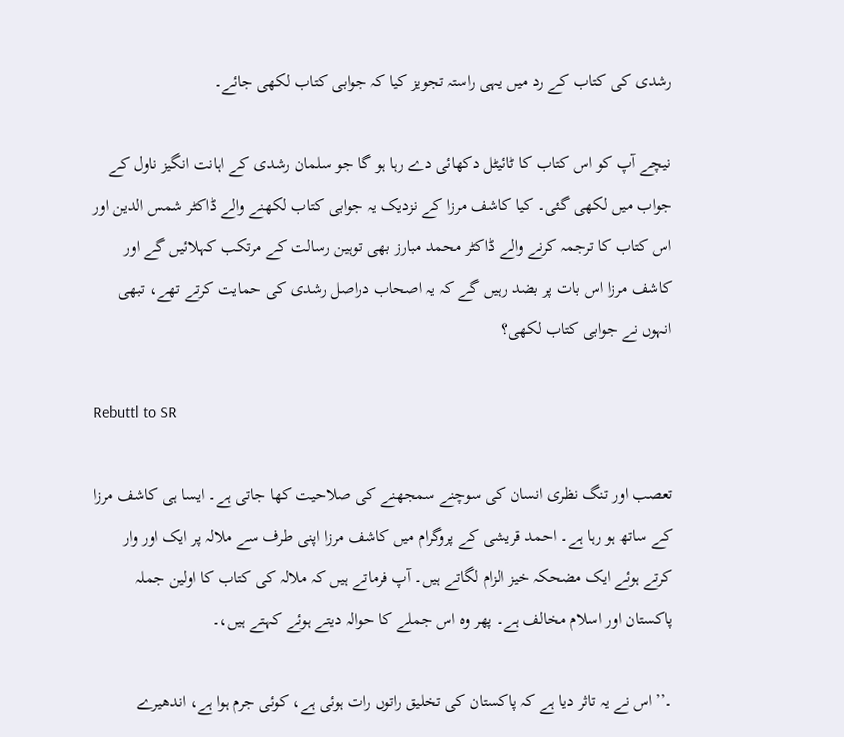رشدی کی کتاب کے رد میں یہی راستہ تجویز کیا کہ جوابی کتاب لکھی جائے۔

نیچے آپ کو اس کتاب کا ٹائیٹل دکھائی دے رہا ہو گا جو سلمان رشدی کے اہانت انگیز ناول کے جواب میں لکھی گئی۔ کیا کاشف مرزا کے نزدیک یہ جوابی کتاب لکھنے والے ڈاکٹر شمس الدین اور اس کتاب کا ترجمہ کرنے والے ڈاکٹر محمد مبارز بھی توہین رسالت کے مرتکب کہلائیں گے اور کاشف مرزا اس بات پر بضد رہیں گے کہ یہ اصحاب دراصل رشدی کی حمایت کرتے تھے، تبھی انہوں نے جوابی کتاب لکھی؟

Rebuttl to SR

تعصب اور تنگ نظری انسان کی سوچنے سمجھنے کی صلاحیت کھا جاتی ہے۔ ایسا ہی کاشف مرزا کے ساتھ ہو رہا ہے۔ احمد قریشی کے پروگرام میں کاشف مرزا اپنی طرف سے ملالہ پر ایک اور وار کرتے ہوئے ایک مضحکہ خیز الزام لگاتے ہیں۔ آپ فرماتے ہیں کہ ملالہ کی کتاب کا اولین جملہ پاکستان اور اسلام مخالف ہے۔ پھر وہ اس جملے کا حوالہ دیتے ہوئے کہتے ہیں،۔

۔’’اس نے یہ تاثر دیا ہے کہ پاکستان کی تخلیق راتوں رات ہوئی ہے، کوئی جرم ہوا ہے، اندھیرے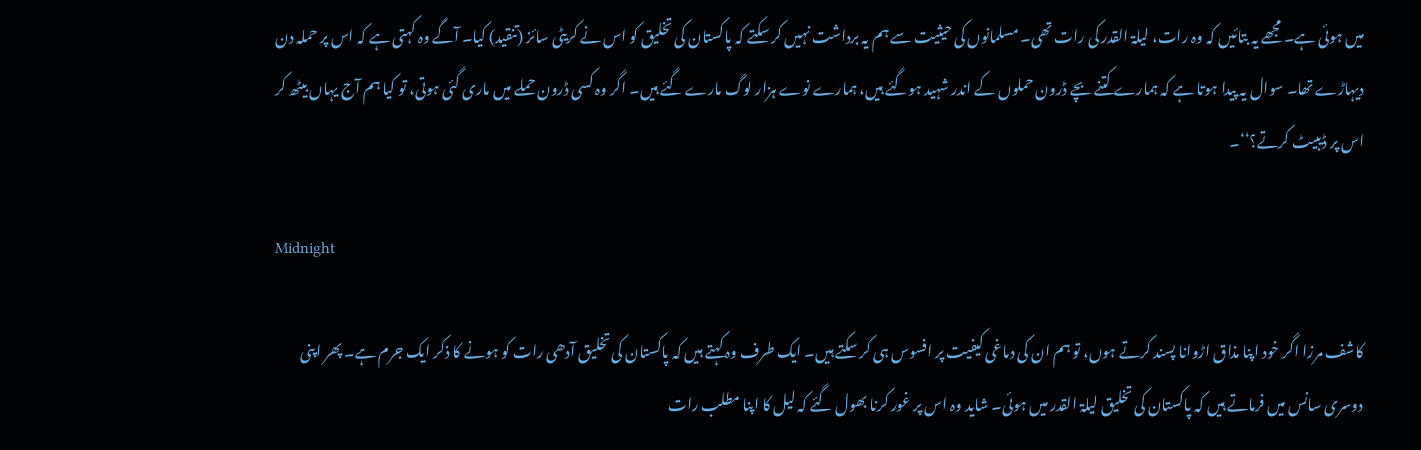میں ہوئی ہے۔ مجھے یہ بتائیں کہ وہ رات، لیلۃ القدر کی رات تھی۔ مسلمانوں کی حیثیت سے ہم یہ برداشت نہیں کر سکتے کہ پاکستان کی تخلیق کو اس نے کریٹی سائز (تنقید) کیا۔ آگے وہ کہتی ہے کہ اس پر حملہ دن دیہاڑے تھا۔ سوال یہ پیدا ہوتا ہے کہ ہمارے کتنے بچے ڈرون حملوں کے اندر شہید ہوگئے ہیں، ہمارے نوے ہزار لوگ مارے گئے ہیں۔ اگر وہ کسی ڈرون حملے میں ماری گئی ہوتی، تو کیا ہم آج یہاں بیٹھ کر اس پر ڈیبیٹ کرتے؟‘‘۔

Midnight

کاشف مرزا اگر خود اپنا مذاق اڑوانا پسند کرتے ہوں، تو ہم ان کی دماغی کیفیت پر افسوس ہی کر سکتے ہیں۔ ایک طرف وہ کہتے ہیں کہ پاکستان کی تخلیق آدھی رات کو ہونے کا ذکر ایک جرم ہے۔ پھر اپنی دوسری سانس میں فرماتے ہیں کہ پاکستان کی تخلیق لیلۃ القدر میں ہوئی۔ شاید وہ اس پر غور کرنا بھول گئے کہ لیل کا اپنا مطلب رات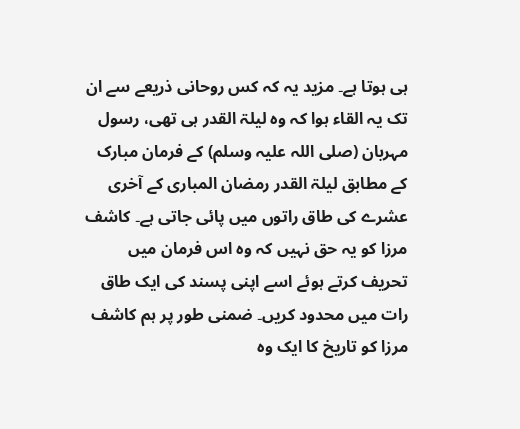ہی ہوتا ہے۔ مزید یہ کہ کس روحانی ذریعے سے ان تک یہ القاء ہوا کہ وہ لیلۃ القدر ہی تھی، رسول مہربان (صلی اللہ علیہ وسلم) کے فرمان مبارک کے مطابق لیلۃ القدر رمضان المباری کے آخری عشرے کی طاق راتوں میں پائی جاتی ہے۔ کاشف مرزا کو یہ حق نہیں کہ وہ اس فرمان میں تحریف کرتے ہوئے اسے اپنی پسند کی ایک طاق رات میں محدود کریں۔ ضمنی طور پر ہم کاشف مرزا کو تاریخ کا ایک وہ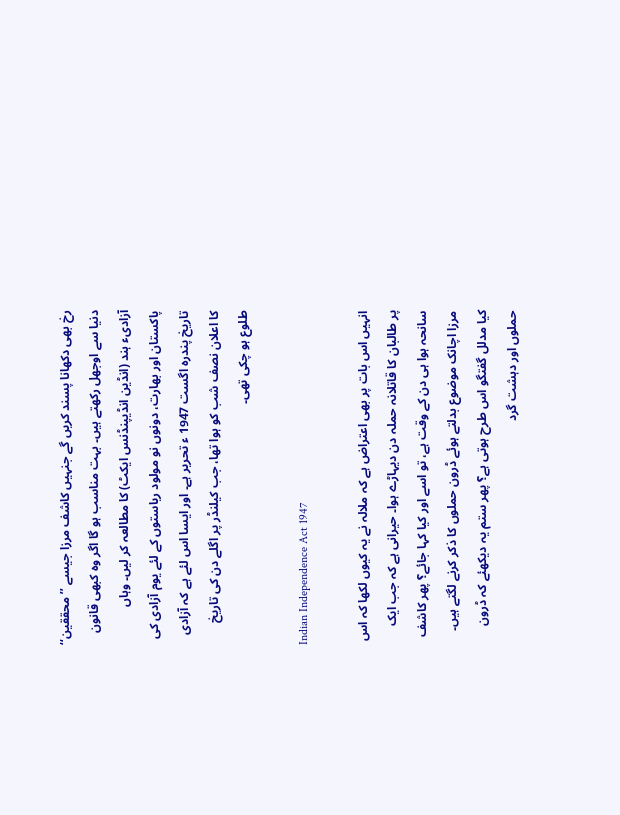رخ بھی دکھانا پسند کریں گے جنہیں کاشف مرزا جیسے ’’محققین‘‘ دنیا سے اوجھل رکھتے ہیں۔ بہت مناسب ہو گا اگر وہ کبھی قانون آزادیء ہند (انڈین انڈیپنڈنس ایکٹ) کا مطالعہ کر لیں۔ وہاں پاکستان اور بھارت، دونوں نو مولود ریاستوں کے لئے یوم آزادی کی تاریخ پندرہ اگست 1947 ء تحریر ہے۔ اور ایسا اس لئے ہے کہ آزادی کا اعلان نصف شب کو ہوا تھا، جب کیلنڈر پر اگلے دن کی تاریخ طلوع ہو چکی تھی۔

Indian Independence Act 1947

انہیں اس بات پر بھی اعتراض ہے کہ ملالہ نے یہ کیوں لکھا کہ اس پر طالبان کا قاتلانہ حملہ دن دیہاڑے ہوا۔ حیرانی ہے کہ جب ایک سانحہ ہوا ہی دن کے وقت ہے، تو اسے اور کیا کہا جائے؟ پھر کاشف مرزا اچانک موضوع بدلتے ہوئے ڈرون حملوں کا ذکر کرنے لگتے ہیں۔ کیا مدلل گفتگو اس طرح ہوتی ہے؟ پھر ستم یہ دیکھئے کہ ڈرون حملوں اور دہشت گرد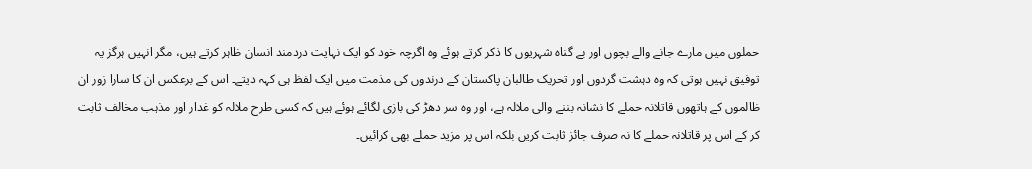حملوں میں مارے جانے والے بچوں اور بے گناہ شہریوں کا ذکر کرتے ہوئے وہ اگرچہ خود کو ایک نہایت دردمند انسان ظاہر کرتے ہیں، مگر انہیں ہرگز یہ توفیق نہیں ہوتی کہ وہ دہشت گردوں اور تحریک طالبان پاکستان کے درندوں کی مذمت میں ایک لفظ ہی کہہ دیتے۔ اس کے برعکس ان کا سارا زور ان ظالموں کے ہاتھوں قاتلانہ حملے کا نشانہ بننے والی ملالہ ہے، اور وہ سر دھڑ کی بازی لگائے ہوئے ہیں کہ کسی طرح ملالہ کو غدار اور مذہب مخالف ثابت کر کے اس پر قاتلانہ حملے کا نہ صرف جائز ثابت کریں بلکہ اس پر مزید حملے بھی کرائیں۔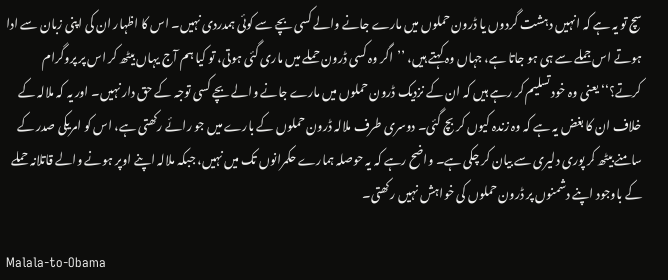سچ تو یہ ہے کہ انہیں دہشت گردوں یا ڈرون حملوں میں مارے جانے والے کسی بچے سے کوئی ہمدردی نہیں۔ اس کا اظہار ان کی اپنی زبان سے ادا ہوتے اس جملے سے ہی ہو جاتا ہے، جہاں وہ کہتے ہیں، ’’اگر وہ کسی ڈرون حملے میں ماری گئی ہوتی، تو کیا ہم آج یہاں بیٹھ کر اس پر پروگرام کرتے؟‘‘ یعنی وہ خود تسلیم کر رہے ہیں کہ ان کے نزدیک ڈرون حملوں میں مارے جانے والے بچے کسی توجہ کے حق دار نہیں۔ اور یہ کہ ملالہ کے خلاف ان کا بغض یہ ہے کہ وہ زندہ کیوں کر بچ گئی۔ دوسری طرف ملالہ ڈرون حملوں کے بارے میں جو رائے رکھتی ہے، اس کو امریکی صدر کے سامنے بیٹھ کر پوری دلیری سے بیان کر چکی ہے۔ واضح رہے کہ یہ حوصلہ ہمارے حکمرانوں تک میں نہیں، جبکہ ملالہ اپنے اوپر ہونے والے قاتلانہ حملے کے باوجود اپنے دشمنوں پر ڈرون حملوں کی خواہش نہیں رکھتی۔

Malala-to-Obama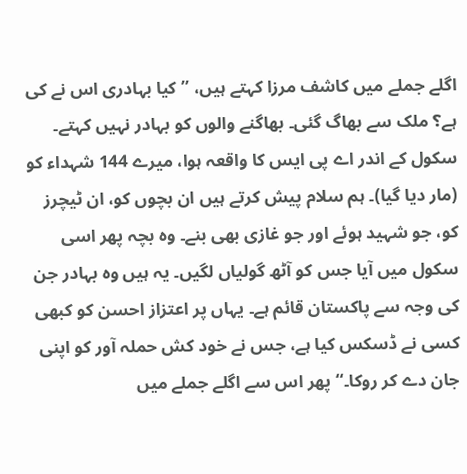اگلے جملے میں کاشف مرزا کہتے ہیں، ’’کیا بہادری اس نے کی ہے؟ ملک سے بھاگ گئی۔ بھاگنے والوں کو بہادر نہیں کہتے۔ سکول کے اندر اے پی ایس کا واقعہ ہوا، میرے 144 شہداء کو (مار دیا گیا)۔ ہم سلام پیش کرتے ہیں ان بچوں کو، ان ٹیچرز کو، جو شہید ہوئے اور جو غازی بھی بنے۔ وہ بچہ پھر اسی سکول میں آیا جس کو آٹھ گولیاں لگیں۔ یہ ہیں وہ بہادر جن کی وجہ سے پاکستان قائم ہے۔ یہاں پر اعتزاز احسن کو کبھی کسی نے ڈسکس کیا ہے، جس نے خود کش حملہ آور کو اپنی جان دے کر روکا۔‘‘ پھر اس سے اگلے جملے میں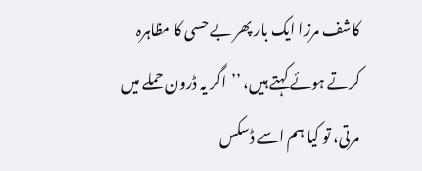کاشف مرزا ایک بار پھر بے حسی کا مظاہرہ کرتے ہوئے کہتے ہیں، ’’اگر یہ ڈرون حملے میں مرتی، تو کیا ہم اسے ڈسکس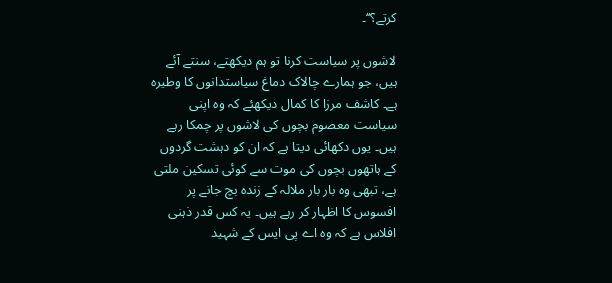کرتے؟‘‘۔

لاشوں پر سیاست کرنا تو ہم دیکھتے، سنتے آئے ہیں، جو ہمارے چالاک دماغ سیاستدانوں کا وطیرہ ہے۔ کاشف مرزا کا کمال دیکھئے کہ وہ اپنی سیاست معصوم بچوں کی لاشوں پر چمکا رہے ہیں۔ یوں دکھائی دیتا ہے کہ ان کو دہشت گردوں کے ہاتھوں بچوں کی موت سے کوئی تسکین ملتی ہے، تبھی وہ بار بار ملالہ کے زندہ بچ جانے پر افسوس کا اظہار کر رہے ہیں۔ یہ کس قدر ذہنی افلاس ہے کہ وہ اے پی ایس کے شہید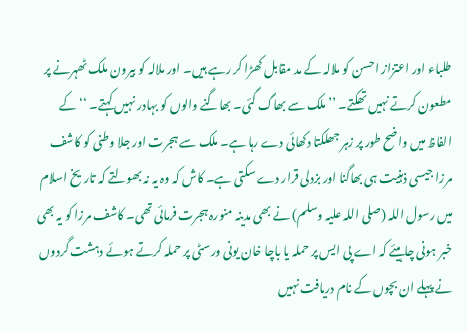طلباء اور اعتزاز احسن کو ملالہ کے مد مقابل کھڑا کر رہے ہیں۔ اور ملالہ کو بیرون ملک ٹھہرنے پر مطعون کرتے نہیں تھکتے۔ ’’ملک سے بھاگ گئی۔ بھاگنے والوں کو بہادر نہیں کہتے۔ ‘‘ کے الفاظ میں واضح طور پر زہر جھلکتا دکھائی دے رہا ہے۔ ملک سے ہجرت اور جلا وطنی کو کاشف مرزا جیسی ذہنیت ہی بھاگنا اور بزدلی قرار دے سکتی ہے۔ کاش کہ وہ یہ نہ بھولتے کہ تاریخ اسلام میں رسول اللہ (صلی اللہ علیہ وسلم) نے بھی مدینہ منورہ ہجرت فرمائی تھی۔ کاشف مرزا کو یہ بھی خبر ہونی چاہیئے کہ اے پی ایس پر حملہ یا باچا خان یونی ورسٹی پر حملہ کرتے ہوئے دہشت گردوں نے پہلے ان بچوں کے نام دریافت نہیں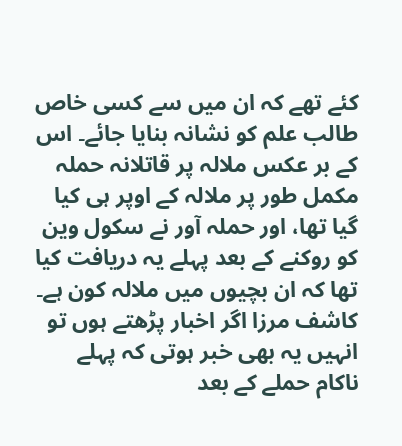کئے تھے کہ ان میں سے کسی خاص طالب علم کو نشانہ بنایا جائے۔ اس کے بر عکس ملالہ پر قاتلانہ حملہ مکمل طور پر ملالہ کے اوپر ہی کیا گیا تھا، اور حملہ آور نے سکول وین کو روکنے کے بعد پہلے یہ دریافت کیا تھا کہ ان بچیوں میں ملالہ کون ہے۔ کاشف مرزا اگر اخبار پڑھتے ہوں تو انہیں یہ بھی خبر ہوتی کہ پہلے ناکام حملے کے بعد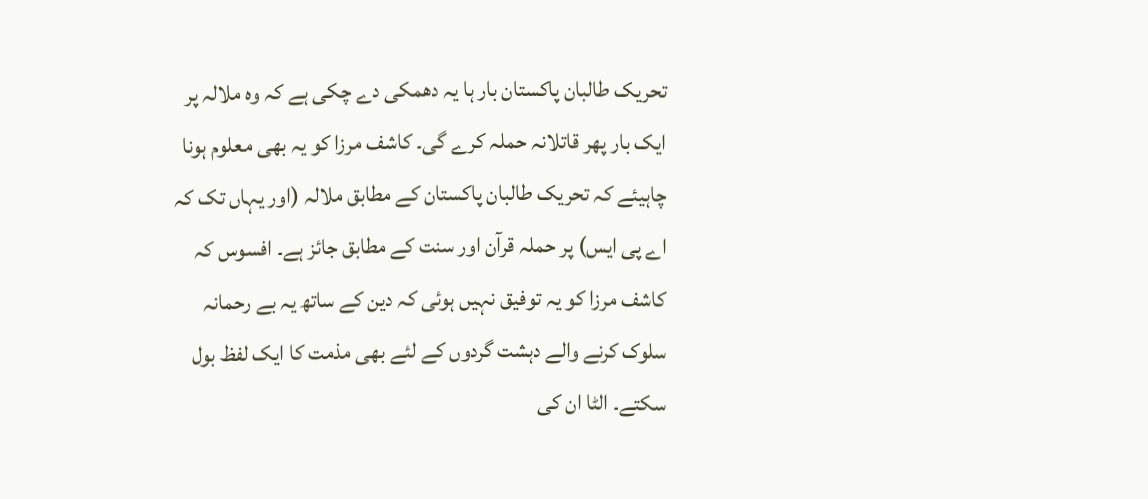تحریک طالبان پاکستان بار ہا یہ دھمکی دے چکی ہے کہ وہ ملالہ پر ایک بار پھر قاتلانہ حملہ کرے گی۔ کاشف مرزا کو یہ بھی معلوم ہونا چاہیئے کہ تحریک طالبان پاکستان کے مطابق ملالہ (اور یہاں تک کہ اے پی ایس) پر حملہ قرآن اور سنت کے مطابق جائز ہے۔ افسوس کہ کاشف مرزا کو یہ توفیق نہیں ہوئی کہ دین کے ساتھ یہ بے رحمانہ سلوک کرنے والے دہشت گردوں کے لئے بھی مذمت کا ایک لفظ بول سکتے۔ الٹا ان کی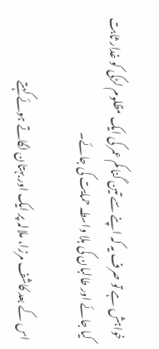خواہش ہے تو صرف یہ کہ اپنے سے تین گنا کم عمر کی ایک مظلوم لڑکی کو غدار ثابت کیا جائے اور طالبان کی بلا واسطہ حمایت کی جائے۔

اس کے بعد کاشف مرزا، ملالہ پر ایک اور بہتان لگاتے ہوئے کہتے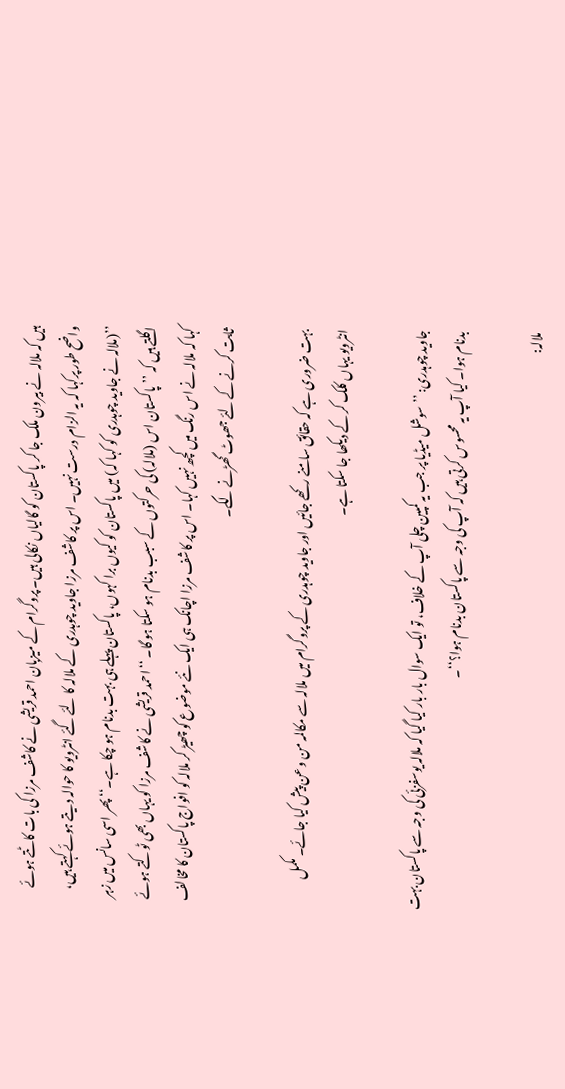ہیں کہ ملالہ نے بیرون ملک جا کر پاکستان کو گالیاں نکالی ہیں۔ پروگرام کے میزبان احمد قریشی نے کاشف مرزا کی بات کاٹتے ہوئے واضح طور پرکہا کہ یہ الزام درست نہیں۔ اس پر کاشف مرزا جاوید چوہدری کے ملالہ کا لئے گئے انٹرویو کا حوالہ دیتے ہوئے کہتے ہیں، ’’(ملالہ نے جاوید چوہدری کو کہا کہ) میں پاکستان کو کیوں برا کہوں، پاکستان پہلے ہی بہت بدنام ہو چکا ہے۔‘‘ پھر اسی سانس میں زہر اگلتے ہیں کہ ’’پاکستان اس (ملالہ) کی حرکتوں کے سبب بدنام ہو سکتا ہو گا۔ ‘‘ احمد قریشی نے کاشف مرزا کو یہاں بھی ٹوکتے ہوئے کہا کہ ملالہ نے اس رنگ میں کچھ نہیں کہا۔ اس پر کاشف مرزا اچانک ہی ایک نئے موضوع کو چھیڑ کر ملالہ کو افواج پاکستان کا مخالف ثابت کرنے کے لئے جھوٹ گھڑنے لگے۔

بہت ضروری ہے کہ حقائق سامنے رکھے جائیں اور جاوید چوہدری کے پروگرام میں ملالہ سے مکالمہ من و عن پیش کیا جائے۔ مکمل انٹرویو یہاں کلک کر کے دیکھا جا سکتا ہے۔

جاوید چوہدری: ’’سوشل میڈیا پر جب یہ کمپین چلی آپ کے خلاف، تو ایک سوال بار بار کیا گیا کہ ملالہ یوسفزئی کی وجہ سے پاکستان بہت بدنام ہوا۔ کیا آپ یہ محسوس کرتی ہیں کہ آپ کی وجہ سے پاکستان بدنام ہوا؟‘‘۔

ملالہ: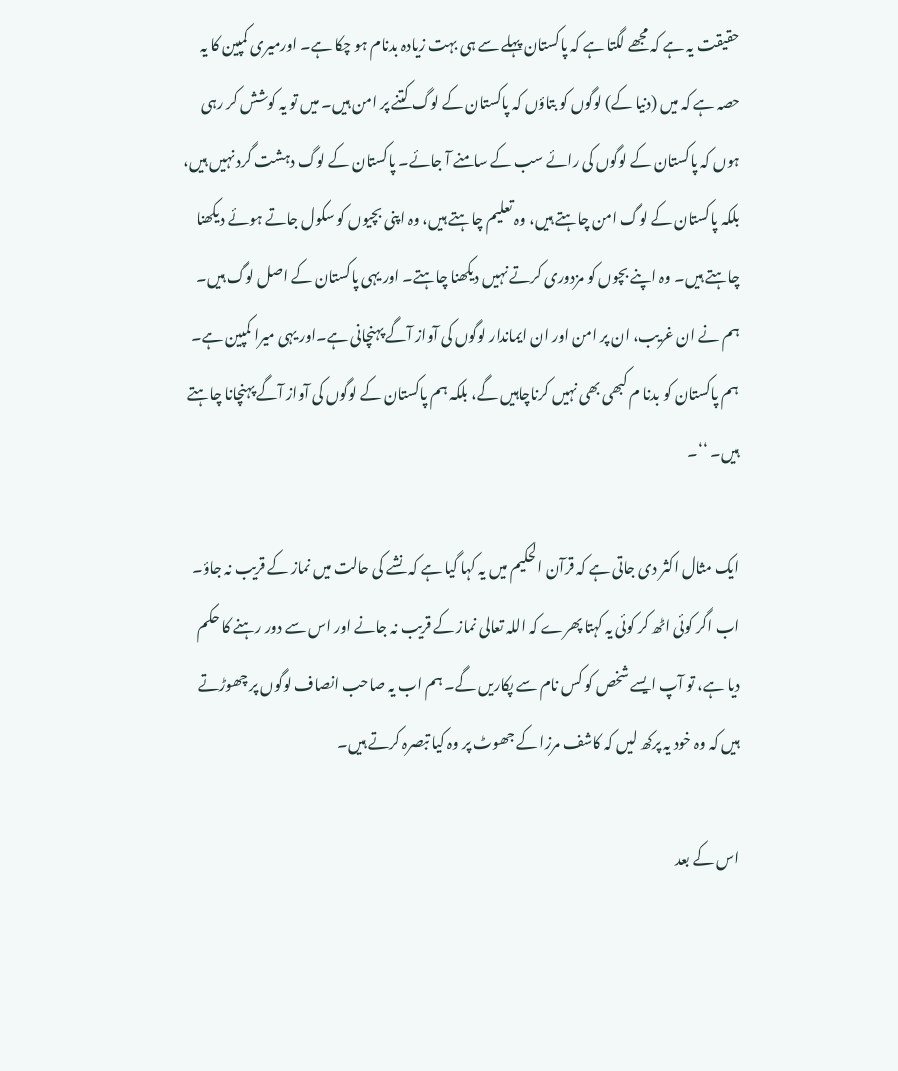حقیقت یہ ہے کہ مجھے لگتا ہے کہ پاکستان پہلے سے ہی بہت زیادہ بدنام ہو چکا ہے۔ اورمیری کمپین کا یہ حصہ ہے کہ میں (دنیا کے) لوگوں کو بتاؤں کہ پاکستان کے لوگ کتنے پر امن ہیں۔ میں تو یہ کوشش کر رہی ہوں کہ پاکستان کے لوگوں کی رائے سب کے سامنے آ جائے۔ پاکستان کے لوگ دہشت گرد نہیں ہیں، بلکہ پاکستان کے لوگ امن چاہتے ہیں، وہ تعلیم چاہتے ہیں، وہ اپنی بچیوں کو سکول جاتے ہوئے دیکھنا چاہتے ہیں۔ وہ اپنے بچوں کو مزدوری کرتے نہیں دیکھنا چاہتے۔ اور یہی پاکستان کے اصل لوگ ہیں۔ ہم نے ان غریب، ان پر امن اور ان ایماندار لوگوں کی آواز آگے پہنچانی ہے۔اور یہی میرا کمپین ہے۔ ہم پاکستان کو بدنا م کبھی بھی نہیں کرناچاہیں گے، بلکہ ہم پاکستان کے لوگوں کی آواز آگے پہنچانا چاہتے ہیں۔ ‘‘۔

ایک مثال اکثر دی جاتی ہے کہ قرآن الحکیم میں یہ کہا گیا ہے کہ نشے کی حالت میں نماز کے قریب نہ جاؤ۔ اب اگر کوئی اٹھ کر کوئی یہ کہتا پھرے کہ اللہ تعالی نماز کے قریب نہ جانے اور اس سے دور رہنے کا حکم دیا ہے، تو آپ ایسے شخص کو کس نام سے پکاریں گے۔ ہم اب یہ صاحب انصاف لوگوں پر چھوڑتے ہیں کہ وہ خود یہ پرکھ لیں کہ کاشف مرزا کے جھوٹ پر وہ کیا تبصرہ کرتے ہیں۔

اس کے بعد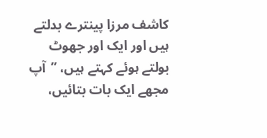کاشف مرزا پینترے بدلتے ہیں اور ایک اور جھوٹ بولتے ہوئے کہتے ہیں، ’’آپ مجھے ایک بات بتائیں،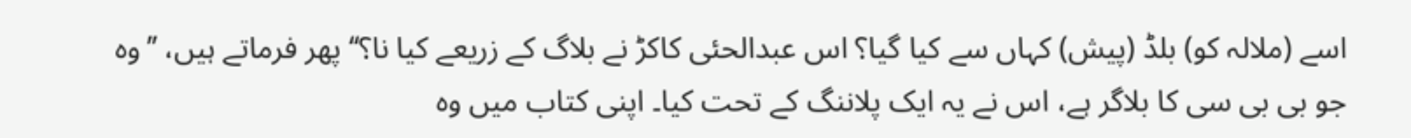اسے (ملالہ کو) بلڈ (پیش) کہاں سے کیا گیا؟ اس عبدالحئی کاکڑ نے بلاگ کے زریعے کیا نا؟‘‘ پھر فرماتے ہیں، ’’وہ جو بی بی سی کا بلاگر ہے، اس نے یہ ایک پلاننگ کے تحت کیا۔ اپنی کتاب میں وہ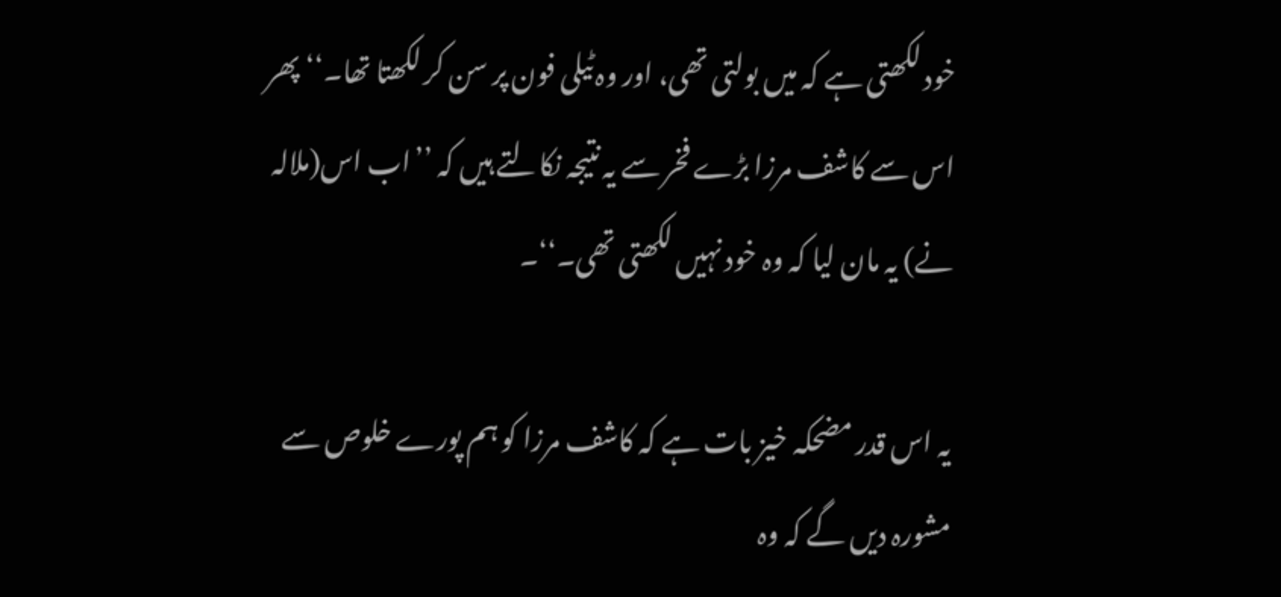خود لکھتی ہے کہ میں بولتی تھی، اور وہ ٹیلی فون پر سن کر لکھتا تھا۔‘‘ پھر اس سے کاشف مرزا بڑے فخر سے یہ نتیجہ نکالتے ہیں کہ ’’اب اس(ملالہ نے) یہ مان لیا کہ وہ خود نہیں لکھتی تھی۔‘‘۔

یہ اس قدر مضحکہ خیز بات ہے کہ کاشف مرزا کو ہم پورے خلوص سے مشورہ دیں گے کہ وہ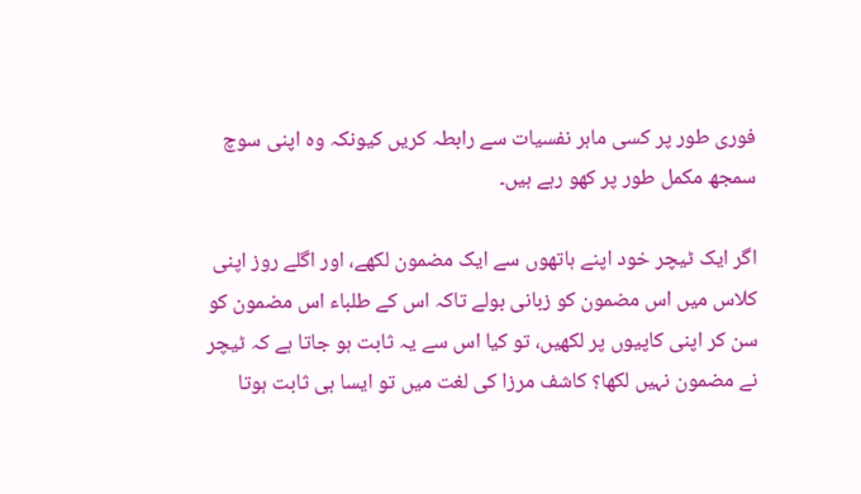فوری طور پر کسی ماہر نفسیات سے رابطہ کریں کیونکہ وہ اپنی سوچ سمجھ مکمل طور پر کھو رہے ہیں۔

اگر ایک ٹیچر خود اپنے ہاتھوں سے ایک مضمون لکھے، اور اگلے روز اپنی کلاس میں اس مضمون کو زبانی بولے تاکہ اس کے طلباء اس مضمون کو سن کر اپنی کاپیوں پر لکھیں، تو کیا اس سے یہ ثابت ہو جاتا ہے کہ ٹیچر نے مضمون نہیں لکھا؟ کاشف مرزا کی لغت میں تو ایسا ہی ثابت ہوتا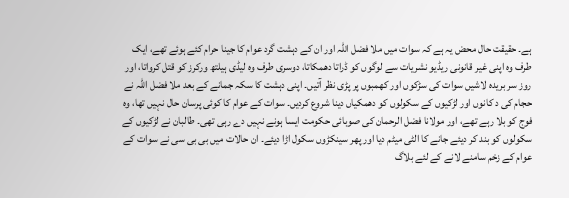ہے۔ حقیقت حال محض یہ ہے کہ سوات میں ملا فضل اللہ اور ان کے دہشت گرد عوام کا جینا حرام کئے ہوئے تھے، ایک طرف وہ اپنی غیر قانونی ریڈیو نشریات سے لوگوں کو ڈراتا دھمکاتا، دوسری طرف وہ لیڈی ہیلتھ ورکرز کو قتل کرواتا، اور روز سر بریدہ لاشیں سوات کی سڑکوں اور کھمبوں پر پڑی نظر آتیں۔ اپنی دہشت کا سکہ جمانے کے بعد ملا فضل اللہ نے حجام کی د کانوں اور لڑکیوں کے سکولوں کو دھمکیاں دینا شروع کردیں۔ سوات کے عوام کا کوئی پرسان حال نہیں تھا، وہ فوج کو بلا رہے تھے، اور مولانا فضل الرحمان کی صوبائی حکومت ایسا ہونے نہیں دے رہی تھی۔ طالبان نے لڑکیوں کے سکولوں کو بند کر دیئے جانے کا الٹی میٹم دیا اور پھر سینکڑوں سکول اڑا دیئے۔ ان حالات میں بی بی سی نے سوات کے عوام کے زخم سامنے لانے کے لئے بلاگ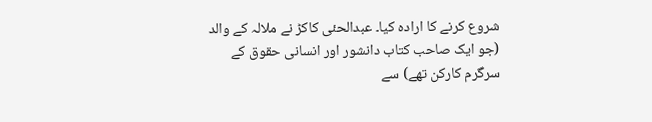شروع کرنے کا ارادہ کیا۔ عبدالحئی کاکڑ نے ملالہ کے والد (جو ایک صاحب کتاب دانشور اور انسانی حقوق کے سرگرم کارکن تھے) سے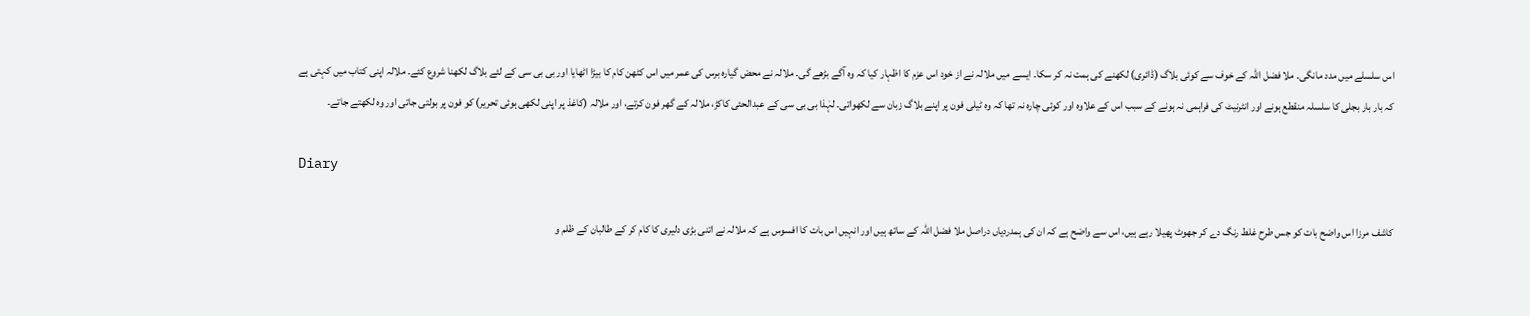اس سلسلے میں مدد مانگی۔ ملا فضل اللہ کے خوف سے کوئی بلاگ (ڈائری) لکھنے کی ہمت نہ کر سکا۔ ایسے میں ملالہ نے از خود اس عزم کا اظہار کیا کہ وہ آگے بڑھے گی۔ ملالہ نے محض گیارہ برس کی عمر میں اس کٹھن کام کا بیڑا اٹھایا اور بی بی سی کے لئے بلاگ لکھنا شروع کئے۔ ملالہ اپنی کتاب میں کہتی ہے کہ بار بار بجلی کا سلسلہ منقطع ہونے اور انٹرنیٹ کی فراہمی نہ ہونے کے سبب اس کے علاوہ اور کوئی چارہ نہ تھا کہ وہ ٹیلی فون پر اپنے بلاگ زبان سے لکھواتی۔ لہٰذا بی بی سی کے عبدالحئی کاکڑ، ملالہ کے گھر فون کرتے، اور ملالہ (کاغذ پر اپنی لکھی ہوئی تحریر) کو فون پر بولتی جاتی اور وہ لکھتے جاتے۔

Diary

کاشف مرزا اس واضح بات کو جس طرح غلط رنگ دے کر جھوٹ پھیلا رہے ہیں، اس سے واضح ہے کہ ان کی ہمدردیاں دراصل ملا فضل اللہ کے ساتھ ہیں اور انہیں اس بات کا افسوس ہے کہ ملالہ نے اتنی بڑی دلیری کا کام کر کے طالبان کے ظلم و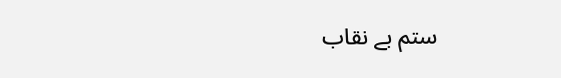ستم بے نقاب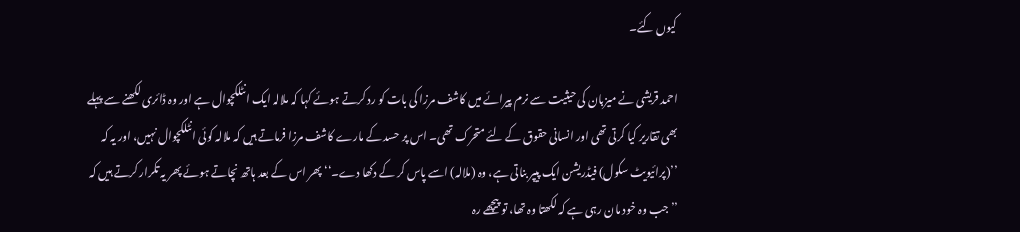کیوں کئے۔

احمد قریشی نے میزبان کی حیثیت سے نرم پیرائے میں کاشف مرزا کی بات کو رد کرتے ہوئے کہا کہ ملالہ ایک انٹلکچوال ہے اور وہ ڈائری لکھنے سے پہلے بھی تقاریر کیا کرتی تھی اور انسانی حقوق کے لئے متحرک تھی۔ اس پر حسد کے مارے کاشف مرزا فرماتے ہیں کہ ملالہ کوئی انٹلکچوال نہیں، اور یہ کہ ’’(پرائیویٹ سکول) فیڈریشن ایک پیپر بناتی ہے، وہ (ملالہ) اسے پاس کر کے دکھا دے۔‘‘ پھر اس کے بعد ہاتھ نچاتے ہوئے پھر یہ تکرار کرتے ہیں کہ ’’جب وہ خود مان رہی ہے کہ لکھتا وہ تھا، تو پیچھے رہ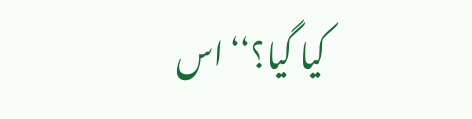کیا گیا؟‘‘ اس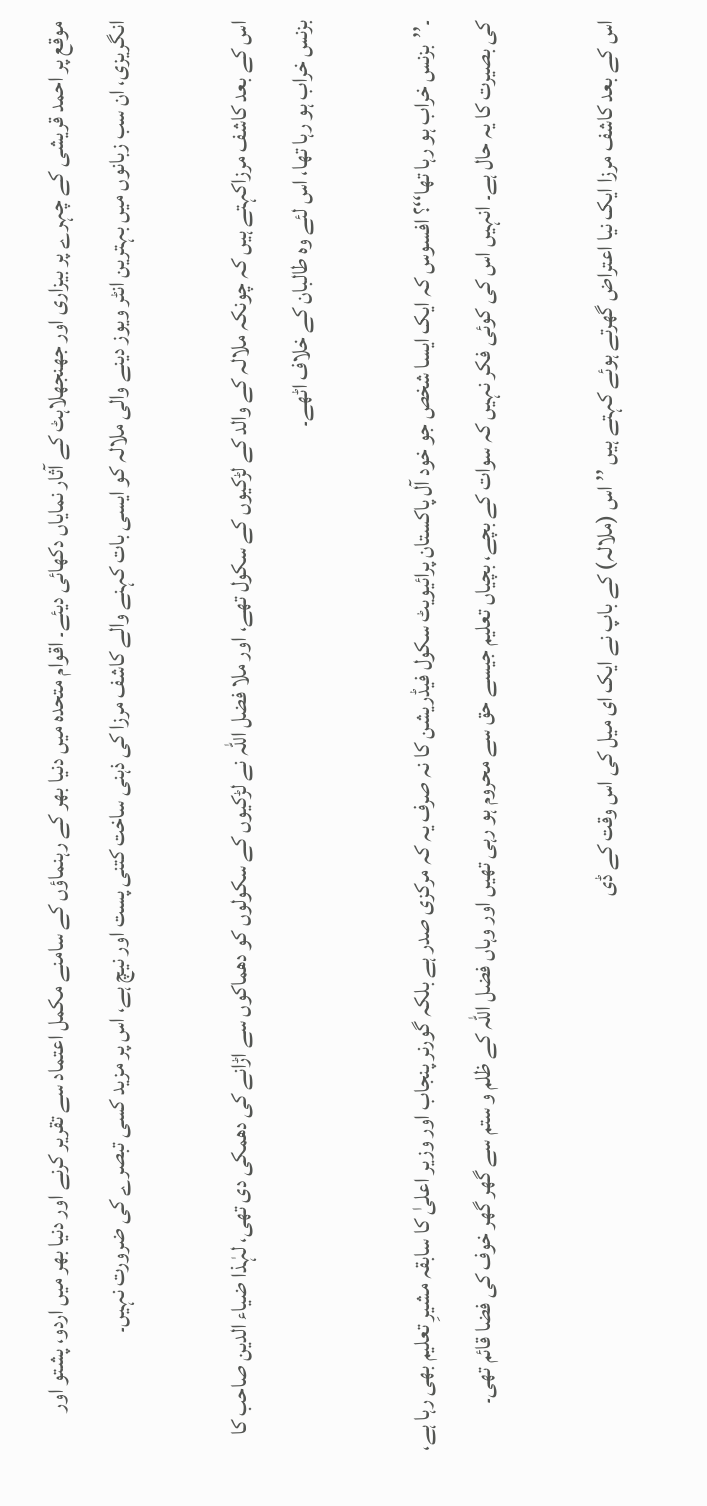موقع پر احمد قریشی کے چہرے پر بیزاری اور جھنجھلاہٹ کے آثار نمایاں دکھائی دیئے۔ اقوام متحدہ میں دنیا بھر کے رہنماؤں کے سامنے مکمل اعتماد سے تقریر کرنے اور دنیا بھر میں اردو، پشتو اور انگریزی، ان سب زبانوں میں بہترین انٹر ویوز دینے والی ملالہ کو ایسی بات کہنے والے کاشف مرزا کی ذہنی ساخت کتنی پست اور نیچ ہے، اس پر مزید کسی تبصرے کی ضرورت نہیں۔

اس کے بعد کاشف مرزاکہتے ہیں کہ چونکہ ملالہ کے والد کے لڑکیوں کے سکول تھے، اور ملا فضل اللہ نے لڑکیوں کے سکولوں کو دھماکوں سے اڑانے کی دھمکی دی تھی، لہٰذا ضیاء الدین صاحب کا بزنس خراب ہو رہا تھا، اس لئے وہ طالبان کے خلاف اٹھے۔

۔’’بزنس خراب ہو رہا تھا‘‘؟ افسوس کہ ایک ایسا شخص جو خود آل پاکستان پرائیویٹ سکول فیڈریشن کا نہ صرف یہ کہ مرکزی صدر ہے بلکہ گورنر پنجاب اور وزیر اعلیٰ کا سابقہ مشیرِ تعلیم بھی رہا ہے، کی بصیرت کا یہ حال ہے۔ انہیں اس کی کوئی فکر نہیں کہ سوات کے بچے، بچیاں تعلیم جیسے حق سے محروم ہو رہی تھیں اور وہاں فضل اللہ کے ظلم و ستم سے گھر گھر خوف کی فضا قائم تھی۔

اس کے بعد کاشف مرزا ایک نیا اعتراض گھرتے ہوئے کہتے ہیں ’’اس (ملالہ) کے باپ نے ایک ای میل کی اس وقت کے ڈی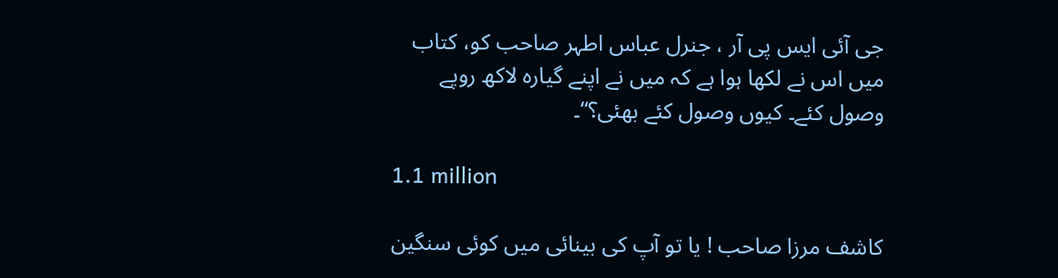جی آئی ایس پی آر ، جنرل عباس اطہر صاحب کو، کتاب میں اس نے لکھا ہوا ہے کہ میں نے اپنے گیارہ لاکھ روپے وصول کئے۔ کیوں وصول کئے بھئی؟‘‘۔

1.1 million

کاشف مرزا صاحب ! یا تو آپ کی بینائی میں کوئی سنگین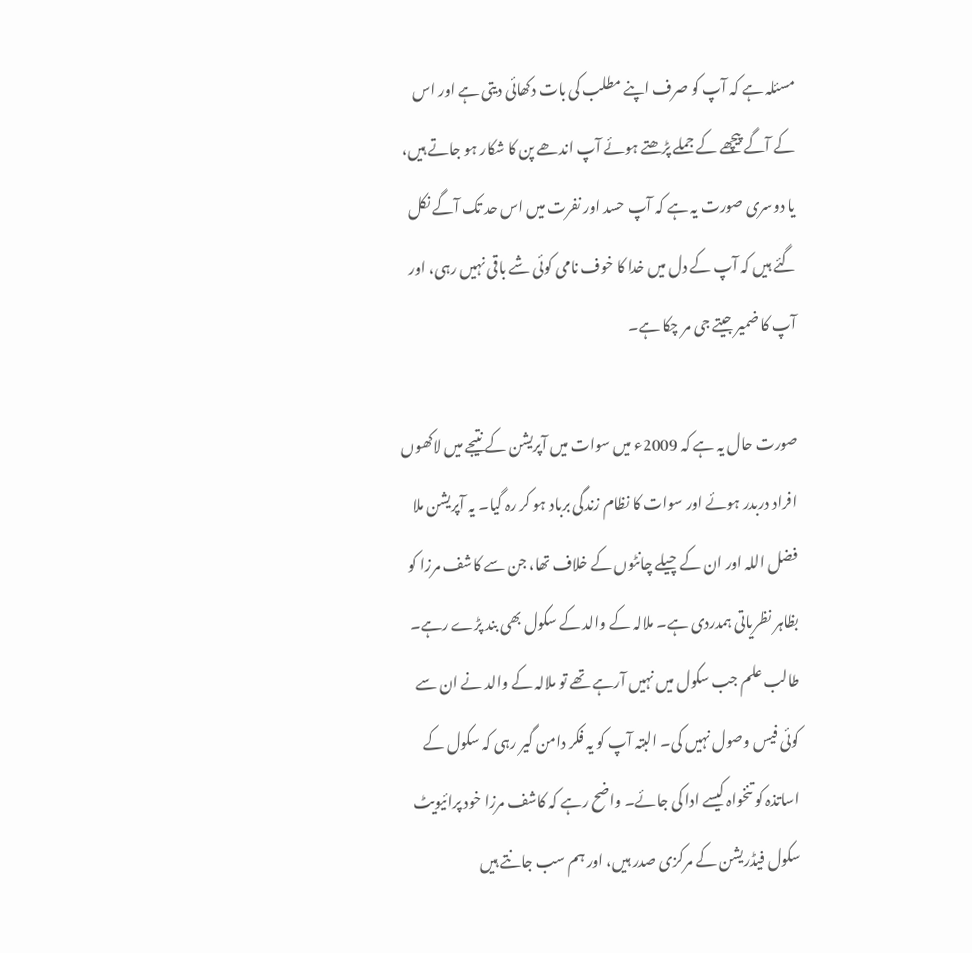مسئلہ ہے کہ آپ کو صرف اپنے مطلب کی بات دکھائی دیتی ہے اور اس کے آگے پیچھے کے جملے پڑھتے ہوئے آپ اندھے پن کا شکار ہو جاتے ہیں، یا دوسری صورت یہ ہے کہ آپ حسد اور نفرت میں اس حد تک آگے نکل گئے ہیں کہ آپ کے دل میں خدا کا خوف نامی کوئی شے باقی نہیں رہی، اور آپ کا ضمیر جیتے جی مر چکا ہے۔

صورت حال یہ ہے کہ 2009ء میں سوات میں آپریشن کے نتیجے میں لاکھوں افراد دربدر ہوئے اور سوات کا نظام زندگی برباد ہو کر رہ گیا۔ یہ آپریشن ملا فضل اللہ اور ان کے چیلے چانٹوں کے خلاف تھا، جن سے کاشف مرزا کو بظاہر نظریاتی ہمدردی ہے۔ ملالہ کے والد کے سکول بھی بند پڑے رہے۔ طالب علم جب سکول میں نہیں آرہے تھے تو ملالہ کے والد نے ان سے کوئی فیس وصول نہیں کی۔ البتہ آپ کو یہ فکر دامن گیر رہی کہ سکول کے اساتذہ کو تنخواہ کیسے ادا کی جائے۔ واضح رہے کہ کاشف مرزا خود پرائیویٹ سکول فیڈریشن کے مرکزی صدر ہیں، اور ہم سب جانتے ہیں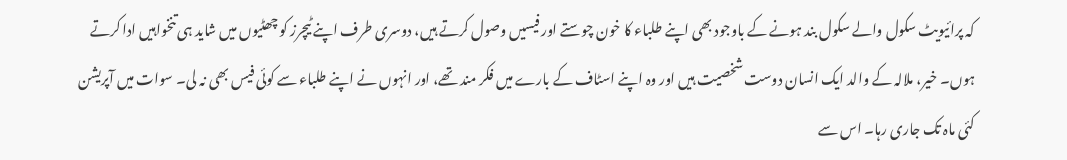کہ پرائیویٹ سکول والے سکول بند ہونے کے باوجود بھی اپنے طلباء کا خون چوستے اور فیسیں وصول کرتے ہیں، دوسری طرف اپنے ٹیچرز کو چھٹیوں میں شاید ہی تنخواہیں ادا کرتے ہوں۔ خیر، ملالہ کے والد ایک انسان دوست شخصیت ہیں اور وہ اپنے اسٹاف کے بارے میں فکر مند تھے، اور انہوں نے اپنے طلباء سے کوئی فیس بھی نہ لی۔ سوات میں آپریشن کئی ماہ تک جاری رہا۔ اس سے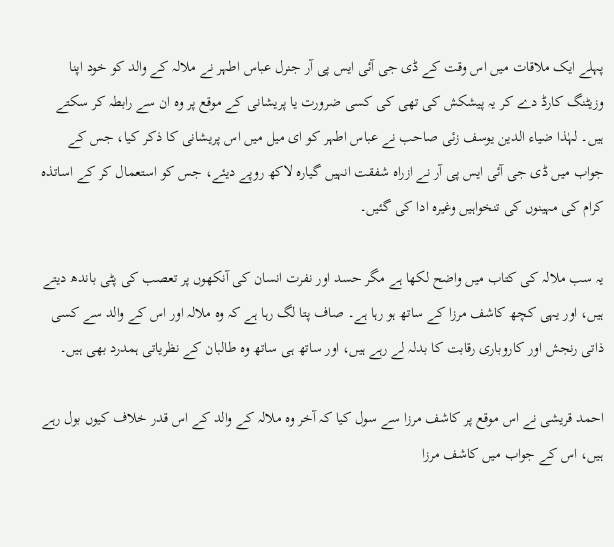پہلے ایک ملاقات میں اس وقت کے ڈی جی آئی ایس پی آر جنرل عباس اطہر نے ملالہ کے والد کو خود اپنا وزیٹنگ کارڈ دے کر یہ پیشکش کی تھی کی کسی ضرورت یا پریشانی کے موقع پر وہ ان سے رابطہ کر سکتے ہیں۔ لہٰذا ضیاء الدین یوسف زئی صاحب نے عباس اطہر کو ای میل میں اس پریشانی کا ذکر کیا، جس کے جواب میں ڈی جی آئی ایس پی آر نے ازراہ شفقت انہیں گیارہ لاکھ روپے دیئے، جس کو استعمال کر کے اساتذہ کرام کی مہینوں کی تنخواہیں وغیرہ ادا کی گئیں۔

یہ سب ملالہ کی کتاب میں واضح لکھا ہے مگر حسد اور نفرت انسان کی آنکھوں پر تعصب کی پٹی باندھ دیتے ہیں، اور یہی کچھ کاشف مرزا کے ساتھ ہو رہا ہے۔ صاف پتا لگ رہا ہے کہ وہ ملالہ اور اس کے والد سے کسی ذاتی رنجش اور کاروباری رقابت کا بدلہ لے رہے ہیں، اور ساتھ ہی ساتھ وہ طالبان کے نظریاتی ہمدرد بھی ہیں۔

احمد قریشی نے اس موقع پر کاشف مرزا سے سول کیا کہ آخر وہ ملالہ کے والد کے اس قدر خلاف کیوں بول رہے ہیں، اس کے جواب میں کاشف مرزا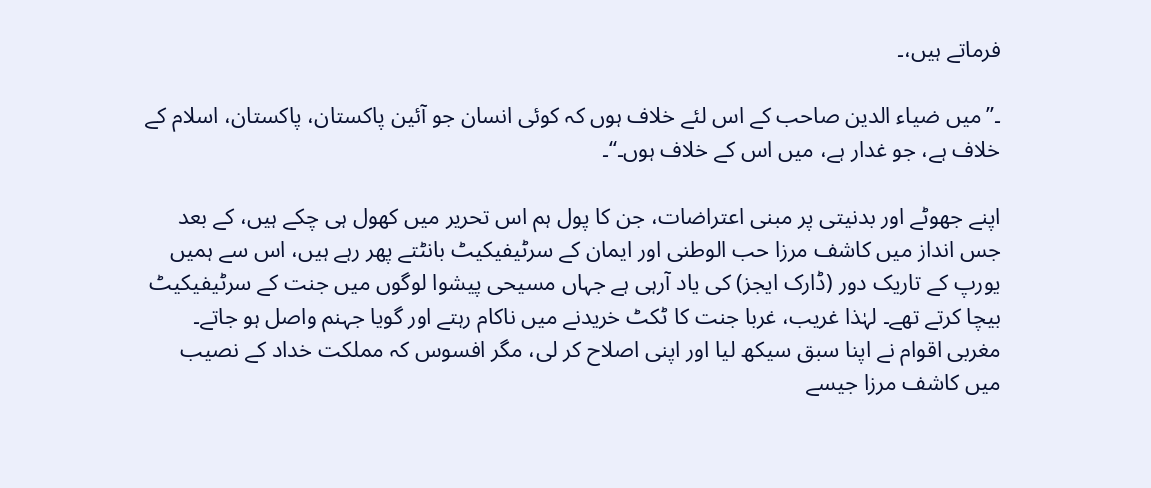فرماتے ہیں،۔

۔’’میں ضیاء الدین صاحب کے اس لئے خلاف ہوں کہ کوئی انسان جو آئین پاکستان، پاکستان، اسلام کے خلاف ہے، جو غدار ہے، میں اس کے خلاف ہوں۔‘‘۔

اپنے جھوٹے اور بدنیتی پر مبنی اعتراضات، جن کا پول ہم اس تحریر میں کھول ہی چکے ہیں، کے بعد جس انداز میں کاشف مرزا حب الوطنی اور ایمان کے سرٹیفیکیٹ بانٹتے پھر رہے ہیں، اس سے ہمیں یورپ کے تاریک دور (ڈارک ایجز) کی یاد آرہی ہے جہاں مسیحی پیشوا لوگوں میں جنت کے سرٹیفیکیٹ بیچا کرتے تھے۔ لہٰذا غریب، غربا جنت کا ٹکٹ خریدنے میں ناکام رہتے اور گویا جہنم واصل ہو جاتے۔ مغربی اقوام نے اپنا سبق سیکھ لیا اور اپنی اصلاح کر لی، مگر افسوس کہ مملکت خداد کے نصیب میں کاشف مرزا جیسے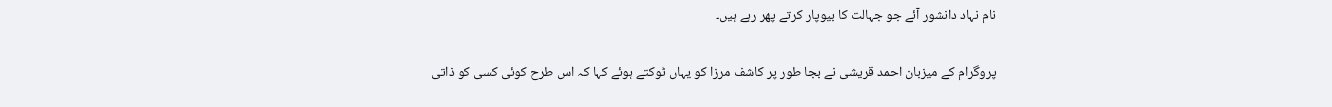نام نہاد دانشور آئے جو جہالت کا بیوپار کرتے پھر رہے ہیں۔

پروگرام کے میزبان احمد قریشی نے بجا طور پر کاشف مرزا کو یہاں ٹوکتے ہوئے کہا کہ اس طرح کوئی کسی کو ذاتی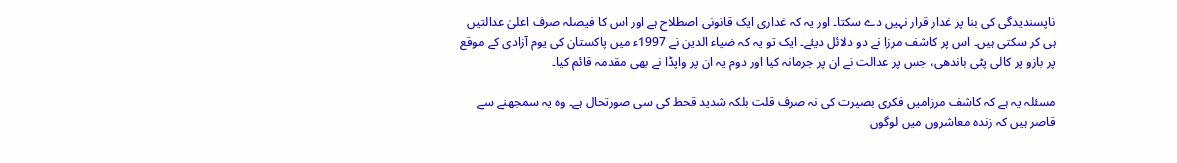ناپسندیدگی کی بنا پر غدار قرار نہیں دے سکتا۔ اور یہ کہ غداری ایک قانونی اصطلاح ہے اور اس کا فیصلہ صرف اعلیٰ عدالتیں ہی کر سکتی ہیں۔ اس پر کاشف مرزا نے دو دلائل دیئے۔ ایک تو یہ کہ ضیاء الدین نے 1997ء میں پاکستان کی یوم آزادی کے موقع پر بازو پر کالی پٹی باندھی، جس پر عدالت نے ان پر جرمانہ کیا اور دوم یہ ان پر واپڈا نے بھی مقدمہ قائم کیا۔

مسئلہ یہ ہے کہ کاشف مرزامیں فکری بصیرت کی نہ صرف قلت بلکہ شدید قحط کی سی صورتحال ہے۔ وہ یہ سمجھنے سے قاصر ہیں کہ زندہ معاشروں میں لوگوں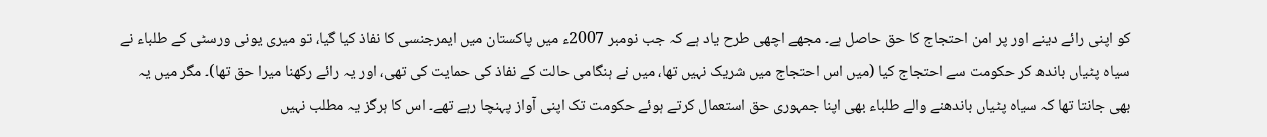کو اپنی رائے دینے اور پر امن احتجاج کا حق حاصل ہے۔ مجھے اچھی طرح یاد ہے کہ جب نومبر 2007ء میں پاکستان میں ایمرجنسی کا نفاذ کیا گیا، تو میری یونی ورسٹی کے طلباء نے سیاہ پٹیاں باندھ کر حکومت سے احتجاج کیا (میں اس احتجاج میں شریک نہیں تھا، میں نے ہنگامی حالت کے نفاذ کی حمایت کی تھی، اور یہ رائے رکھنا میرا حق تھا)۔ مگر میں یہ بھی جانتا تھا کہ سیاہ پٹیاں باندھنے والے طلباء بھی اپنا جمہوری حق استعمال کرتے ہوئے حکومت تک اپنی آواز پہنچا رہے تھے۔ اس کا ہرگز یہ مطلب نہیں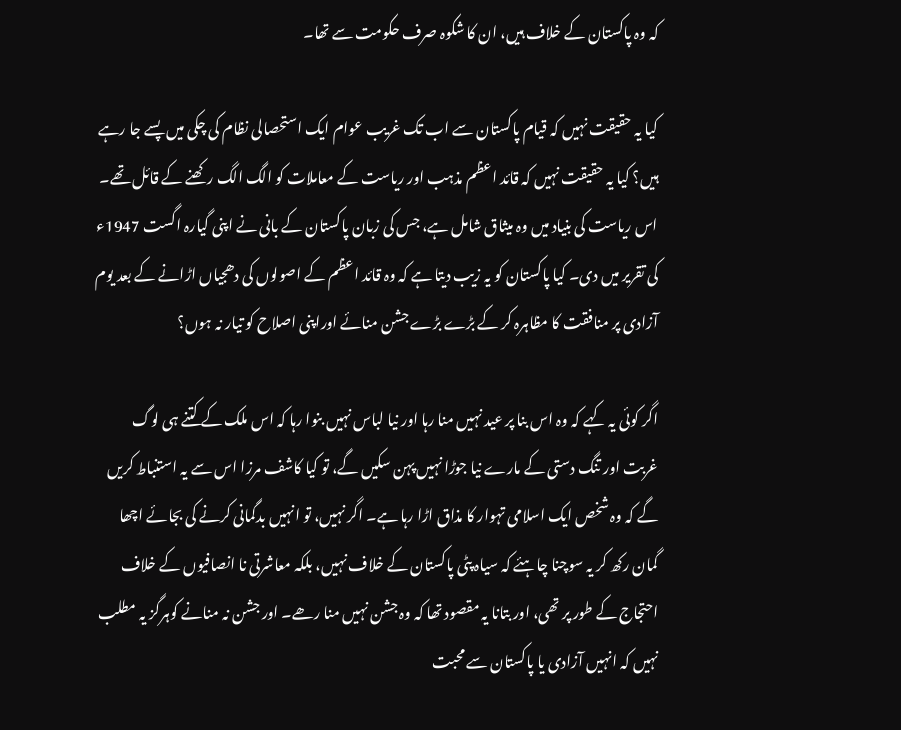کہ وہ پاکستان کے خلاف ہیں، ان کا شکوہ صرف حکومت سے تھا۔

کیا یہ حقیقت نہیں کہ قیام پاکستان سے اب تک غریب عوام ایک استحصالی نظام کی چکی میں پسے جا رہے ہیں؟ کیا یہ حقیقت نہیں کہ قائد اعظم مذہب اور ریاست کے معاملات کو الگ الگ رکھنے کے قائل تھے۔ اس ریاست کی بنیاد میں وہ میثاق شامل ہے، جس کی زبان پاکستان کے بانی نے اپنی گیارہ اگست 1947ء کی تقریر میں دی۔ کیا پاکستان کو یہ زیب دیتا ہے کہ وہ قائد اعظم کے اصولوں کی دھجیاں اڑانے کے بعد یوم آزادی پر منافقت کا مظاہرہ کر کے بڑے بڑے جشن منائے اوراپنی اصلاح کو تیار نہ ہوں؟

اگر کوئی یہ کہے کہ وہ اس بنا پر عید نہیں منا رہا اور نیا لباس نہیں بنوا رہا کہ اس ملک کے کتنے ہی لوگ غربت اور تنگ دستی کے مارے نیا جوڑا نہیں پہن سکیں گے، تو کیا کاشف مرزا اس سے یہ استنباط کریں گے کہ وہ شخص ایک اسلامی تہوار کا مذاق اڑا رہا ہے۔ اگر نہیں، تو انہیں بدگمانی کرنے کی بجائے اچھا گمان رکھ کر یہ سوچنا چاہئے کہ سیاہ پٹی پاکستان کے خلاف نہیں، بلکہ معاشرتی نا انصافیوں کے خلاف احتجاج کے طور پر تھی، اور بتانا یہ مقصود تھا کہ وہ جشن نہیں منا رھے۔ اور جشن نہ منانے کوہرگز یہ مطلب نہیں کہ انہیں آزادی یا پاکستان سے محبت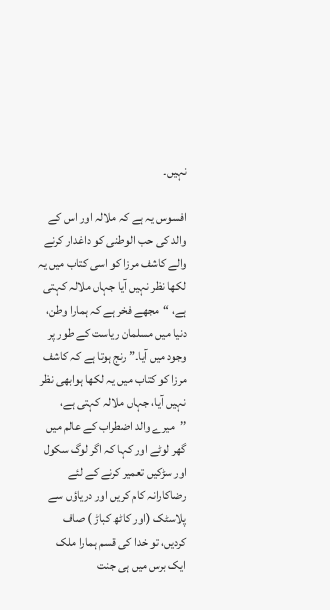نہیں۔

افسوس یہ ہے کہ ملالہ اور اس کے والد کی حب الوطنی کو داغدار کرنے والے کاشف مرزا کو اسی کتاب میں یہ لکھا نظر نہیں آیا جہاں ملالہ کہتی ہے، “مجھے فخر ہے کہ ہمارا وطن، دنیا میں مسلمان ریاست کے طور پر وجود میں آیا۔” رنج ہوتا ہے کہ کاشف مرزا کو کتاب میں یہ لکھا ہوابھی نظر نہیں آیا، جہاں ملالہ کہتی ہے، ’’میرے والد اضطراب کے عالم میں گھر لوٹے اور کہا کہ اگر لوگ سکول اور سڑکیں تعمیر کرنے کے لئے رضاکارانہ کام کریں اور دریاؤں سے پلاسٹک (اور کاٹھ کباڑ ) صاف کردیں، تو خدا کی قسم ہمارا ملک ایک برس میں ہی جنت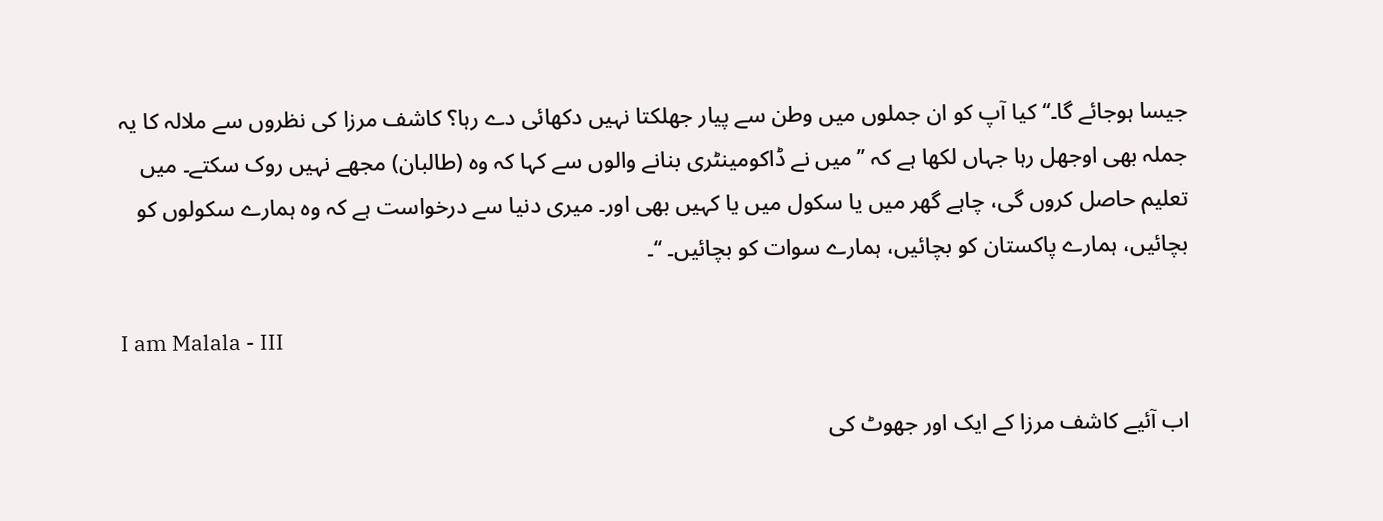جیسا ہوجائے گا۔‘‘ کیا آپ کو ان جملوں میں وطن سے پیار جھلکتا نہیں دکھائی دے رہا؟ کاشف مرزا کی نظروں سے ملالہ کا یہ جملہ بھی اوجھل رہا جہاں لکھا ہے کہ ’’میں نے ڈاکومینٹری بنانے والوں سے کہا کہ وہ (طالبان) مجھے نہیں روک سکتے۔ میں تعلیم حاصل کروں گی، چاہے گھر میں یا سکول میں یا کہیں بھی اور۔ میری دنیا سے درخواست ہے کہ وہ ہمارے سکولوں کو بچائیں، ہمارے پاکستان کو بچائیں، ہمارے سوات کو بچائیں۔ ‘‘۔

I am Malala - III

اب آئیے کاشف مرزا کے ایک اور جھوٹ کی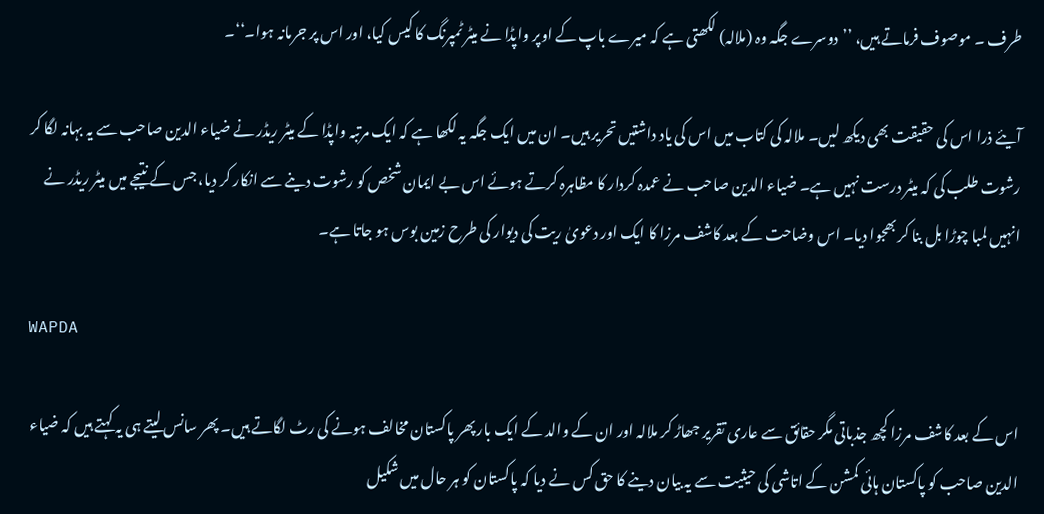طرف ۔ موصوف فرماتے ہیں، ’’دوسرے جگہ وہ (ملالہ) لکھتی ہے کہ میرے باپ کے اوپر واپڈا نے میٹر ٹمپرنگ کا کیس کیا، اور اس پر جرمانہ ہوا۔‘‘۔

آیئے ذرا اس کی حقیقت بھی دیکھ لیں۔ ملالہ کی کتاب میں اس کی یاد داشتیں تحریر ہیں۔ ان میں ایک جگہ یہ لکھا ہے کہ ایک مرتبہ واپڈا کے میٹر ریڈر نے ضیاء الدین صاحب سے یہ بہانہ لگا کر رشوت طلب کی کہ میٹر درست نہیں ہے۔ ضیاء الدین صاحب نے عمدہ کردار کا مظاہرہ کرتے ہوئے اس بے ایمان شخص کو رشوت دینے سے انکار کر دیا، جس کے نتیجے میں میٹر ریڈر نے انہیں لمبا چوڑا بل بنا کر بھجوا دیا۔ اس وضاحت کے بعد کاشف مرزا کا ایک اور دعویٰ ریت کی دیوار کی طرح زمین بوس ہو جاتا ہے۔

WAPDA

اس کے بعد کاشف مرزا کچھ جذباتی مگر حقائق سے عاری تقریر جھاڑ کر ملالہ اور ان کے والد کے ایک بار پھر پاکستان مخالف ہونے کی رٹ لگاتے ہیں۔ پھر سانس لیتے ہی یہ کہتے ہیں کہ ضیاء الدین صاحب کو پاکستان ہائی کمشن کے اتاشی کی حیثیت سے یہ بیان دینے کا حق کس نے دیا کہ پاکستان کو ہر حال میں شکیل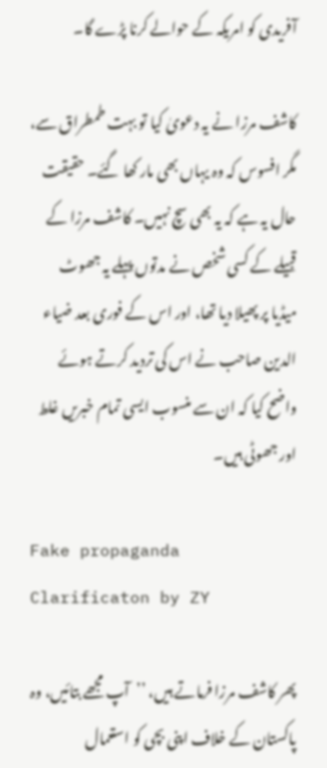آفریدی کو امریکہ کے حوالے کرنا پڑے گا۔

کاشف مرزا نے یہ دعویٰ کیا تو بہت طمطراق سے، مگر افسوس کہ وہ یہاں بھی مار کھا گئے۔ حقیقت حال یہ ہے کہ یہ بھی سچ نہیں۔ کاشف مرزا کے قبیلے کے کسی شخص نے مدتوں پہلے یہ جھوٹ میڈیا پر پھیلا دیا تھا، اور اس کے فوری بعد ضیاء الدین صاحب نے اس کی تردید کرتے ہوئے واضح کیا کہ ان سے منسوب ایسی تمام خبریں غلط اور جھوٹی ہیں۔

Fake propaganda Clarificaton by ZY

پھر کاشف مرزا فرماتے ہیں، ’’آپ مجھے بتائیں، وہ پاکستان کے خلاف اپنی بچی کو استعمال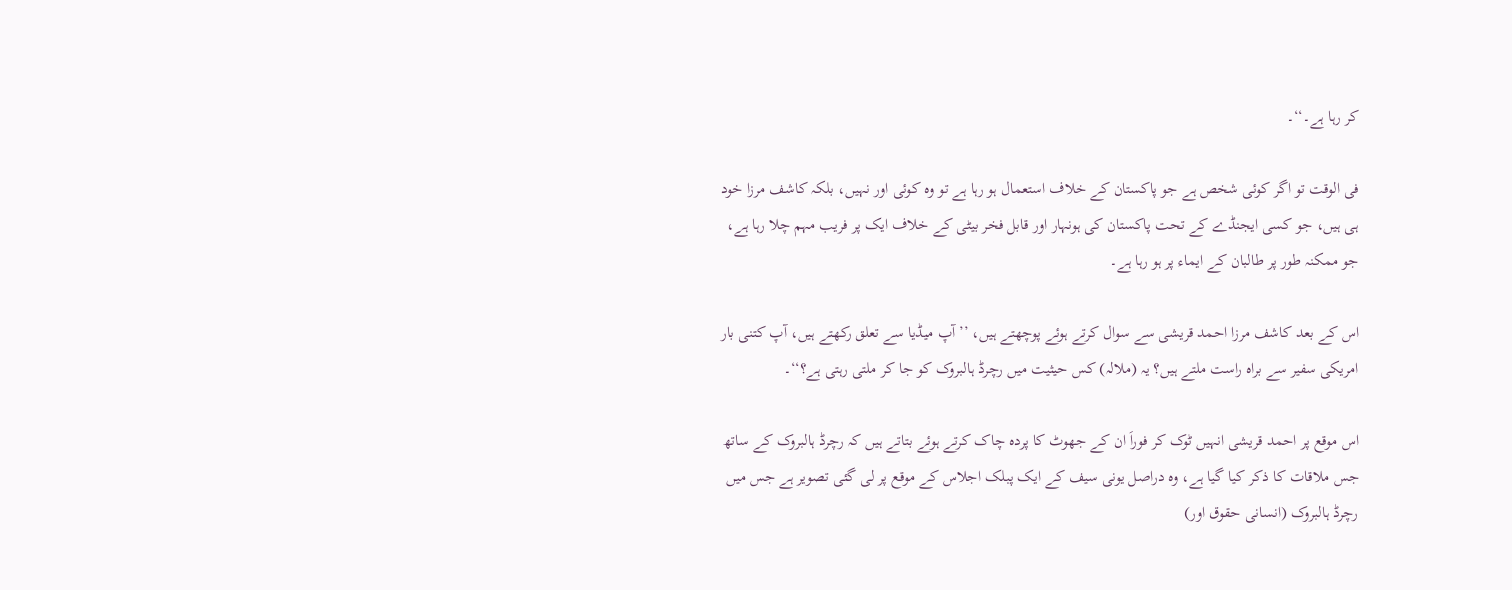کر رہا ہے۔‘‘۔

فی الوقت تو اگر کوئی شخص ہے جو پاکستان کے خلاف استعمال ہو رہا ہے تو وہ کوئی اور نہیں، بلکہ کاشف مرزا خود ہی ہیں، جو کسی ایجنڈے کے تحت پاکستان کی ہونہار اور قابل فخر بیٹی کے خلاف ایک پر فریب مہم چلا رہا ہے، جو ممکنہ طور پر طالبان کے ایماء پر ہو رہا ہے۔

اس کے بعد کاشف مرزا احمد قریشی سے سوال کرتے ہوئے پوچھتے ہیں، ’’آپ میڈیا سے تعلق رکھتے ہیں، آپ کتنی بار امریکی سفیر سے براہ راست ملتے ہیں؟ یہ (ملالہ) کس حیثیت میں رچرڈ ہالبروک کو جا کر ملتی رہتی ہے؟‘‘۔

اس موقع پر احمد قریشی انہیں ٹوک کر فوراَ ان کے جھوٹ کا پردہ چاک کرتے ہوئے بتاتے ہیں کہ رچرڈ ہالبروک کے ساتھ جس ملاقات کا ذکر کیا گیا ہے، وہ دراصل یونی سیف کے ایک پبلک اجلاس کے موقع پر لی گئی تصویر ہے جس میں رچرڈ ہالبروک (انسانی حقوق اور)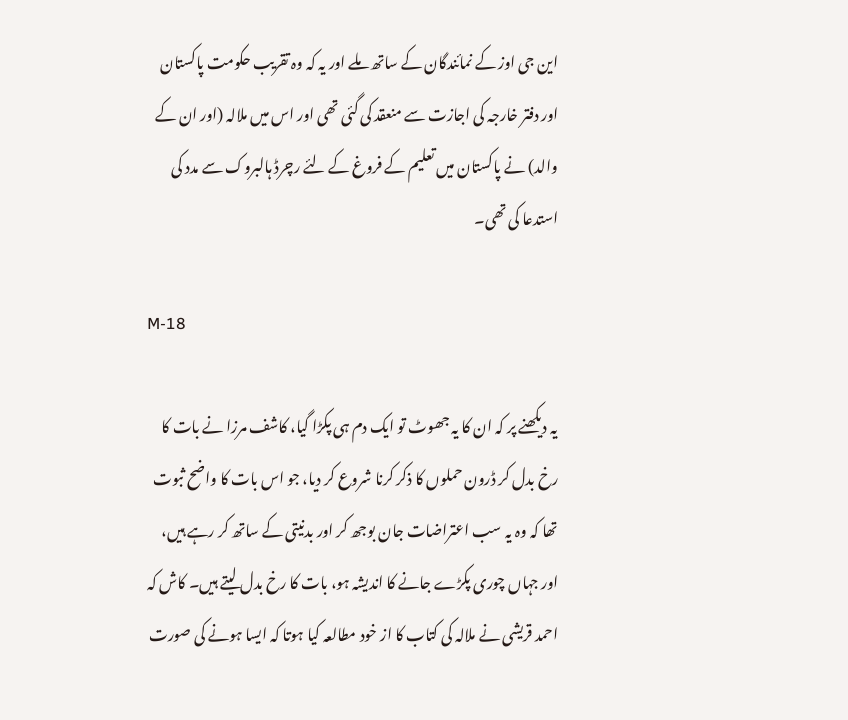این جی اوز کے نمائندگان کے ساتھ ملے اور یہ کہ وہ تقریب حکومت پاکستان اور دفتر خارجہ کی اجازت سے منعقد کی گئی تھی اور اس میں ملالہ (اور ان کے والد) نے پاکستان میں تعلیم کے فروغ کے لئے رچرڈ ہالبروک سے مدد کی استدعا کی تھی۔

M-18

یہ دیکھنے پر کہ ان کا یہ جھوٹ تو ایک دم ہی پکڑا گیا، کاشف مرزا نے بات کا رخ بدل کر ڈرون حملوں کا ذکر کرنا شروع کر دیا، جو اس بات کا واضح ثبوت تھا کہ وہ یہ سب اعتراضات جان بوجھ کر اور بدنیتی کے ساتھ کر رہے ہیں، اور جہاں چوری پکڑے جانے کا اندیشہ ہو، بات کا رخ بدل لیتے ہیں۔ کاش کہ احمد قریشی نے ملالہ کی کتاب کا از خود مطالعہ کیا ہوتا کہ ایسا ہونے کی صورت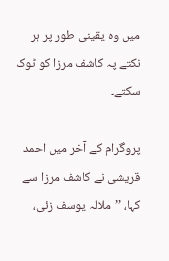میں وہ یقینی طور پر ہر نکتے پہ کاشف مرزا کو ٹوک سکتے۔

پروگرام کے آخر میں احمد قریشی نے کاشف مرزا سے کہا، ’’ملالہ یوسف زئی،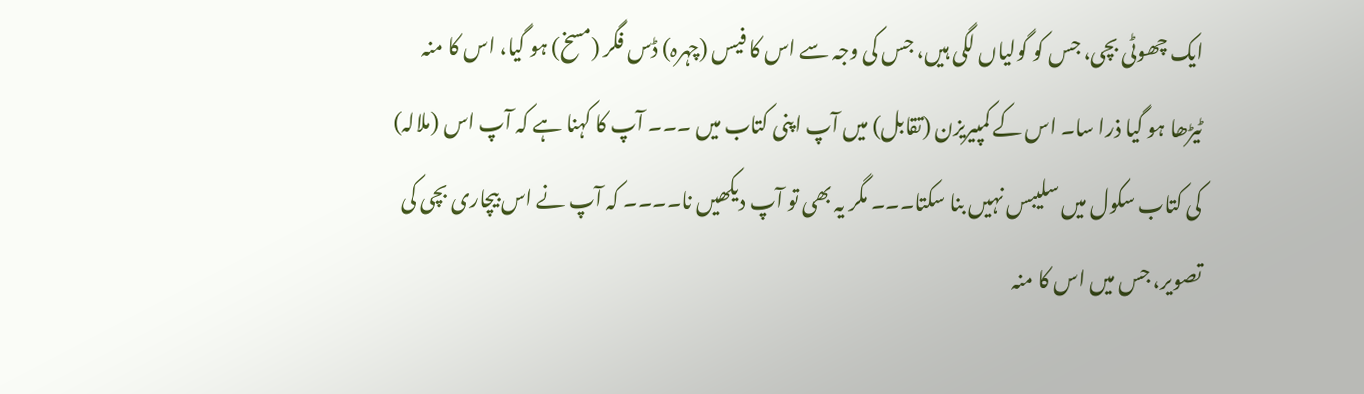ایک چھوٹی بچی، جس کو گولیاں لگی ہیں، جس کی وجہ سے اس کا فیس (چہرہ) ڈس فگر (مسخ) ہو گیا، اس کا منہ ٹیڑھا ہو گیا ذرا سا۔ اس کے کمپیریزن (تقابل) میں آپ اپنی کتاب میں ۔۔۔ آپ کا کہنا ہے کہ آپ اس (ملالہ) کی کتاب سکول میں سلیبس نہیں بنا سکتا۔۔۔ مگر یہ بھی تو آپ دیکھیں نا۔۔۔۔ کہ آپ نے اس بیچاری بچی کی تصویر، جس میں اس کا منہ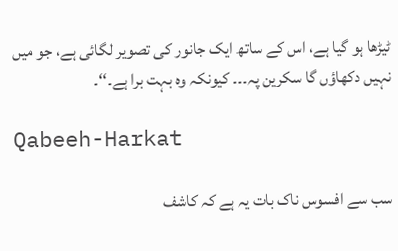ٹیڑھا ہو گیا ہے، اس کے ساتھ ایک جانور کی تصویر لگائی ہے، جو میں نہیں دکھاؤں گا سکرین پہ۔۔۔ کیونکہ وہ بہت برا ہے۔‘‘۔

Qabeeh-Harkat

سب سے افسوس ناک بات یہ ہے کہ کاشف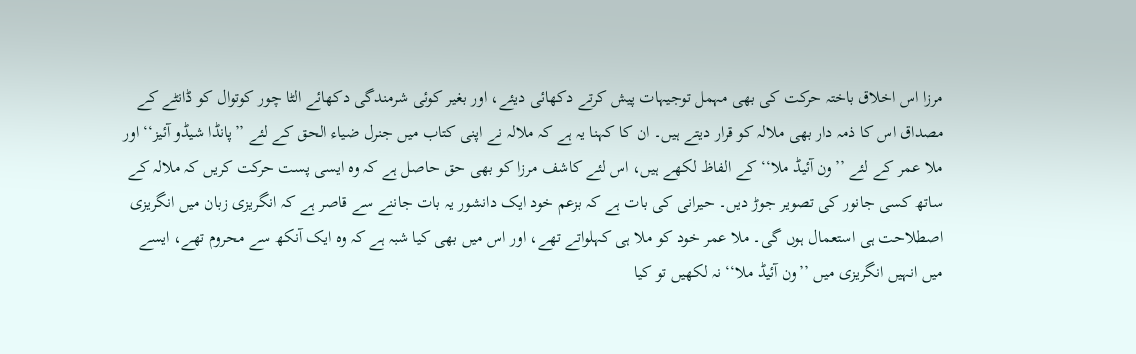مرزا اس اخلاق باختہ حرکت کی بھی مہمل توجیہات پیش کرتے دکھائی دیئے، اور بغیر کوئی شرمندگی دکھائے الٹا چور کوتوال کو ڈانٹے کے مصداق اس کا ذمہ دار بھی ملالہ کو قرار دیتے ہیں۔ ان کا کہنا یہ ہے کہ ملالہ نے اپنی کتاب میں جنرل ضیاء الحق کے لئے ’’پانڈا شیڈو آئیز‘‘ اور ملا عمر کے لئے ’’ون آئیڈ ملا‘‘ کے الفاظ لکھے ہیں، اس لئے کاشف مرزا کو بھی حق حاصل ہے کہ وہ ایسی پست حرکت کریں کہ ملالہ کے ساتھ کسی جانور کی تصویر جوڑ دیں۔ حیرانی کی بات ہے کہ بزعم خود ایک دانشور یہ بات جاننے سے قاصر ہے کہ انگریزی زبان میں انگریزی اصطلاحت ہی استعمال ہوں گی۔ ملا عمر خود کو ملا ہی کہلواتے تھے، اور اس میں بھی کیا شبہ ہے کہ وہ ایک آنکھ سے محروم تھے، ایسے میں انہیں انگریزی میں ’’ون آئیڈ ملا‘‘ نہ لکھیں تو کیا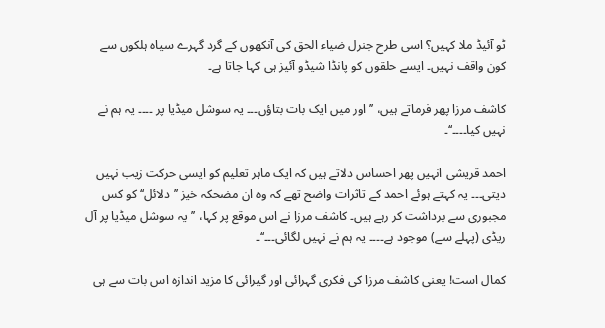ٹو آئیڈ ملا کہیں؟ اسی طرح جنرل ضیاء الحق کی آنکھوں کے گرد گہرے سیاہ ہلکوں سے کون واقف نہیں۔ ایسے حلقوں کو پانڈا شیڈو آئیز ہی کہا جاتا ہے۔

کاشف مرزا پھر فرماتے ہیں، ’’اور میں ایک بات بتاؤں۔۔۔ یہ سوشل میڈیا پر ۔۔۔۔ یہ ہم نے نہیں کیا۔۔۔۔‘‘۔

احمد قریشی انہیں پھر احساس دلاتے ہیں کہ ایک ماہر تعلیم کو ایسی حرکت زیب نہیں دیتی۔۔۔ یہ کہتے ہوئے احمد کے تاثرات واضح تھے کہ وہ ان مضحکہ خیز ’’دلائل‘‘ کو کس مجبوری سے برداشت کر رہے ہیں۔ کاشف مرزا نے اس موقع پر کہا، ’’یہ سوشل میڈیا پر آل ریڈی (پہلے سے) موجود ہے۔۔۔۔ یہ ہم نے نہیں لگائی۔۔۔‘‘۔

کمال است! یعنی کاشف مرزا کی فکری گہرائی اور گیرائی کا مزید اندازہ اس بات سے ہی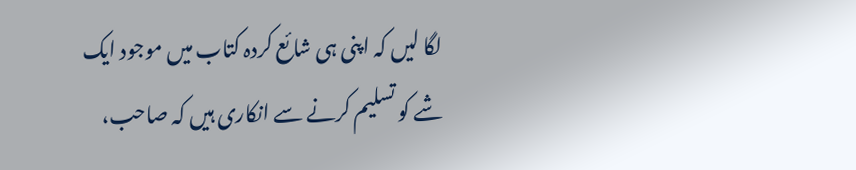لگا لیں کہ اپنی ہی شائع کردہ کتاب میں موجود ایک شے کو تسلیم کرنے سے انکاری ہیں کہ صاحب،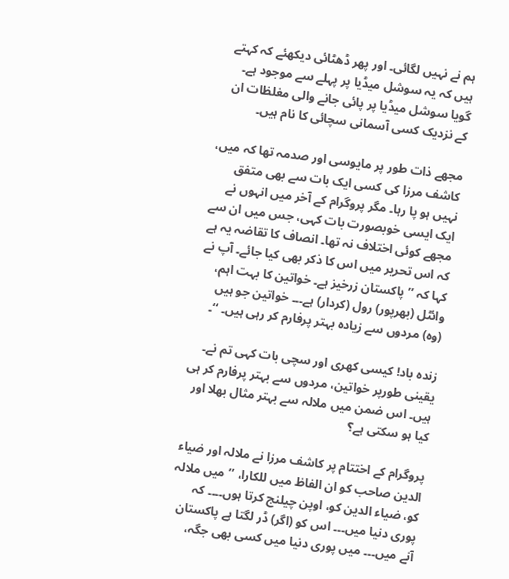ہم نے نہیں لگائی۔ اور پھر ڈھٹائی دیکھئے کہ کہتے ہیں کہ یہ سوشل میڈیا پر پہلے سے موجود ہے۔ گویا سوشل میڈیا پر پائی جانے والی مغلظات ان کے نزدیک کسی آسمانی سچائی کا نام ہیں۔

مجھے ذات طور پر مایوسی اور صدمہ تھا کہ میں، کاشف مرزا کی کسی ایک بات سے بھی متفق نہیں ہو پا رہا۔ مگر پروگرام کے آخر میں انہوں نے ایک ایسی خوبصورت بات کہی، جس میں ان سے مجھے کوئی اختلاف نہ تھا۔ انصاف کا تقاضہ یہ ہے کہ اس تحریر میں اس کا ذکر بھی کیا جائے۔ آپ نے کہا کہ ’’پاکستان زرخیز ہے۔ خواتین کا بہت اہم، وائٹل (بھرپور) رول (کردار) ہے۔۔۔ خواتین جو ہیں (وہ) مردوں سے زیادہ بہتر پرفارم کر رہی ہیں۔ ‘‘۔

زندہ باد! کیسی کھری اور سچی بات کہی تم نے۔ یقینی طورپر خواتین، مردوں سے بہتر پرفارم کر ہی ہیں۔ اس ضمن میں ملالہ سے بہتر مثال بھلا اور کیا ہو سکتی ہے؟

پروگرام کے اختتام پر کاشف مرزا نے ملالہ اور ضیاء الدین صاحب کو ان الفاظ میں للکارا، ’’میں ملالہ کو، ضیاء الدین کو، اوپن چیلنج کرتا ہوں۔۔۔۔ کہ پوری دنیا میں۔۔۔ اس کو (اگر) ڈر لگتا ہے پاکستان آنے میں۔۔۔ میں پوری دنیا میں کسی بھی جگہ،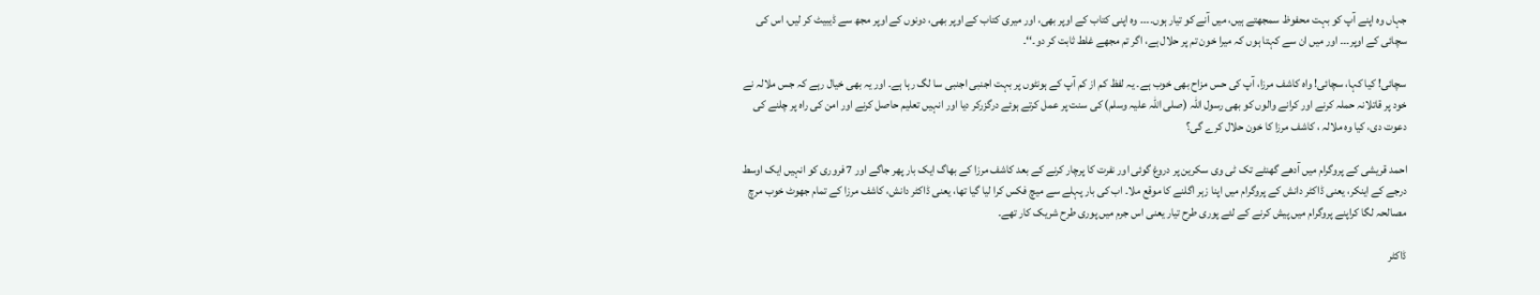جہاں وہ اپنے آپ کو بہت محفوظ سمجھتے ہیں، میں آنے کو تیار ہوں۔۔۔۔ وہ اپنی کتاب کے اوپر بھی، اور میری کتاب کے اوپر بھی، دونوں کے اوپر مجھ سے ڈیبیٹ کر لیں، اس کی سچائی کے اوپر۔۔۔ اور میں ان سے کہتا ہوں کہ میرا خون تم پر حلال ہے، اگر تم مجھے غلط ثابت کر دو۔‘‘۔

سچائی! کیا کہا، سچائی! واہ کاشف مرزا، آپ کی حس مزاح بھی خوب ہے۔ یہ لفظ کم از کم آپ کے ہونٹوں پر بہت اجنبی اجنبی سا لگ رہا ہے۔ اور یہ بھی خیال رہے کہ جس ملالہ نے خود پر قاتلانہ حملہ کرنے اور کرانے والوں کو بھی رسول اللہ (صلی اللہ علیہ وسلم) کی سنت پر عمل کرتے ہوئے درگزرکر دیا اور انہیں تعلیم حاصل کرنے اور امن کی راہ پر چلنے کی دعوت دی، کیا وہ ملالہ ، کاشف مرزا کا خون حلال کرے گی؟

احمد قریشی کے پروگرام میں آدھے گھنٹے تک ٹی وی سکرین پر دروغ گوئی اور نفرت کا پرچار کرنے کے بعد کاشف مرزا کے بھاگ ایک بار پھر جاگے اور 7 فروری کو انہیں ایک اوسط درجے کے اینکر، یعنی ڈاکٹر دانش کے پروگرام میں اپنا زہر اگلنے کا موقع ملا۔ اب کی بار پہلے سے میچ فکس کرا لیا گیا تھا، یعنی ڈاکٹر دانش، کاشف مرزا کے تمام جھوٹ خوب مرچ مصالحہ لگا کراپنے پروگرام میں پیش کرنے کے لئے پوری طرح تیار یعنی اس جرم میں پوری طرح شریک کار تھے۔

ڈاکٹر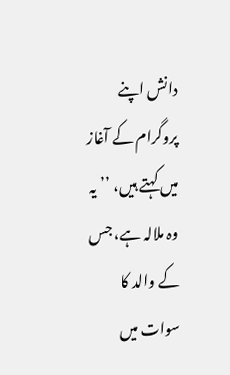دانش اپنے پروگرام کے آغاز میں کہتے ہیں، ’’یہ وہ ملالہ ہے، جس کے والد کا سوات میں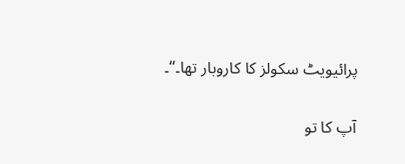پرائیویٹ سکولز کا کاروبار تھا۔‘‘۔

آپ کا تو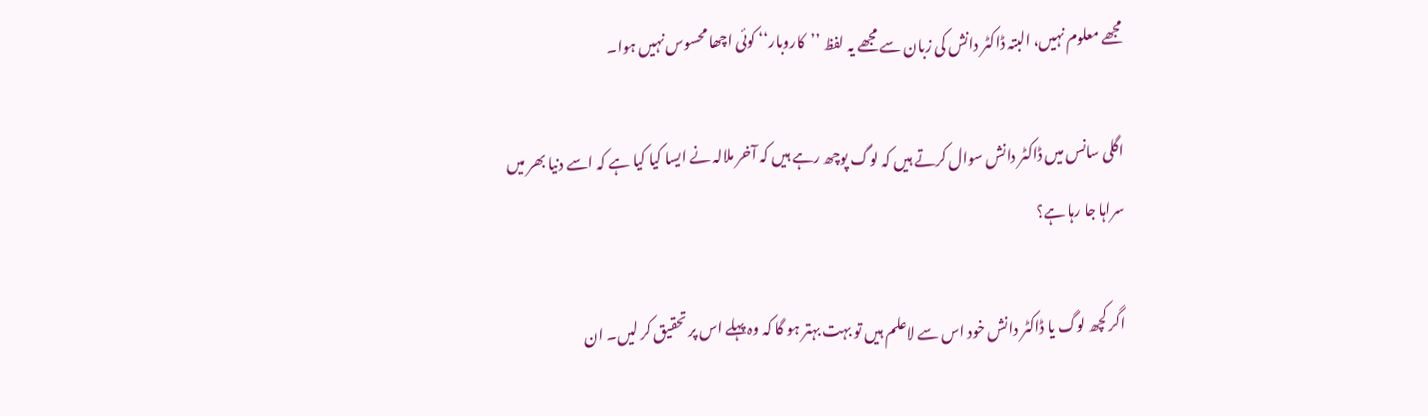مجھے معلوم نہیں، البتہ ڈاکٹر دانش کی زبان سے مجھے یہ لفظ ’’کاروبار‘‘ کوئی اچھا محسوس نہیں ہوا۔

اگلی سانس میں ڈاکٹر دانش سوال کرتے ہیں کہ لوگ پوچھ رہے ہیں کہ آخر ملالہ نے ایسا کیا کیا ہے کہ اسے دنیا بھر میں سراہا جا رہا ہے؟

اگر کچھ لوگ یا ڈاکٹر دانش خود اس سے لاعلم ہیں تو بہت بہتر ہو گا کہ وہ پہلے اس پر تحقیق کر لیں۔ ان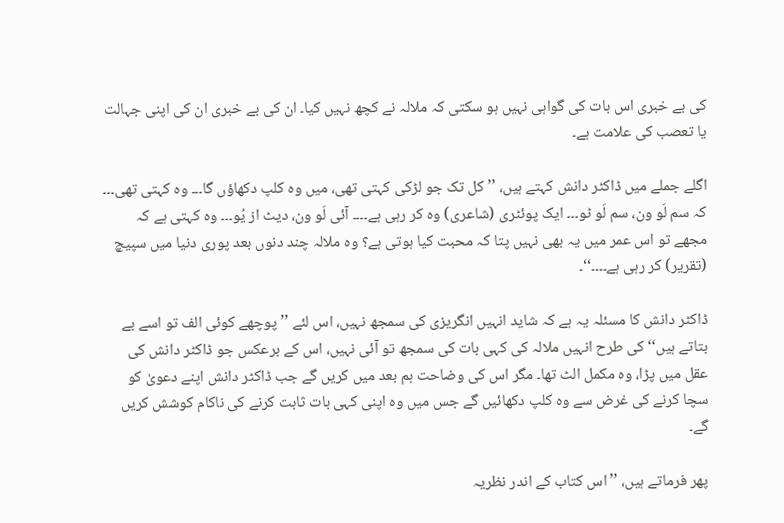کی بے خبری اس بات کی گواہی نہیں ہو سکتی کہ ملالہ نے کچھ نہیں کیا۔ ان کی بے خبری ان کی اپنی جہالت یا تعصب کی علامت ہے۔

اگلے جملے میں ڈاکٹر دانش کہتے ہیں، ’’کل تک جو لڑکی کہتی تھی، میں وہ کلپ دکھاؤں گا۔۔۔ وہ کہتی تھی۔۔۔ کہ سم لَو ون، سم لَو ٹو۔۔۔ ایک پوئٹری (شاعری) وہ کر رہی ہے۔۔۔۔ آئی لَو ون، دیٹ از یُو۔۔۔ وہ کہتی ہے کہ مجھے تو اس عمر میں یہ بھی نہیں پتا کہ محبت کیا ہوتی ہے؟ وہ ملالہ چند دنوں بعد پوری دنیا میں سپیچ (تقریر) کر رہی ہے۔۔۔۔‘‘۔

ڈاکٹر دانش کا مسئلہ یہ ہے کہ شاید انہیں انگریزی کی سمجھ نہیں، اس لئے ’’پوچھے کوئی الف تو اسے بے بتاتے ہیں‘‘ کی طرح انہیں ملالہ کی کہی بات کی سمجھ تو آئی نہیں، اس کے برعکس جو ڈاکٹر دانش کی عقل میں پڑا، وہ مکمل الٹ تھا۔ مگر اس کی وضاحت ہم بعد میں کریں گے جب ڈاکٹر دانش اپنے دعویٰ کو سچا کرنے کی غرض سے وہ کلپ دکھائیں گے جس میں وہ اپنی کہی بات ثابت کرنے کی ناکام کوشش کریں گے۔

پھر فرماتے ہیں، ’’اس کتاب کے اندر نظریہ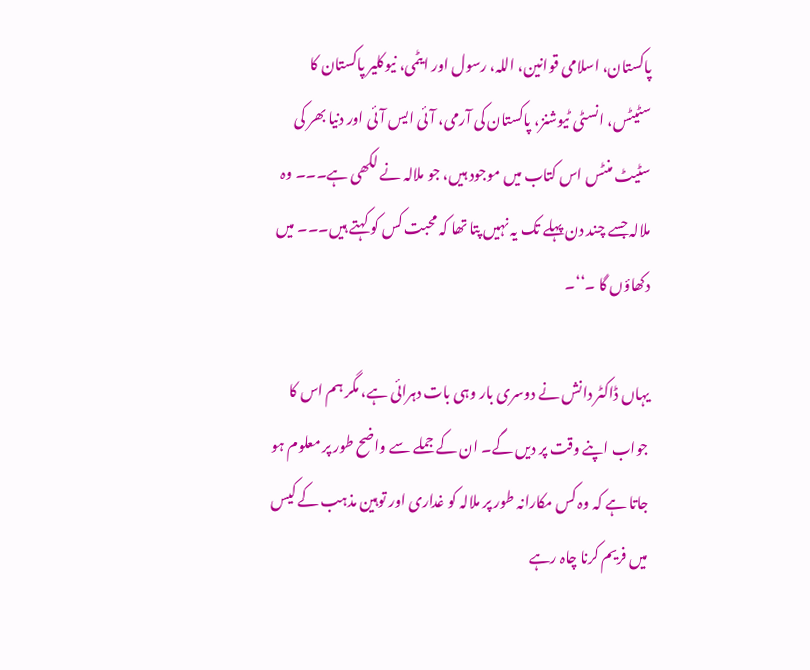پاکستان، اسلامی قوانین، اللہ، رسول اور ایٹمی، نیوکلیر پاکستان کا سٹیٹس، انسٹی ٹیوشنز، پاکستان کی آرمی، آئی ایس آئی اور دنیا بھر کی سٹیٹ منٹس اس کتاب میں موجود ہیں، جو ملالہ نے لکھی ہے۔۔۔ وہ ملالہ جسے چند دن پہلے تک یہ نہیں پتا تھا کہ محبت کس کو کہتے ہیں۔۔۔ میں دکھاؤں گا ۔‘‘۔

یہاں ڈاکٹر دانش نے دوسری بار وہی بات دہرائی ہے، مگر ہم اس کا جواب اپنے وقت پر دیں گے۔ ان کے جملے سے واضح طور پر معلوم ہو جاتا ہے کہ وہ کس مکارانہ طور پر ملالہ کو غداری اور توہین مذہب کے کیس میں فریم کرنا چاہ رہے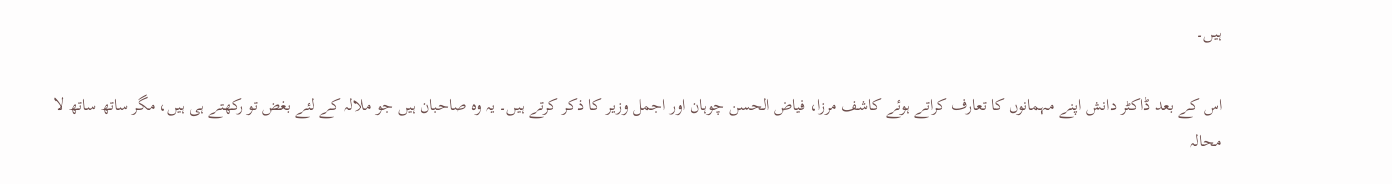ہیں۔

اس کے بعد ڈاکٹر دانش اپنے مہمانوں کا تعارف کراتے ہوئے کاشف مرزا، فیاض الحسن چوہان اور اجمل وزیر کا ذکر کرتے ہیں۔ یہ وہ صاحبان ہیں جو ملالہ کے لئے بغض تو رکھتے ہی ہیں، مگر ساتھ ساتھ لا محالہ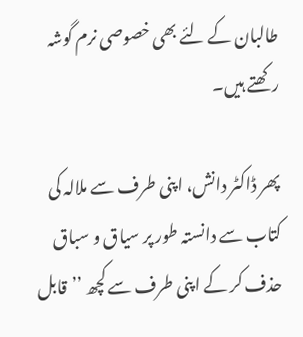طالبان کے لئے بھی خصوصی نرم گوشہ رکھتے ہیں۔

پھر ڈاکٹر دانش، اپنی طرف سے ملالہ کی کتاب سے دانستہ طور پر سیاق و سباق حذف کر کے اپنی طرف سے کچھ ’’قابل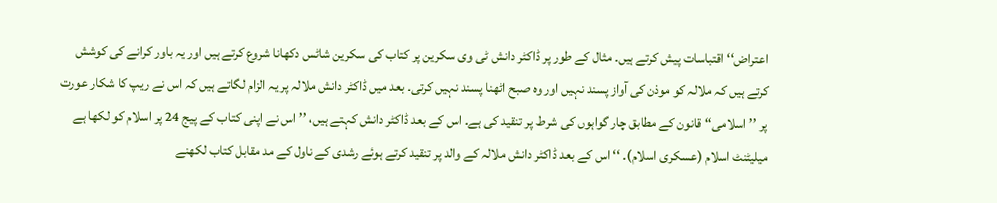اعتراض‘‘ اقتباسات پیش کرتے ہیں۔ مثال کے طور پر ڈاکٹر دانش ٹی وی سکرین پر کتاب کی سکرین شاٹس دکھانا شروع کرتے ہیں اور یہ باور کرانے کی کوشش کرتے ہیں کہ ملالہ کو موذن کی آواز پسند نہیں اور وہ صبح اٹھنا پسند نہیں کرتی۔ بعد میں ڈاکٹر دانش ملالہ پر یہ الزام لگاتے ہیں کہ اس نے ریپ کا شکار عورت پر ’’اسلامی‘‘ قانون کے مطابق چار گواہوں کی شرط پر تنقید کی ہے۔ اس کے بعد ڈاکٹر دانش کہتے ہیں، ’’ اس نے اپنی کتاب کے پیج 24 پر اسلام کو لکھا ہے میلیٹنٹ اسلام (عسکری اسلام)۔ ‘‘ اس کے بعد ڈاکٹر دانش ملالہ کے والد پر تنقید کرتے ہوئے رشدی کے ناول کے مد مقابل کتاب لکھنے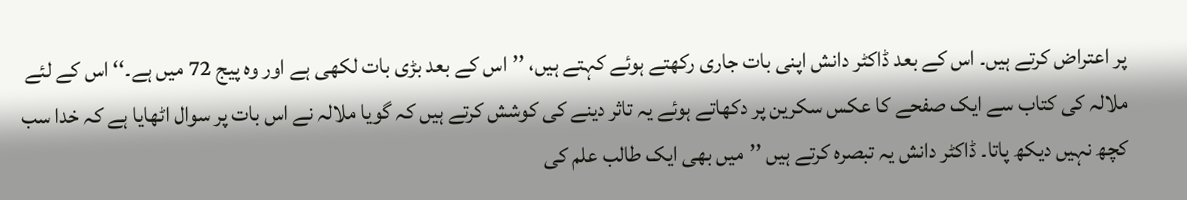پر اعتراض کرتے ہیں۔ اس کے بعد ڈاکٹر دانش اپنی بات جاری رکھتے ہوئے کہتے ہیں، ’’اس کے بعد بڑی بات لکھی ہے اور وہ پیج 72 میں ہے۔‘‘ اس کے لئے ملالہ کی کتاب سے ایک صفحے کا عکس سکرین پر دکھاتے ہوئے یہ تاثر دینے کی کوشش کرتے ہیں کہ گویا ملالہ نے اس بات پر سوال اٹھایا ہے کہ خدا سب کچھ نہیں دیکھ پاتا۔ ڈاکٹر دانش یہ تبصرہ کرتے ہیں ’’میں بھی ایک طالب علم کی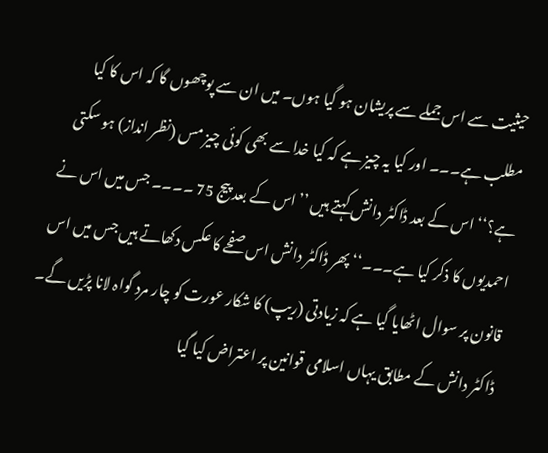حیثیت سے اس جملے سے پریشان ہو گیا ہوں۔ میں ان سے پوچھوں گا کہ اس کا کیا مطلب ہے۔۔۔ اور کیا یہ چیز ہے کہ کیا خدا سے بھی کوئی چیز مس (نظر انداز) ہو سکتی ہے؟‘‘ اس کے بعد ڈاکٹر دانش کہتے ہیں ’’اس کے بعد پیج 75 ۔۔۔۔ جس میں اس نے احمدیوں کا ذکر کیا ہے۔۔۔‘‘ پھر ڈاکٹر دانش اس صفحے کا عکس دکھاتے ہیں جس میں اس قانون پر سوال اٹھایا گیا ہے کہ زیادتی (ریپ) کا شکار عورت کو چار مرد گواہ لانا پڑیں گے۔ ڈاکٹر دانش کے مطابق یہاں اسلامی قوانین پر اعتراض کیا گیا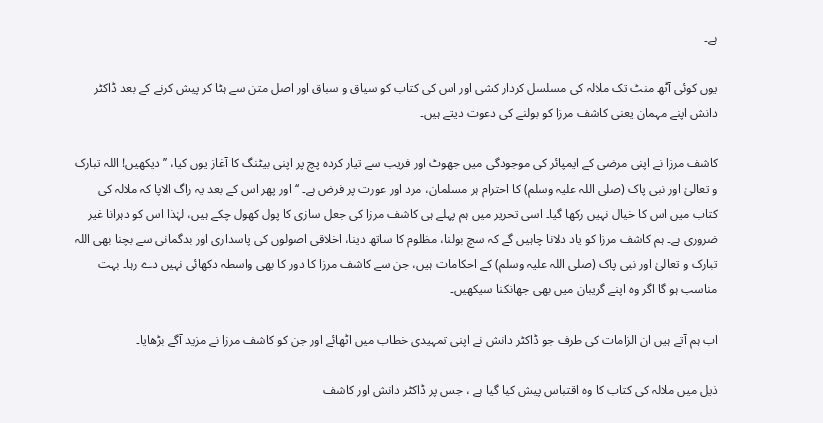ہے۔

یوں کوئی آٹھ منٹ تک ملالہ کی مسلسل کردار کشی اور اس کی کتاب کو سیاق و سباق اور اصل متن سے ہٹا کر پیش کرنے کے بعد ڈاکٹر دانش اپنے مہمان یعنی کاشف مرزا کو بولنے کی دعوت دیتے ہیں۔

کاشف مرزا نے اپنی مرضی کے ایمپائر کی موجودگی میں جھوٹ اور فریب سے تیار کردہ پچ پر اپنی بیٹنگ کا آغاز یوں کیا، ’’دیکھیں! اللہ تبارک و تعالیٰ اور نبی پاک (صلی اللہ علیہ وسلم) کا احترام ہر مسلمان، مرد اور عورت پر فرض ہے۔ ‘‘ اور پھر اس کے بعد یہ راگ الاپا کہ ملالہ کی کتاب میں اس کا خیال نہیں رکھا گیا۔ اسی تحریر میں ہم پہلے ہی کاشف مرزا کی جعل سازی کا پول کھول چکے ہیں، لہٰذا اس کو دہرانا غیر ضروری ہے۔ ہم کاشف مرزا کو یاد دلانا چاہیں گے کہ سچ بولنا، مظلوم کا ساتھ دینا، اخلاقی اصولوں کی پاسداری اور بدگمانی سے بچنا بھی اللہ تبارک و تعالیٰ اور نبی پاک (صلی اللہ علیہ وسلم) کے احکامات ہیں، جن سے کاشف مرزا کا دور کا بھی واسطہ دکھائی نہیں دے رہا۔ بہت مناسب ہو گا اگر وہ اپنے گریبان میں بھی جھانکنا سیکھیں۔

اب ہم آتے ہیں ان الزامات کی طرف جو ڈاکٹر دانش نے اپنی تمہیدی خطاب میں اٹھائے اور جن کو کاشف مرزا نے مزید آگے بڑھایا۔

ذیل میں ملالہ کی کتاب کا وہ اقتباس پیش کیا گیا ہے ، جس پر ڈاکٹر دانش اور کاشف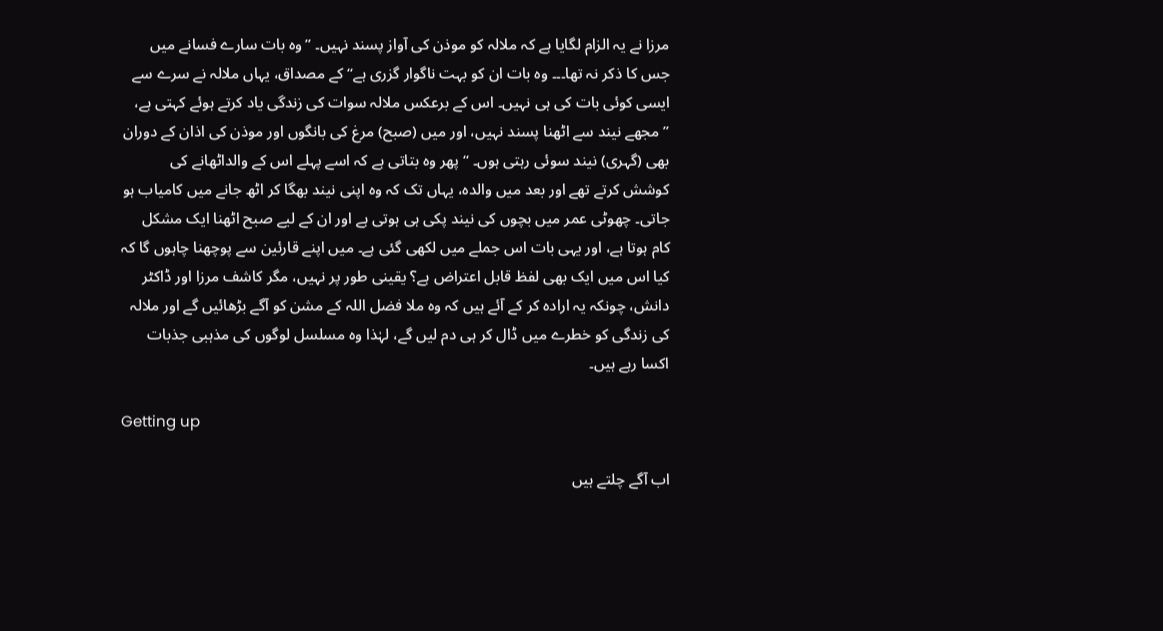مرزا نے یہ الزام لگایا ہے کہ ملالہ کو موذن کی آواز پسند نہیں۔ ’’وہ بات سارے فسانے میں جس کا ذکر نہ تھا۔۔۔ وہ بات ان کو بہت ناگوار گزری ہے‘‘ کے مصداق، یہاں ملالہ نے سرے سے ایسی کوئی بات کی ہی نہیں۔ اس کے برعکس ملالہ سوات کی زندگی یاد کرتے ہوئے کہتی ہے، ’’مجھے نیند سے اٹھنا پسند نہیں، اور میں (صبح) مرغ کی بانگوں اور موذن کی اذان کے دوران بھی (گہری) نیند سوئی رہتی ہوں۔ ‘‘ پھر وہ بتاتی ہے کہ اسے پہلے اس کے والداٹھانے کی کوشش کرتے تھے اور بعد میں والدہ، یہاں تک کہ وہ اپنی نیند بھگا کر اٹھ جانے میں کامیاب ہو جاتی۔ چھوٹی عمر میں بچوں کی نیند پکی ہی ہوتی ہے اور ان کے لیے صبح اٹھنا ایک مشکل کام ہوتا ہے، اور یہی بات اس جملے میں لکھی گئی ہے۔ میں اپنے قارئین سے پوچھنا چاہوں گا کہ کیا اس میں ایک بھی لفظ قابل اعتراض ہے؟ یقینی طور پر نہیں، مگر کاشف مرزا اور ڈاکٹر دانش، چونکہ یہ ارادہ کر کے آئے ہیں کہ وہ ملا فضل اللہ کے مشن کو آگے بڑھائیں گے اور ملالہ کی زندگی کو خطرے میں ڈال کر ہی دم لیں گے، لہٰذا وہ مسلسل لوگوں کی مذہبی جذبات اکسا رہے ہیں۔

Getting up

اب آگے چلتے ہیں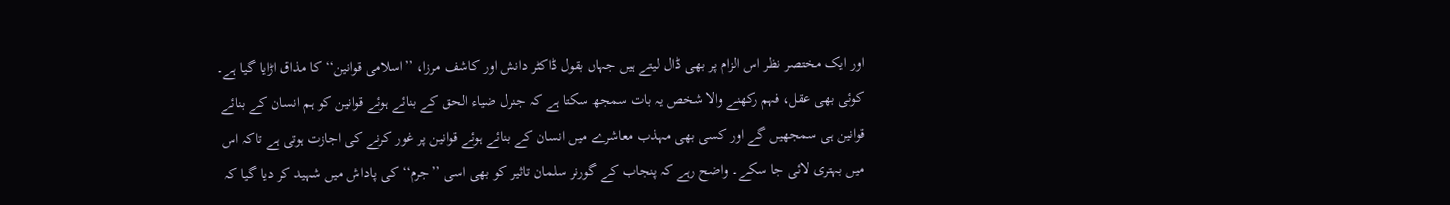اور ایک مختصر نظر اس الزام پر بھی ڈال لیتے ہیں جہاں بقول ڈاکٹر دانش اور کاشف مرزا، ’’اسلامی قوانین‘‘ کا مذاق اڑایا گیا ہے۔ کوئی بھی عقل، فہم رکھنے والا شخص یہ بات سمجھ سکتا ہے کہ جنرل ضیاء الحق کے بنائے ہوئے قوانین کو ہم انسان کے بنائے قوانین ہی سمجھیں گے اور کسی بھی مہذب معاشرے میں انسان کے بنائے ہوئے قوانین پر غور کرنے کی اجازت ہوتی ہے تاکہ اس میں بہتری لائی جا سکے۔ واضح رہے کہ پنجاب کے گورنر سلمان تاثیر کو بھی اسی ’’جرم‘‘ کی پاداش میں شہید کر دیا گیا کہ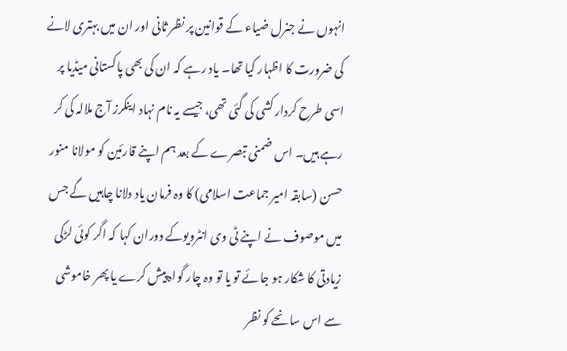انہوں نے جنرل ضیاء کے قوانین پر نظر ثانی اور ان میں بہتری لانے کی ضرورت کا اظہار کیا تھا۔ یاد رہے کہ ان کی بھی پاکستانی میڈیا پر اسی طرح کردار کشی کی گئی تھی، جیسے یہ نام نہاد اینکرز آج ملالہ کی کر رہے ہیں۔ اس ضمنی تبصرے کے بعد ہم اپنے قارئین کو مولانا منور حسن (سابقہ امیر جماعت اسلامی) کا وہ فرمان یاد دلانا چاہیں گے جس میں موصوف نے اپنے ٹی وی انٹرویوکے دوران کہا کہ اگر کوئی لڑکی زیادتی کا شکار ہو جائے تو یا تو وہ چار گواہ پیش کرے یا پھر خاموشی سے اس سانحے کو نظر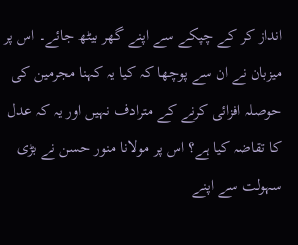انداز کر کے چپکے سے اپنے گھر بیٹھ جائے۔ اس پر میزبان نے ان سے پوچھا کہ کیا یہ کہنا مجرمین کی حوصلہ افزائی کرنے کے مترادف نہیں اور یہ کہ عدل کا تقاضہ کیا ہے؟ اس پر مولانا منور حسن نے بڑی سہولت سے اپنے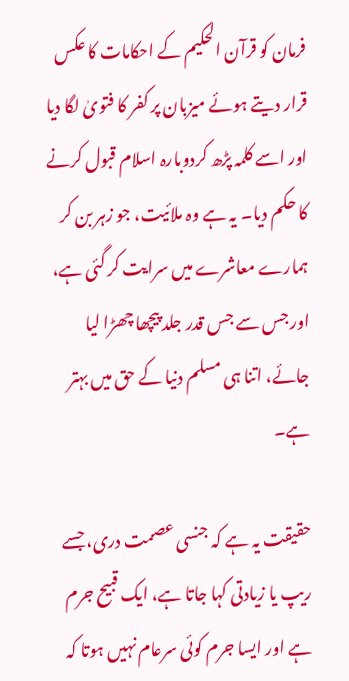فرمان کو قرآن الحکیم کے احکامات کا عکس قرار دیتے ہوئے میزبان پر کفر کا فتویٰ لگا دیا اور اسے کلمہ پڑھ کردوبارہ اسلام قبول کرنے کا حکم دیا۔ یہ ہے وہ ملائیت، جو زہر بن کر ہمارے معاشرے میں سرایت کر گئی ہے، اور جس سے جس قدر جلد پیچھا چھڑا لیا جائے، اتنا ہی مسلم دنیا کے حق میں بہتر ہے۔

حقیقت یہ ہے کہ جنسی عصمت دری، جسے ریپ یا زیادتی کہا جاتا ہے، ایک قبیح جرم ہے اور ایسا جرم کوئی سرعام نہیں ہوتا کہ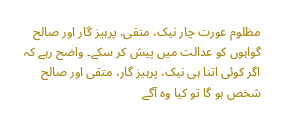مظلوم عورت چار نیک، متقی، پرہیز گار اور صالح گواہوں کو عدالت میں پیش کر سکے۔ واضح رہے کہ اگر کوئی اتنا ہی نیک، پرہیز گار، متقی اور صالح شخص ہو گا تو کیا وہ آگے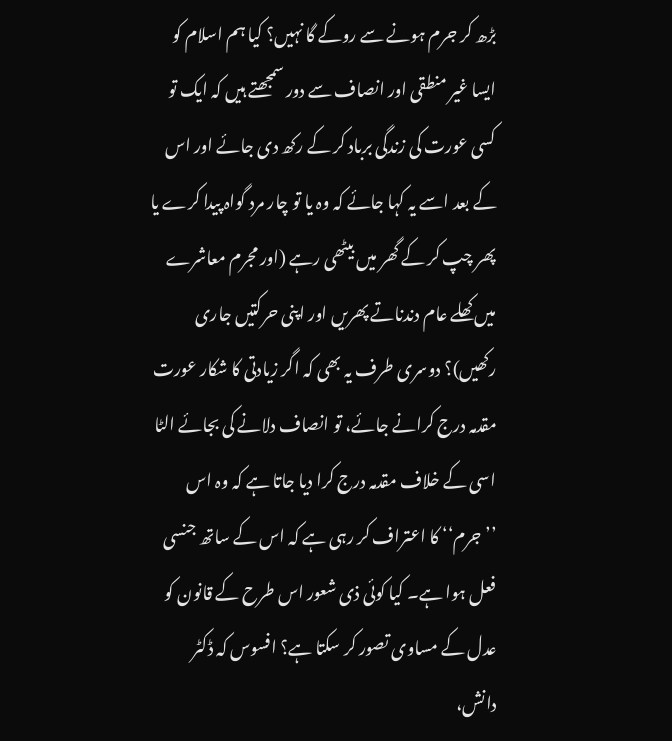بڑھ کر جرم ہونے سے روکے گا نہیں؟ کیا ہم اسلام کو ایسا غیر منطقی اور انصاف سے دور سمجھتے ہیں کہ ایک تو کسی عورت کی زندگی برباد کر کے رکھ دی جائے اور اس کے بعد اسے یہ کہا جائے کہ وہ یا تو چار مرد گواہ پیدا کرے یا پھر چپ کر کے گھر میں بیٹھی رہے (اور مجرم معاشرے میں کھلے عام دندناتے پھریں اور اپنی حرکتیں جاری رکھیں)؟ دوسری طرف یہ بھی کہ اگر زیادتی کا شکار عورت مقدمہ درج کرانے جائے، تو انصاف دلانے کی بجائے الٹا اسی کے خلاف مقدمہ درج کرا دیا جاتا ہے کہ وہ اس ’’جرم‘‘ کا اعتراف کر رہی ہے کہ اس کے ساتھ جنسی فعل ہوا ہے۔ کیا کوئی ذی شعور اس طرح کے قانون کو عدل کے مساوی تصور کر سکتا ہے؟ افسوس کہ ڈکٹر دانش،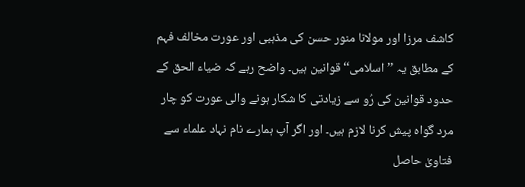کاشف مرزا اور مولانا منور حسن کی مذہبی اور عورت مخالف فہم کے مطابق یہ ’’اسلامی‘‘ قوانین ہیں۔ واضح رہے کہ ضیاء الحق کے حدود قوانین کی رُو سے زیادتی کا شکار ہونے والی عورت کو چار مرد گواہ پیش کرنا لازم ہیں۔ اور اگر آپ ہمارے نام نہاد علماء سے فتاویٰ حاصل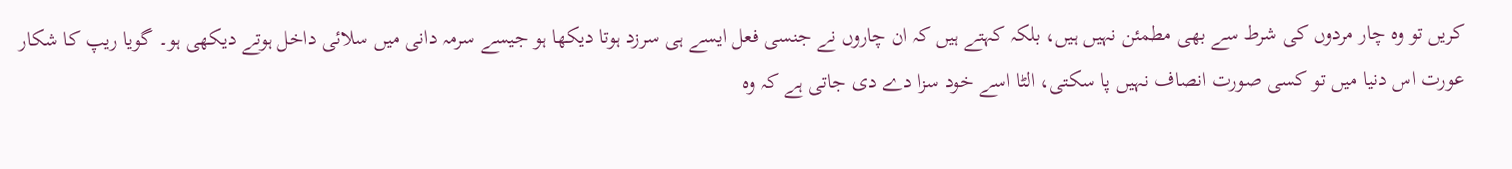کریں تو وہ چار مردوں کی شرط سے بھی مطمئن نہیں ہیں، بلکہ کہتے ہیں کہ ان چاروں نے جنسی فعل ایسے ہی سرزد ہوتا دیکھا ہو جیسے سرمہ دانی میں سلائی داخل ہوتے دیکھی ہو۔ گویا ریپ کا شکار عورت اس دنیا میں تو کسی صورت انصاف نہیں پا سکتی، الٹا اسے خود سزا دے دی جاتی ہے کہ وہ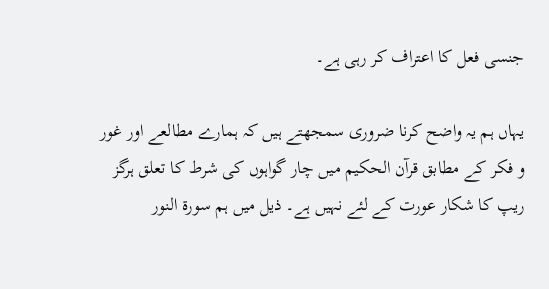جنسی فعل کا اعتراف کر رہی ہے۔

یہاں ہم یہ واضح کرنا ضروری سمجھتے ہیں کہ ہمارے مطالعے اور غور و فکر کے مطابق قرآن الحکیم میں چار گواہوں کی شرط کا تعلق ہرگز ریپ کا شکار عورت کے لئے نہیں ہے۔ ذیل میں ہم سورۃ النور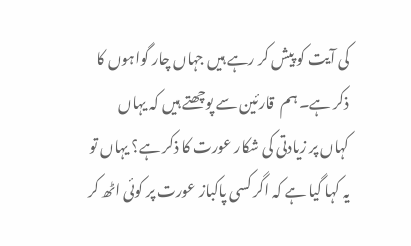کی آیت کو پیش کر رہے ہیں جہاں چار گواہوں کا ذکر ہے۔ ہم  قارئین سے پوچھتے ہیں کہ یہاں کہاں پر زیادتی کی شکار عورت کا ذکر ہے؟ یہاں تو یہ کہا گیا ہے کہ اگر کسی پاکباز عورت پر کوئی اٹھ کر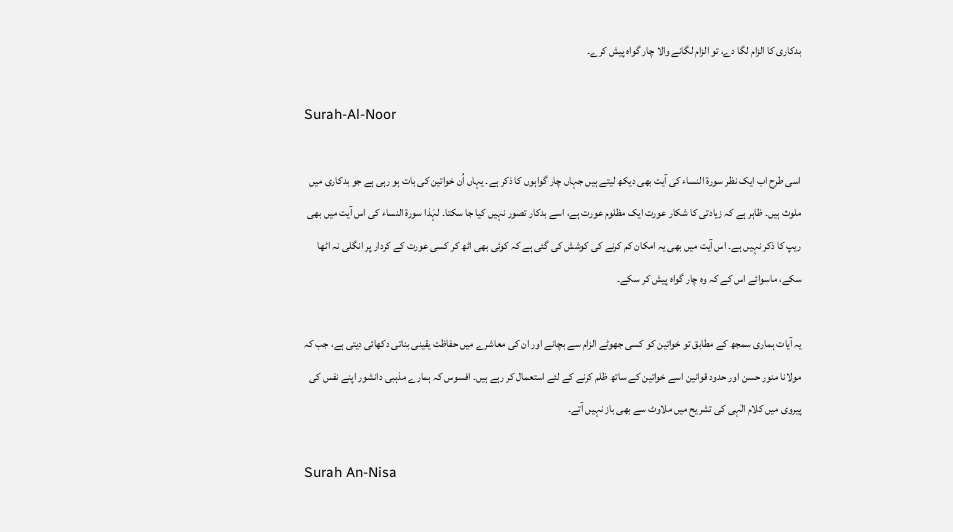بدکاری کا الزام لگا دے، تو الزام لگانے والا چار گواہ پیش کرے۔

Surah-Al-Noor

اسی طرح اب ایک نظر سورۃ النساء کی آیت بھی دیکھ لیتے ہیں جہاں چار گواہوں کا ذکر ہے۔ یہاں اُن خواتین کی بات ہو رہی ہے جو بدکاری میں ملوث ہیں۔ ظاہر ہے کہ زیادتی کا شکار عورت ایک مظلوم عورت ہے، اسے بدکار تصور نہیں کیا جا سکتا۔ لہٰذا سورۃ النساء کی اس آیت میں بھی ریپ کا ذکر نہیں ہے۔ اس آیت میں بھی یہ امکان کم کرنے کی کوشش کی گئی ہے کہ کوئی بھی اٹھ کر کسی عورت کے کردار پر انگلی نہ اٹھا سکے، ماسوائے اس کے کہ وہ چار گواہ پیش کر سکے۔

یہ آیات ہماری سمجھ کے مطابق تو خواتین کو کسی جھوٹے الزام سے بچانے اور ان کی معاشرے میں حفاظت یقینی بناتی دکھائی دیتی ہے، جب کہ مولانا منور حسن اور حدود قوانین اسے خواتین کے ساتھ ظلم کرنے کے لئے استعمال کر رہے ہیں۔ افسوس کہ ہمارے مذہبی دانشور اپنے نفس کی پیروی میں کلام الٰہی کی تشریح میں ملاوٹ سے بھی باز نہیں آتے۔

Surah An-Nisa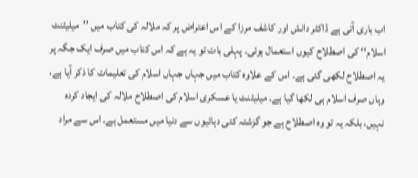اب باری آتی ہے ڈاکٹر دانش اور کاشف مرزا کے اس اعتراض پر کہ ملالہ کی کتاب میں ’’میلیٹنٹ اسلام‘‘ کی اصطلاح کیوں استعمال ہوئی۔ پہلی بات تو یہ ہے کہ اس کتاب میں صرف ایک جگہ پر یہ اصطلاح لکھی گئی ہے۔ اس کے علاوہ کتاب میں جہاں جہاں اسلام کی تعلیمات کا ذکر آیا ہے، وہاں صرف اسلام ہی لکھا گیا ہے۔ میلیٹنٹ یا عسکری اسلام کی اصطلاح ملالہ کی ایجاد کردہ نہیں، بلکہ یہ تو وہ اصطلاح ہے جو گزشتہ کئی دہائیوں سے دنیا میں مستعمل ہے۔ اس سے مراد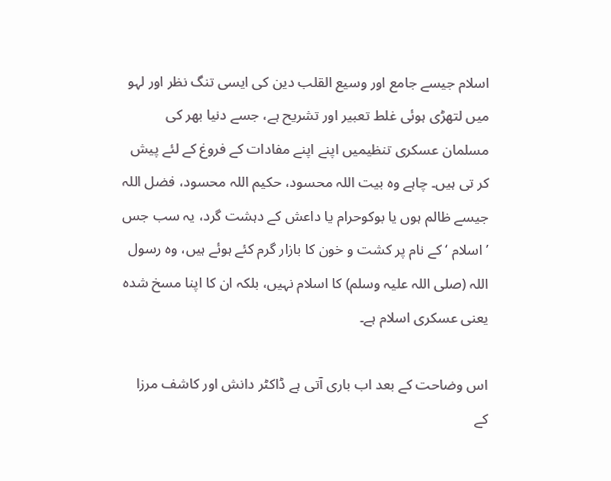اسلام جیسے جامع اور وسیع القلب دین کی ایسی تنگ نظر اور لہو میں لتھڑی ہوئی غلط تعبیر اور تشریح ہے، جسے دنیا بھر کی مسلمان عسکری تنظیمیں اپنے اپنے مفادات کے فروغ کے لئے پیش کر تی ہیں۔ چاہے وہ بیت اللہ محسود، حکیم اللہ محسود، فضل اللہ جیسے ظالم ہوں یا بوکوحرام یا داعش کے دہشت گرد، یہ سب جس ’اسلام ‘ کے نام پر کشت و خون کا بازار گرم کئے ہوئے ہیں، وہ رسول اللہ (صلی اللہ علیہ وسلم) کا اسلام نہیں، بلکہ ان کا اپنا مسخ شدہ یعنی عسکری اسلام ہے۔

اس وضاحت کے بعد اب باری آتی ہے ڈاکٹر دانش اور کاشف مرزا کے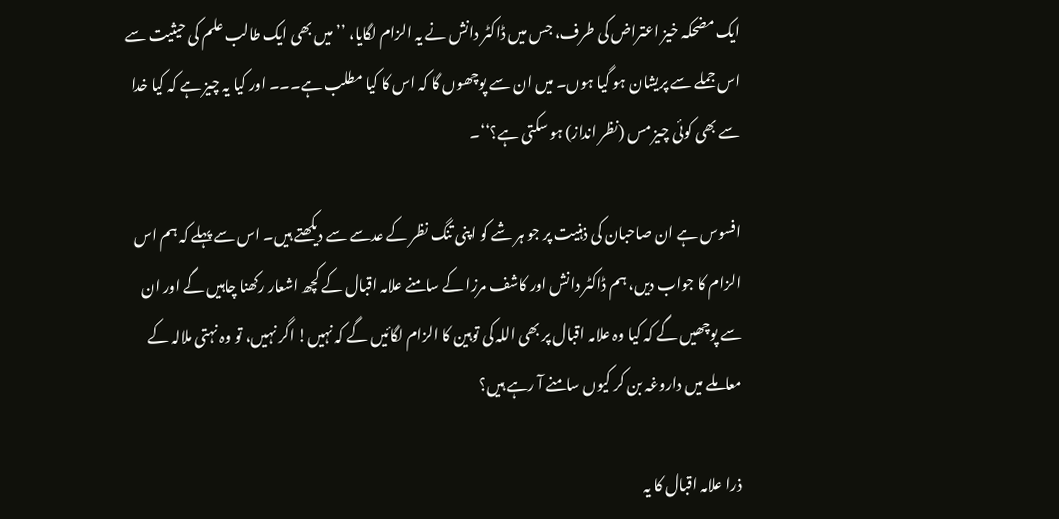ایک مضحکہ خیز اعتراض کی طرف، جس میں ڈاکٹر دانش نے یہ الزام لگایا، ’’میں بھی ایک طالب علم کی حیثیت سے اس جملے سے پریشان ہو گیا ہوں۔ میں ان سے پوچھوں گا کہ اس کا کیا مطلب ہے۔۔۔ اور کیا یہ چیز ہے کہ کیا خدا سے بھی کوئی چیز مس (نظر انداز) ہو سکتی ہے؟‘‘۔

افسوس ہے ان صاحبان کی ذہنیت پر جو ہر شے کو اپنی تنگ نظر کے عدسے سے دیکھتے ہیں۔ اس سے پہلے کہ ہم اس الزام کا جواب دیں، ہم ڈاکٹر دانش اور کاشف مرزا کے سامنے علامہ اقبال کے کچھ اشعار رکھنا چاہیں گے اور ان سے پوچھیں گے کہ کیا وہ علامہ اقبال پر بھی اللہ کی توہین کا الزام لگائیں گے کہ نہیں! اگر نہیں، تو وہ نہتی ملالہ کے معاملے میں داروغہ بن کر کیوں سامنے آ رہے ہیں؟

ذرا علامہ اقبال کا یہ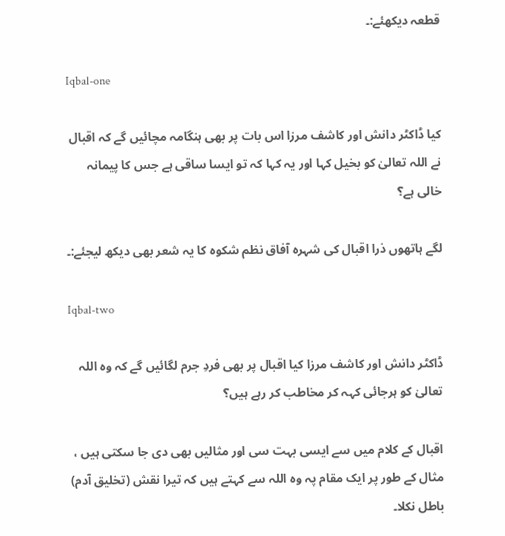قطعہ دیکھئے:۔

Iqbal-one

کیا ڈاکٹر دانش اور کاشف مرزا اس بات پر بھی ہنگامہ مچائیں گے کہ اقبال نے اللہ تعالیٰ کو بخیل کہا اور یہ کہا کہ تو ایسا ساقی ہے جس کا پیمانہ خالی ہے؟

لگے ہاتھوں ذرا اقبال کی شہرہ آفاق نظم شکوہ کا یہ شعر بھی دیکھ لیجئے:۔

Iqbal-two

ڈاکٹر دانش اور کاشف مرزا کیا اقبال پر بھی فردِ جرم لگائیں گے کہ وہ اللہ تعالیٰ کو ہرجائی کہہ کر مخاطب کر رہے ہیں؟

اقبال کے کلام میں سے ایسی بہت سی اور مثالیں بھی دی جا سکتی ہیں ، مثال کے طور پر ایک مقام پہ وہ اللہ سے کہتے ہیں کہ تیرا نقش (تخلیق آدم) باطل نکلا۔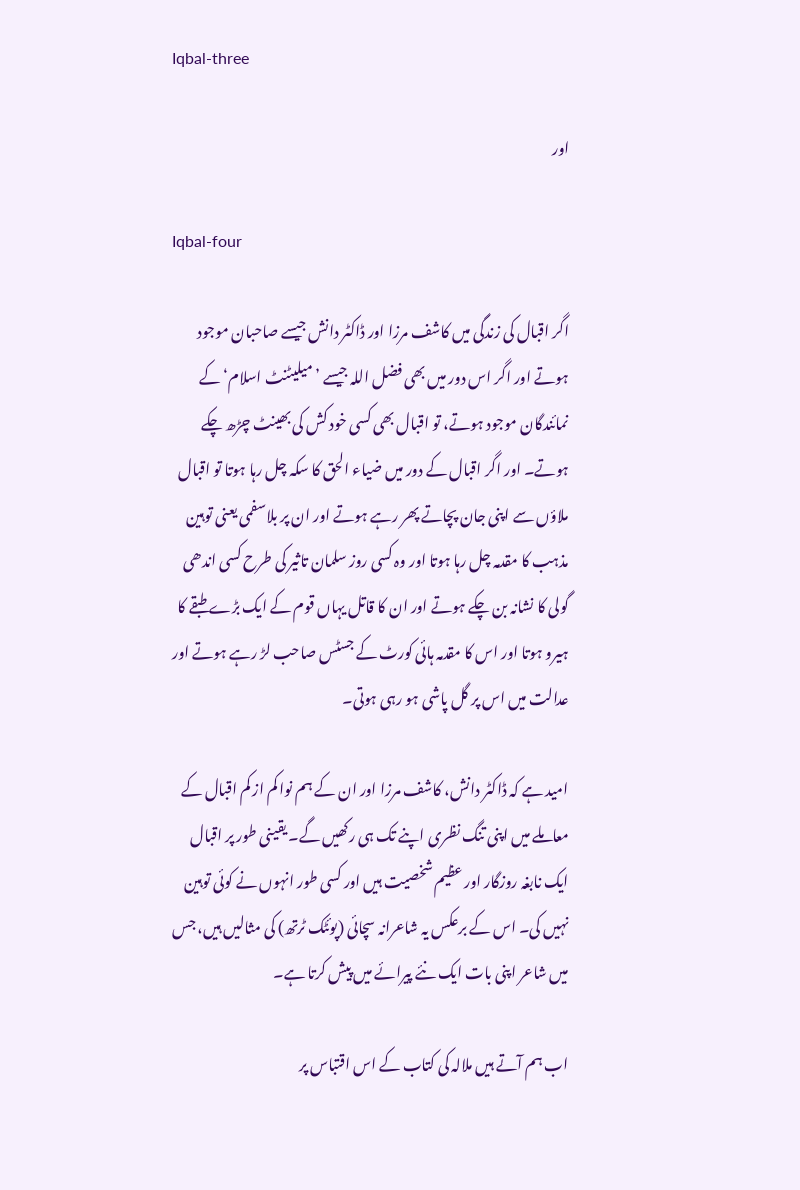Iqbal-three

اور

Iqbal-four

اگر اقبال کی زندگی میں کاشف مرزا اور ڈاکٹر دانش جیسے صاحبان موجود ہوتے اور اگر اس دور میں بھی فضل اللہ جیسے ’میلیٹنٹ اسلام‘ کے نمائندگان موجود ہوتے، تو اقبال بھی کسی خود کش کی بھینٹ چڑھ چکے ہوتے۔ اور اگر اقبال کے دور میں ضیاء الحق کا سکہ چل رہا ہوتا تو اقبال ملاؤں سے اپنی جان پچاتے پھر رہے ہوتے اور ان پر بلاسفمی یعنی توہین مذہب کا مقدمہ چل رہا ہوتا اور وہ کسی روز سلمان تاثیر کی طرح کسی اندھی گولی کا نشانہ بن چکے ہوتے اور ان کا قاتل یہاں قوم کے ایک بڑے طبقے کا ہیرو ہوتا اور اس کا مقدمہ ہائی کورٹ کے جسٹس صاحب لڑ رہے ہوتے اور عدالت میں اس پر گل پاشی ہو رہی ہوتی۔

امید ہے کہ ڈاکٹر دانش، کاشف مرزا اور ان کے ہم نوا کم از کم اقبال کے معاملے میں اپنی تنگ نظری اپنے تک ہی رکھیں گے۔ یقینی طور پر اقبال ایک نابغہ روزگار اور عظیم شخصیت ہیں اور کسی طور انہوں نے کوئی توہین نہیں کی۔ اس کے برعکس یہ شاعرانہ سچائی (پوئٹک ٹرتھ) کی مثالیں ہیں، جس میں شاعر اپنی بات ایک نئے پیرائے میں پیش کرتا ہے۔

اب ہم آتے ہیں ملالہ کی کتاب کے اس اقتباس پر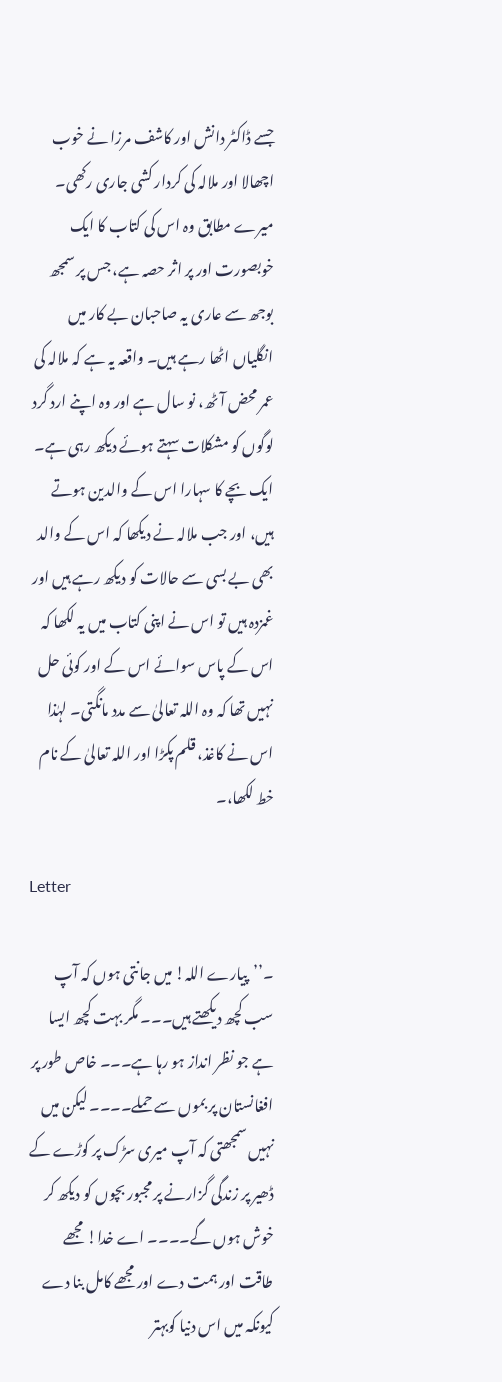جسے ڈاکٹر دانش اور کاشف مرزا نے خوب اچھالا اور ملالہ کی کردار کشی جاری رکھی۔ میرے مطابق وہ اس کی کتاب کا ایک خوبصورت اور پر اثر حصہ ہے، جس پر سمجھ بوجھ سے عاری یہ صاحبان بے کار میں انگلیاں اٹھا رہے ہیں۔ واقعہ یہ ہے کہ ملالہ کی عمر محض آٹھ، نو سال ہے اور وہ اپنے ارد گرد لوگوں کو مشکلات سہتے ہوئے دیکھ رہی ہے۔ ایک بچے کا سہارا اس کے والدین ہوتے ہیں، اور جب ملالہ نے دیکھا کہ اس کے والد بھی بے بسی سے حالات کو دیکھ رہے ہیں اور غمزدہ ہیں تو اس نے اپنی کتاب میں یہ لکھا کہ اس کے پاس سوائے اس کے اور کوئی حل نہیں تھا کہ وہ اللہ تعالیٰ سے مدد مانگتی۔ لہٰذا اس نے کاغذ، قلم پکڑا اور اللہ تعالیٰ کے نام خط لکھا،۔

Letter

۔’’پیارے اللہ! میں جانتی ہوں کہ آپ سب کچھ دیکھتے ہیں۔۔۔ مگر بہت کچھ ایسا ہے جو نظر انداز ہو رہا ہے۔۔۔ خاص طور پر افغانستان پر بموں سے حملے۔۔۔۔ لیکن میں نہیں سمجھتی کہ آپ میری سڑک پر کوڑے کے ڈھیر پر زندگی گزارنے پر مجبور بچوں کو دیکھ کر خوش ہوں گے۔۔۔۔ اے خدا! مجھے طاقت اور ہمت دے اور مجھے کامل بنا دے کیونکہ میں اس دنیا کوبہتر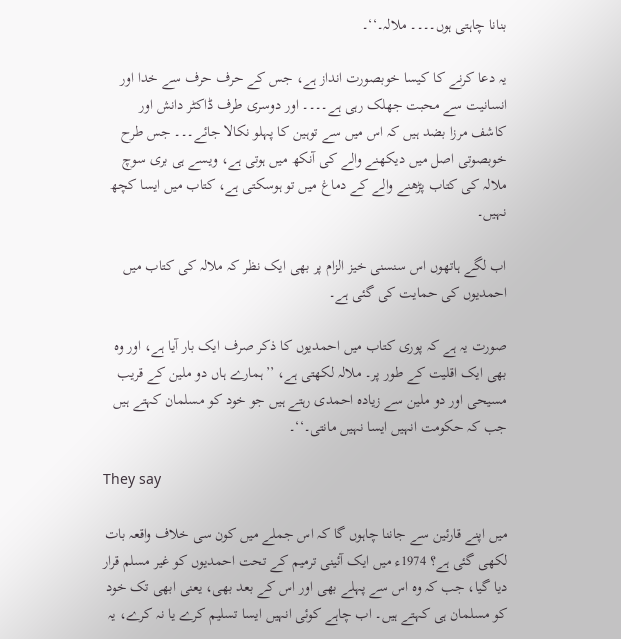بنانا چاہتی ہوں۔۔۔۔ ملالہ۔‘‘۔

یہ دعا کرنے کا کیسا خوبصورت انداز ہے، جس کے حرف حرف سے خدا اور انسانیت سے محبت جھلک رہی ہے۔۔۔۔ اور دوسری طرف ڈاکٹر دانش اور کاشف مرزا بضد ہیں کہ اس میں سے توہین کا پہلو نکالا جائے۔۔۔ جس طرح خوبصوتی اصل میں دیکھنے والے کی آنکھ میں ہوتی ہے، ویسے ہی بری سوچ ملالہ کی کتاب پڑھنے والے کے دماغ میں تو ہوسکتی ہے، کتاب میں ایسا کچھ نہیں۔

اب لگے ہاتھوں اس سنسنی خیز الزام پر بھی ایک نظر کہ ملالہ کی کتاب میں احمدیوں کی حمایت کی گئی ہے۔

صورت یہ ہے کہ پوری کتاب میں احمدیوں کا ذکر صرف ایک بار آیا ہے، اور وہ بھی ایک اقلیت کے طور پر۔ ملالہ لکھتی ہے، ’’ہمارے ہاں دو ملین کے قریب مسیحی اور دو ملین سے زیادہ احمدی رہتے ہیں جو خود کو مسلمان کہتے ہیں جب کہ حکومت انہیں ایسا نہیں مانتی۔‘‘۔

They say

میں اپنے قارئین سے جاننا چاہوں گا کہ اس جملے میں کون سی خلاف واقعہ بات لکھی گئی ہے؟ 1974ء میں ایک آئینی ترمیم کے تحت احمدیوں کو غیر مسلم قرار دیا گیا، جب کہ وہ اس سے پہلے بھی اور اس کے بعد بھی، یعنی ابھی تک خود کو مسلمان ہی کہتے ہیں۔ اب چاہے کوئی انہیں ایسا تسلیم کرے یا نہ کرے، یہ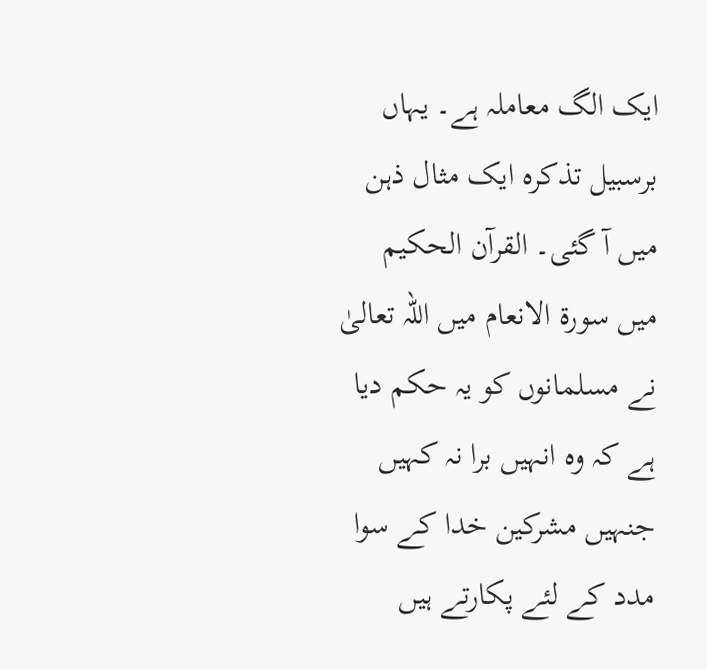ایک الگ معاملہ ہے۔ یہاں برسبیل تذکرہ ایک مثال ذہن میں آ گئی۔ القرآن الحکیم میں سورۃ الانعام میں اللہ تعالیٰ نے مسلمانوں کو یہ حکم دیا ہے کہ وہ انہیں برا نہ کہیں جنہیں مشرکین خدا کے سوا مدد کے لئے پکارتے ہیں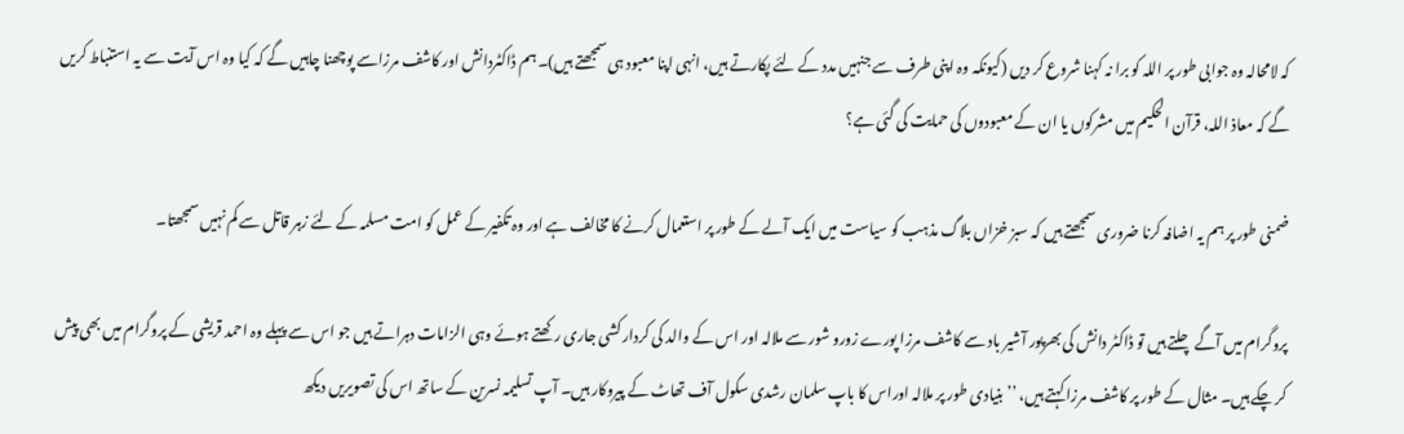کہ لامحالہ وہ جوابی طور پر اللہ کو برا نہ کہنا شروع کر دیں (کیونکہ وہ اپنی طرف سے جنہیں مدد کے لئے پکارتے ہیں، انہی اپنا معبود ہی سمجھتے ہیں)۔ ہم ڈاکٹردانش اور کاشف مرزاسے پوچھنا چاہیں گے کہ کیا وہ اس آیت سے یہ استنباط کریں گے کہ معاذ اللہ، قرآن الحکیم میں مشرکوں یا ان کے معبودوں کی حمایت کی گئی ہے؟

ضمنی طور پر ہم یہ اضافہ کرنا ضروری سمجھتے ہیں کہ سبز خزاں بلاگ مذہب کو سیاست میں ایک آلے کے طور پر استعمال کرنے کا مخالف ہے اور وہ تکفیر کے عمل کو امت مسلمہ کے لئے زہر قاتل سے کم نہیں سمجھتا۔

پروگرام میں آگے چلتے ہیں تو ڈاکٹر دانش کی بھرپور آشیر باد سے کاشف مرزا پورے زورو شور سے ملالہ اور اس کے والد کی کردار کشی جاری رکھتے ہوئے وہی الزامات دہراتے ہیں جو اس سے پہلے وہ احمد قریشی کے پروگرام میں بھی پیش کر چکے ہیں۔ مثال کے طور پر کاشف مرزا کہتے ہیں، ’’بنیادی طور پر ملالہ اوراس کا باپ سلمان رشدی سکول آف تھاٹ کے پیروکار ہیں۔ آپ تسلیمہ نسرین کے ساتھ اس کی تصویریں دیکھ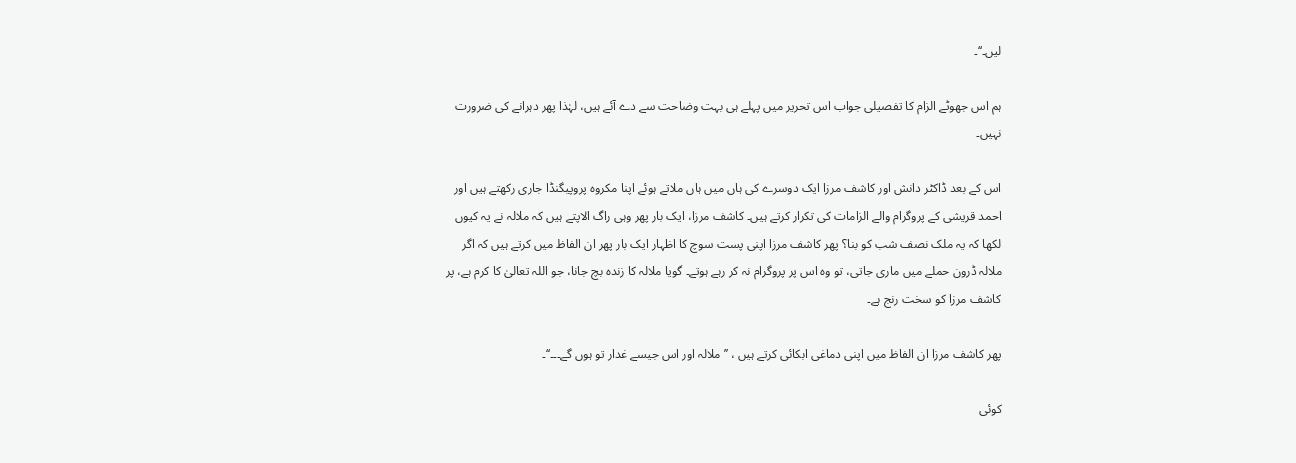لیں۔‘‘۔

ہم اس جھوٹے الزام کا تفصیلی جواب اس تحریر میں پہلے ہی بہت وضاحت سے دے آئے ہیں، لہٰذا پھر دہرانے کی ضرورت نہیں۔

اس کے بعد ڈاکٹر دانش اور کاشف مرزا ایک دوسرے کی ہاں میں ہاں ملاتے ہوئے اپنا مکروہ پروپیگنڈا جاری رکھتے ہیں اور احمد قریشی کے پروگرام والے الزامات کی تکرار کرتے ہیں۔ کاشف مرزا، ایک بار پھر وہی راگ الاپتے ہیں کہ ملالہ نے یہ کیوں لکھا کہ یہ ملک نصف شب کو بنا؟ پھر کاشف مرزا اپنی پست سوچ کا اظہار ایک بار پھر ان الفاظ میں کرتے ہیں کہ اگر ملالہ ڈرون حملے میں ماری جاتی، تو وہ اس پر پروگرام نہ کر رہے ہوتے۔ گویا ملالہ کا زندہ بچ جانا، جو اللہ تعالیٰ کا کرم ہے، پر کاشف مرزا کو سخت رنج ہے۔

پھر کاشف مرزا ان الفاظ میں اپنی دماغی ابکائی کرتے ہیں ، ’’ملالہ اور اس جیسے غدار تو ہوں گے۔۔۔‘‘۔

کوئی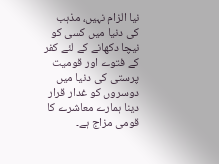نیا الزام نہیں، مذہب کی دنیا میں کسی کو نیچا دکھانے کے لئے کفر کے فتوے اور قومیت پرستی کی دنیا میں دوسروں کو غدار قرار دینا ہمارے معاشرے کا قومی مزاج ہے۔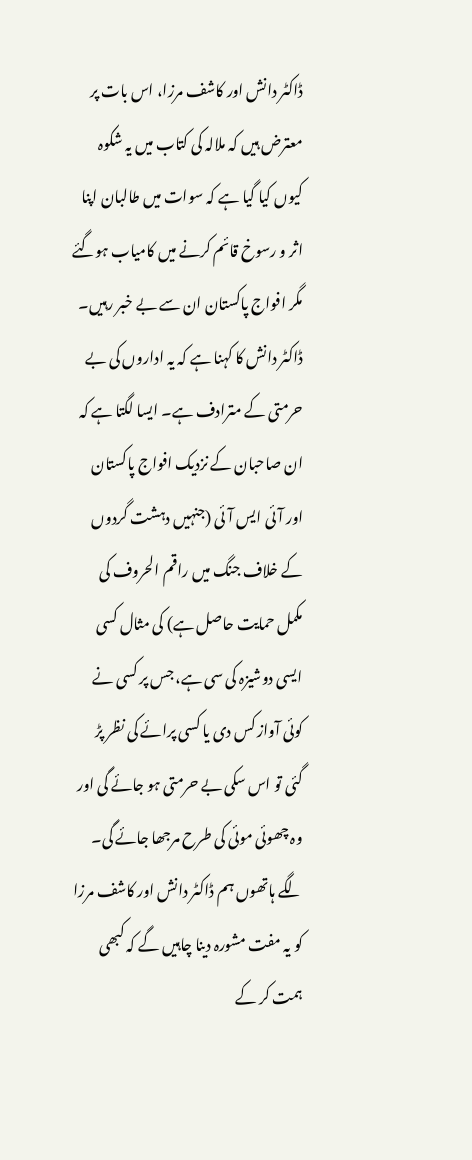ڈاکٹر دانش اور کاشف مرزا، اس بات پر معترض ہیں کہ ملالہ کی کتاب میں یہ شکوہ کیوں کیا گیا ہے کہ سوات میں طالبان اپنا اثر و رسوخ قائم کرنے میں کامیاب ہوگئے مگر افواج پاکستان ان سے بے خبر رہیں۔ ڈاکٹر دانش کا کہنا ہے کہ یہ اداروں کی بے حرمتی کے مترادف ہے۔ ایسا لگتا ہے کہ ان صاحبان کے نزدیک افواج پاکستان اور آئی ایس آئی (جنہیں دہشت گردوں کے خلاف جنگ میں راقم الحروف کی مکمل حمایت حاصل ہے) کی مثال کسی ایسی دوشیزہ کی سی ہے، جس پر کسی نے کوئی آواز کس دی یا کسی پرائے کی نظر پڑ گئی تو اس سکی بے حرمتی ہو جائے گی اور وہ چھوئی موئی کی طرح مرجھا جائے گی۔ لگے ہاتھوں ہم ڈاکٹر دانش اور کاشف مرزا کو یہ مفت مشورہ دینا چاہیں گے کہ کبھی ہمت کر کے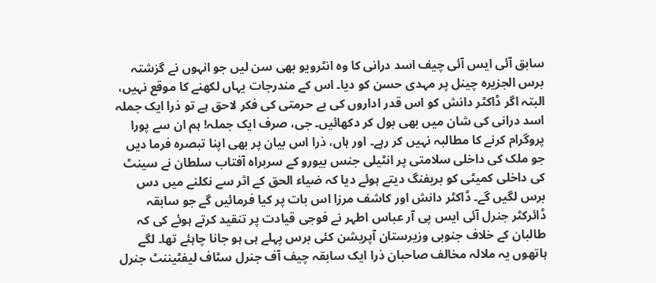سابق آئی ایس آئی چیف اسد درانی کا وہ انٹرویو بھی سن لیں جو انہوں نے گزشتہ برس الجزیرہ چینل پر مہدی حسن کو دیا۔ اس کے مندرجات یہاں لکھنے کا موقع نہیں، البتہ اگر ڈاکٹر دانش کو اس قدر اداروں کی بے حرمتی کی فکر لاحق ہے تو ذرا ایک جملہ اسد درانی کی شان میں بھی بول کر دکھائیں۔ جی، صرف ایک جملہ! ہم ان سے پورا پروگرام کرنے کا مطالبہ نہیں کر رہے۔ اور ہاں، ذرا اس بیان پر بھی اپنا تبصرہ فرما دیں جو ملک کی داخلی سلامتی پر انٹیلی جنس بیورو کے سربراہ آفتاب سلطان نے سینٹ کی داخلی کمیٹی کو بریفنگ دیتے ہوئے دیا کہ ضیاء الحق کے اثر سے نکلنے میں دس برس لگیں گے۔ ڈاکٹر دانش اور کاشف مرزا اس بات پر کیا فرمائیں گے جو سابقہ ڈائرکٹر جنرل آئی ایس پی آر عباس اطہر نے فوجی قیادت پر تنقید کرتے ہوئے کی کہ طالبان کے خلاف جنوبی وزیرستان آپریشن کئی برس پہلے ہی ہو جانا چاہئے تھا۔ لگے ہاتھوں یہ ملالہ مخالف صاحبان ذرا ایک سابقہ چیف آف جنرل سٹاف لیفٹیننٹ جنرل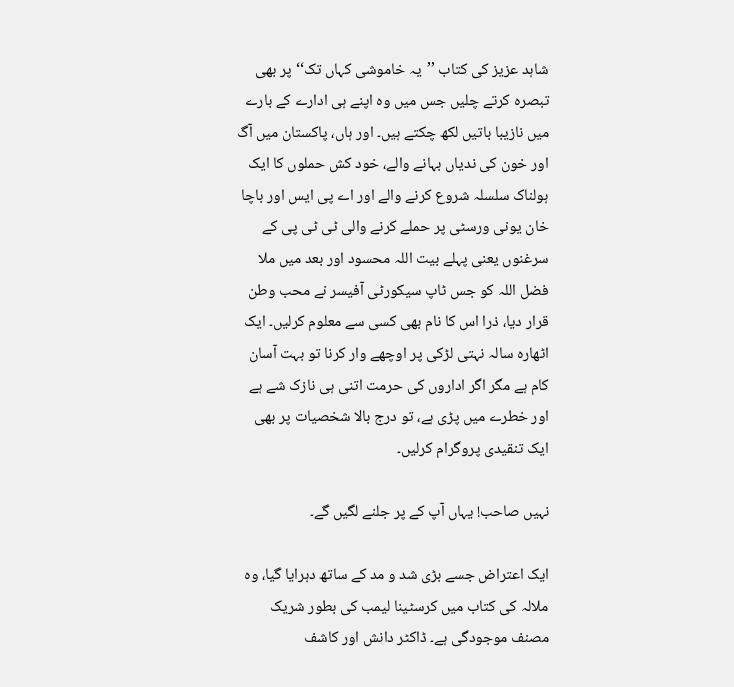شاہد عزیز کی کتاب ’’یہ خاموشی کہاں تک‘‘ پر بھی تبصرہ کرتے چلیں جس میں وہ اپنے ہی ادارے کے بارے میں نازیبا باتیں لکھ چکتے ہیں۔ اور ہاں، پاکستان میں آگ اور خون کی ندیاں بہانے والے، خود کش حملوں کا ایک ہولناک سلسلہ شروع کرنے والے اور اے پی ایس اور باچا خان یونی ورسٹی پر حملے کرنے والی ٹی ٹی پی کے سرغنوں یعنی پہلے بیت اللہ محسود اور بعد میں ملا فضل اللہ کو جس ٹاپ سیکورٹی آفیسر نے محب وطن قرار دیا، ذرا اس کا نام بھی کسی سے معلوم کرلیں۔ ایک اٹھارہ سالہ نہتی لڑکی پر اوچھے وار کرنا تو بہت آسان کام ہے مگر اگر اداروں کی حرمت اتنی ہی نازک شے ہے اور خطرے میں پڑی ہے، تو درج بالا شخصیات پر بھی ایک تنقیدی پروگرام کرلیں۔

نہیں صاحب! یہاں آپ کے پر جلنے لگیں گے۔

ایک اعتراض جسے بڑی شد و مد کے ساتھ دہرایا گیا، وہ ملالہ کی کتاب میں کرسٹینا لیمب کی بطور شریک مصنف موجودگی ہے۔ ڈاکٹر دانش اور کاشف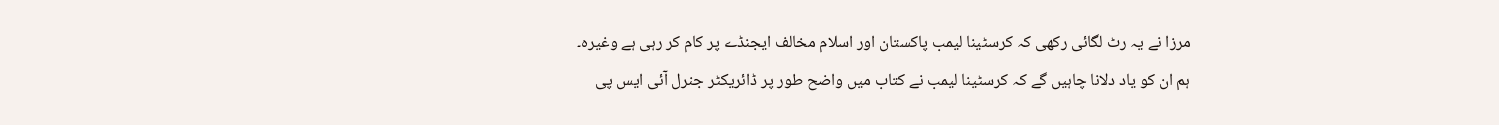مرزا نے یہ رٹ لگائی رکھی کہ کرسٹینا لیمب پاکستان اور اسلام مخالف ایجنڈے پر کام کر رہی ہے وغیرہ۔ ہم ان کو یاد دلانا چاہیں گے کہ کرسٹینا لیمب نے کتاب میں واضح طور پر ڈائریکٹر جنرل آئی ایس پی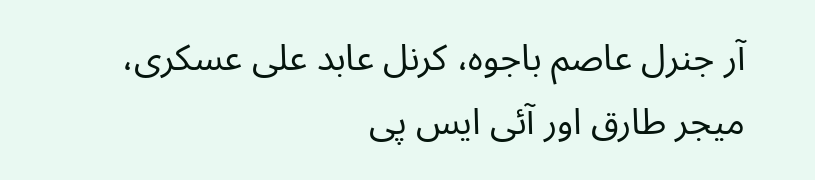آر جنرل عاصم باجوہ، کرنل عابد علی عسکری، میجر طارق اور آئی ایس پی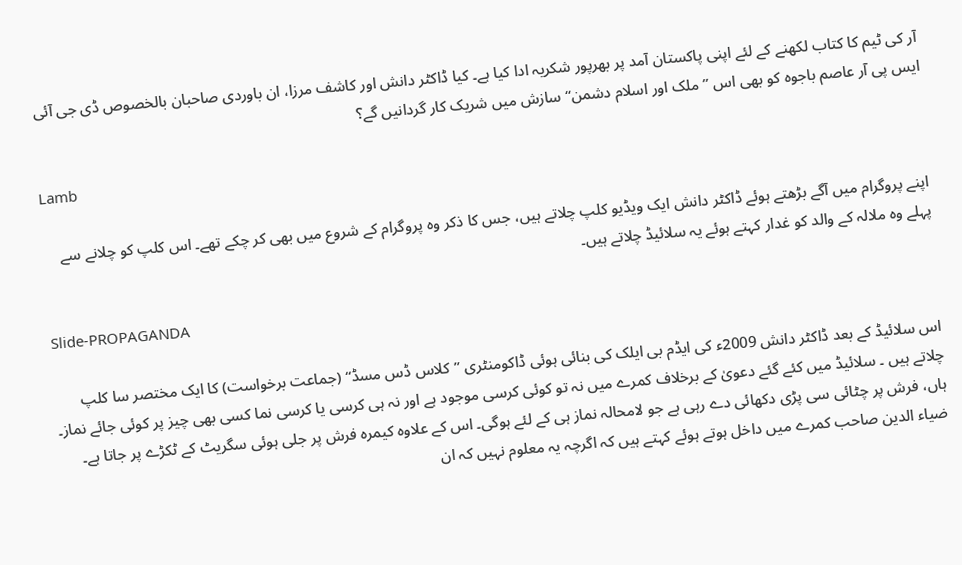آر کی ٹیم کا کتاب لکھنے کے لئے اپنی پاکستان آمد پر بھرپور شکریہ ادا کیا ہے۔ کیا ڈاکٹر دانش اور کاشف مرزا، ان باوردی صاحبان بالخصوص ڈی جی آئی ایس پی آر عاصم باجوہ کو بھی اس ’’ملک اور اسلام دشمن‘‘ سازش میں شریک کار گردانیں گے؟

Lamb

اپنے پروگرام میں آگے بڑھتے ہوئے ڈاکٹر دانش ایک ویڈیو کلپ چلاتے ہیں، جس کا ذکر وہ پروگرام کے شروع میں بھی کر چکے تھے۔ اس کلپ کو چلانے سے پہلے وہ ملالہ کے والد کو غدار کہتے ہوئے یہ سلائیڈ چلاتے ہیں۔

Slide-PROPAGANDA

اس سلائیڈ کے بعد ڈاکٹر دانش 2009ء کی ایڈم بی ایلک کی بنائی ہوئی ڈاکومنٹری ’’کلاس ڈس مسڈ‘‘ (جماعت برخواست) کا ایک مختصر سا کلپ چلاتے ہیں ۔ سلائیڈ میں کئے گئے دعویٰ کے برخلاف کمرے میں نہ تو کوئی کرسی موجود ہے اور نہ ہی کرسی یا کرسی نما کسی بھی چیز پر کوئی جائے نماز۔ ہاں، فرش پر چٹائی سی پڑی دکھائی دے رہی ہے جو لامحالہ نماز ہی کے لئے ہوگی۔ اس کے علاوہ کیمرہ فرش پر جلی ہوئی سگریٹ کے ٹکڑے پر جاتا ہے۔ ضیاء الدین صاحب کمرے میں داخل ہوتے ہوئے کہتے ہیں کہ اگرچہ یہ معلوم نہیں کہ ان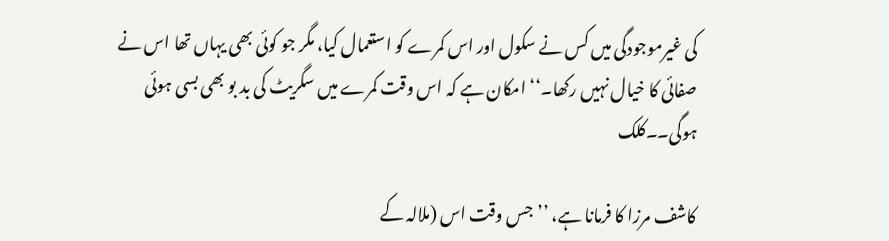کی غیرموجودگی میں کس نے سکول اور اس کمرے کو استعمال کیا، مگر جو کوئی بھی یہاں تھا اس نے صفائی کا خیال نہیں رکھا۔‘‘ امکان ہے کہ اس وقت کمرے میں سگریٹ کی بد بو بھی بسی ہوئی ہوگی۔۔کلک

کاشف مرزا کا فرمانا ہے، ’’جس وقت اس (ملالہ کے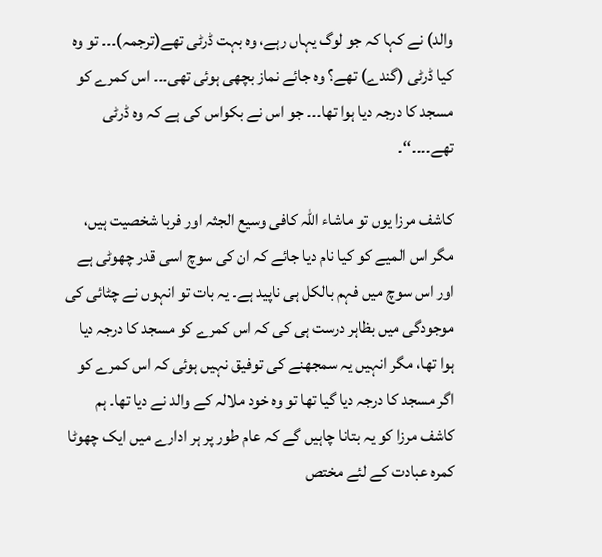والد) نے کہا کہ جو لوگ یہاں رہے، وہ بہت ڈرٹی تھے(ترجمہ)۔۔۔ تو وہ کیا ڈرٹی (گندے) تھے؟ وہ جائے نماز بچھی ہوئی تھی۔۔۔ اس کمرے کو مسجد کا درجہ دیا ہوا تھا۔۔۔ جو اس نے بکواس کی ہے کہ وہ ڈرٹی تھے۔۔۔۔‘‘۔

کاشف مرزا یوں تو ماشاء اللہ کافی وسیع الجثہ اور فربا شخصیت ہیں، مگر اس المیے کو کیا نام دیا جائے کہ ان کی سوچ اسی قدر چھوٹی ہے اور اس سوچ میں فہم بالکل ہی ناپید ہے۔ یہ بات تو انہوں نے چٹائی کی موجودگی میں بظاہر درست ہی کی کہ اس کمرے کو مسجد کا درجہ دیا ہوا تھا، مگر انہیں یہ سمجھنے کی توفیق نہیں ہوئی کہ اس کمرے کو اگر مسجد کا درجہ دیا گیا تھا تو وہ خود ملالہ کے والد نے دیا تھا۔ ہم کاشف مرزا کو یہ بتانا چاہیں گے کہ عام طور پر ہر ادارے میں ایک چھوٹا کمرہ عبادت کے لئے مختص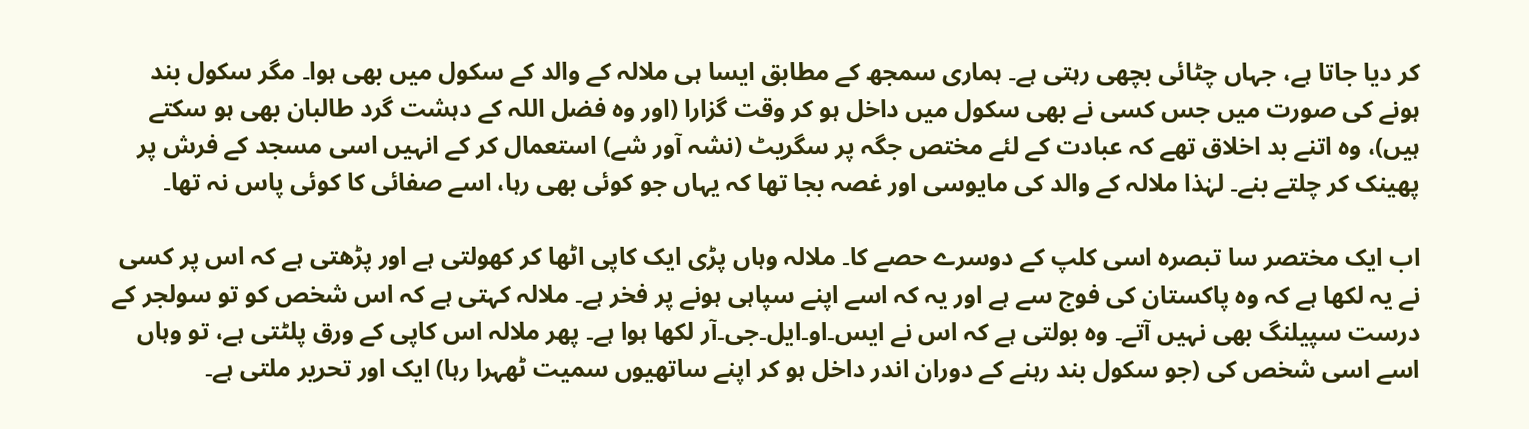کر دیا جاتا ہے، جہاں چٹائی بچھی رہتی ہے۔ ہماری سمجھ کے مطابق ایسا ہی ملالہ کے والد کے سکول میں بھی ہوا۔ مگر سکول بند ہونے کی صورت میں جس کسی نے بھی سکول میں داخل ہو کر وقت گزارا (اور وہ فضل اللہ کے دہشت گرد طالبان بھی ہو سکتے ہیں)، وہ اتنے بد اخلاق تھے کہ عبادت کے لئے مختص جگہ پر سگریٹ (نشہ آور شے) استعمال کر کے انہیں اسی مسجد کے فرش پر پھینک کر چلتے بنے۔ لہٰذا ملالہ کے والد کی مایوسی اور غصہ بجا تھا کہ یہاں جو کوئی بھی رہا، اسے صفائی کا کوئی پاس نہ تھا۔

اب ایک مختصر سا تبصرہ اسی کلپ کے دوسرے حصے کا۔ ملالہ وہاں پڑی ایک کاپی اٹھا کر کھولتی ہے اور پڑھتی ہے کہ اس پر کسی نے یہ لکھا ہے کہ وہ پاکستان کی فوج سے ہے اور یہ کہ اسے اپنے سپاہی ہونے پر فخر ہے۔ ملالہ کہتی ہے کہ اس شخص کو تو سولجر کے درست سپیلنگ بھی نہیں آتے۔ وہ بولتی ہے کہ اس نے ایس۔او۔ایل۔جی۔آر لکھا ہوا ہے۔ پھر ملالہ اس کاپی کے ورق پلٹتی ہے، تو وہاں اسے اسی شخص کی (جو سکول بند رہنے کے دوران اندر داخل ہو کر اپنے ساتھیوں سمیت ٹھہرا رہا) ایک اور تحریر ملتی ہے۔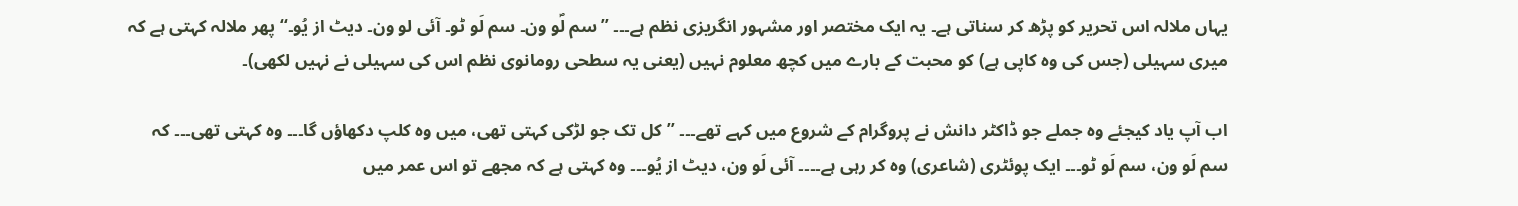یہاں ملالہ اس تحریر کو پڑھ کر سناتی ہے۔ یہ ایک مختصر اور مشہور انگریزی نظم ہے۔۔۔ ’’سم لؐو ون۔ سم لَو ٹو۔ آئی لو ون۔ دیٹ از یُو۔‘‘ پھر ملالہ کہتی ہے کہ میری سہیلی (جس کی وہ کاپی ہے) کو محبت کے بارے میں کچھ معلوم نہیں (یعنی یہ سطحی رومانوی نظم اس کی سہیلی نے نہیں لکھی)۔

اب آپ یاد کیجئے وہ جملے جو ڈاکٹر دانش نے پروگرام کے شروع میں کہے تھے۔۔۔ ’’کل تک جو لڑکی کہتی تھی، میں وہ کلپ دکھاؤں گا۔۔۔ وہ کہتی تھی۔۔۔ کہ سم لَو ون، سم لَو ٹو۔۔۔ ایک پوئٹری (شاعری) وہ کر رہی ہے۔۔۔۔ آئی لَو ون، دیٹ از یُو۔۔۔ وہ کہتی ہے کہ مجھے تو اس عمر میں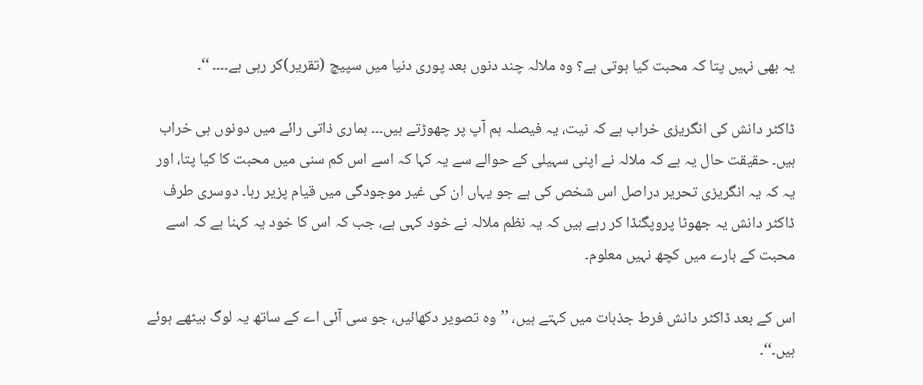یہ بھی نہیں پتا کہ محبت کیا ہوتی ہے؟ وہ ملالہ چند دنوں بعد پوری دنیا میں سپیچ (تقریر)کر رہی ہے۔۔۔۔ ‘‘۔

ڈاکٹر دانش کی انگریزی خراب ہے کہ نیت، یہ فیصلہ ہم آپ پر چھوڑتے ہیں۔۔۔ ہماری ذاتی رائے میں دونوں ہی خراب ہیں۔ حقیقت حال یہ ہے کہ ملالہ نے اپنی سہیلی کے حوالے سے یہ کہا کہ اسے اس کم سنی میں محبت کا کیا پتا، اور یہ کہ یہ انگریزی تحریر دراصل اس شخص کی ہے جو یہاں ان کی غیر موجودگی میں قیام پزیر رہا۔ دوسری طرف ڈاکٹر دانش یہ جھوٹا پروپگنڈا کر رہے ہیں کہ یہ نظم ملالہ نے خود کہی ہے، جب کہ اس کا خود یہ کہنا ہے کہ اسے محبت کے بارے میں کچھ نہیں معلوم۔

اس کے بعد ڈاکٹر دانش فرط جذبات میں کہتے ہیں، ’’وہ تصویر دکھائیں، جو سی آئی اے کے ساتھ یہ لوگ بیٹھے ہوئے ہیں۔‘‘۔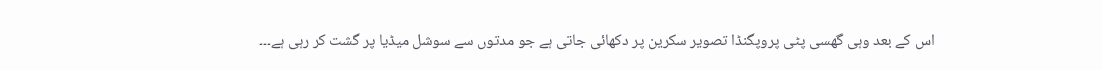اس کے بعد وہی گھسی پٹی پروپگنڈا تصویر سکرین پر دکھائی جاتی ہے جو مدتوں سے سوشل میڈیا پر گشت کر رہی ہے۔۔۔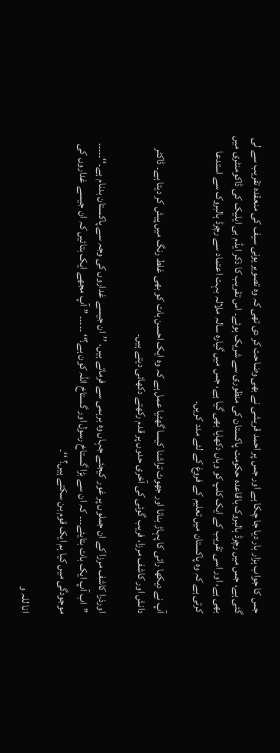جس کا جواب ہزار بار دیا جا چکا ہے اور جس پر احمد قریشی نے بھی وضاحت کر دی تھی کہ وہ تصویر یونی سیف کی منعقدہ تقریب سے لی گئی ہے، جس میں رچرڈ ہالبروک باقاعدہ حکومت پاکستان کی منظوری سے شریک ہوئے۔ اس تقریب کا ذکر ایڈم بی ایلیک کی ڈاکومنٹری میں بھی ہے، اور اسی تقریب کے ایک کلپ کو وہاں دکھایا بھی گیا ہے، جس میں گیارہ سالہ ملالہ بہت اعتماد سے رچرڈ ہالبروک سے استدعا کرتی ہے کہ وہ پاکستان میں تعلیم کے فروغ کے لئے مدد کریں۔

آپ نے دیکھا رائی کا پہاڑ بنانا اور جھوٹ تراشنا کیسا گھٹیا عمل ہے کہ وہ ایک احسن بات کو بھی غلط رنگ میں پیش کر دیتا ہے۔ ڈاکٹر دانش اور کاشف مرزا، فریب گوئی کی آخری حدوں پر قدم رکھتے دکھائی دیتے ہیں۔

اورذرا کاشف مرزا کے ان جملوں پر غور کیجئے جہاں وہ برہمی سے فرماتے ہیں، ’’ان جیسے غداروں کی وجہ سے پاکستان بدنام ہے۔‘‘۔۔۔۔۔ ’’اب آپ ایک بات بتایئے۔۔۔ کہ ان سے بڑا گستاخ رسول اور گستاخ اللہ کون ہے؟‘‘ ۔۔۔۔۔ ’’ آپ مجھے ایک بتائیں کہ ان جیسے غداروں کی موجودگی میں کیا ہم ایک قوم بن سکتے ہیں؟ ‘‘۔

انا للہ و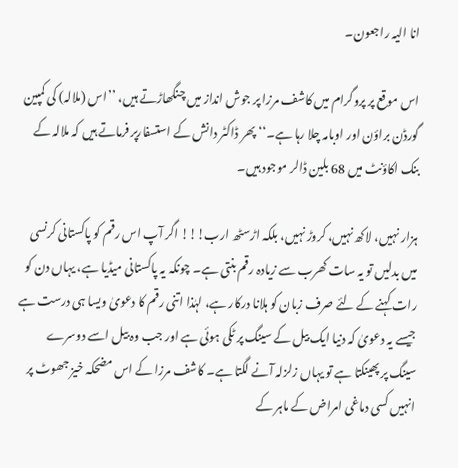انا الیہ راجعون۔

اس موقع پر پروگرام میں کاشف مرزا پر جوش انداز میں چنگھاڑتے ہیں، ’’اس (ملالہ) کی کمپین گورڈن براؤن اور اوبامہ چلا رہا ہے۔‘‘ پھر ڈاکٹر دانش کے استسفارپر فرماتے ہیں کہ ملالہ کے بنک اکاؤنٹ میں 68 بلین ڈالر موجود ہیں۔

ہزار نہیں، لاکھ نہیں، کروڑ نہیں، بلکہ اڑسٹھ ارب!!! اگر آپ اس رقم کو پاکستانی کرنسی میں بدلیں تو یہ سات کھرب سے زیادہ رقم بنتی ہے۔ چونکہ یہ پاکستانی میڈیا ہے، یہاں دن کو رات کہنے کے لئے صرف زبان کو ہلانا درکار ہے، لہٰذا اتنی رقم کا دعویٰ ویسا ہی درست ہے جیسے یہ دعویٰ کہ دنیا ایک بیل کے سینگ پر ٹکی ہوئی ہے اور جب وہ بیل اسے دوسرے سینگ پر پھینکتا ہے تو یہاں زلزلہ آنے لگتا ہے۔ کاشف مرزا کے اس مضحکہ خیز جھوٹ پر انہیں کسی دماغی امراض کے ماہر کے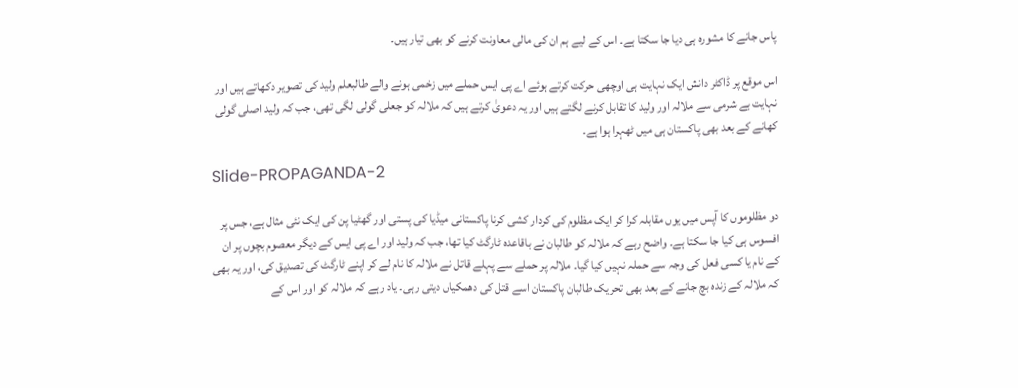پاس جانے کا مشورہ ہی دیا جا سکتا ہے۔ اس کے لیے ہم ان کی مالی معاونت کرنے کو بھی تیار ہیں۔

اس موقع پر ڈاکٹر دانش ایک نہایت ہی اوچھی حرکت کرتے ہوئے اے پی ایس حملے میں زخمی ہونے والے طالبعلم ولید کی تصویر دکھاتے ہیں اور نہایت بے شرمی سے ملالہ اور ولید کا تقابل کرنے لگتے ہیں اور یہ دعویٰ کرتے ہیں کہ ملالہ کو جعلی گولی لگی تھی، جب کہ ولید اصلی گولی کھانے کے بعد بھی پاکستان ہی میں ٹھہرا ہوا ہے۔

Slide-PROPAGANDA-2

دو مظلوموں کا آپس میں یوں مقابلہ کرا کر ایک مظلوم کی کردار کشی کرنا پاکستانی میڈیا کی پستی اور گھٹیا پن کی ایک نئی مثال ہے، جس پر افسوس ہی کیا جا سکتا ہے۔ واضح رہے کہ ملالہ کو طالبان نے باقاعدہ ٹارگٹ کیا تھا، جب کہ ولید اور اے پی ایس کے دیگر معصوم بچوں پر ان کے نام یا کسی فعل کی وجہ سے حملہ نہیں کیا گیا۔ ملالہ پر حملے سے پہلے قاتل نے ملالہ کا نام لے کر اپنے ٹارگٹ کی تصدیق کی، اور یہ بھی کہ ملالہ کے زندہ بچ جانے کے بعد بھی تحریک طالبان پاکستان اسے قتل کی دھمکیاں دیتی رہی۔ یاد رہے کہ ملالہ کو اور اس کے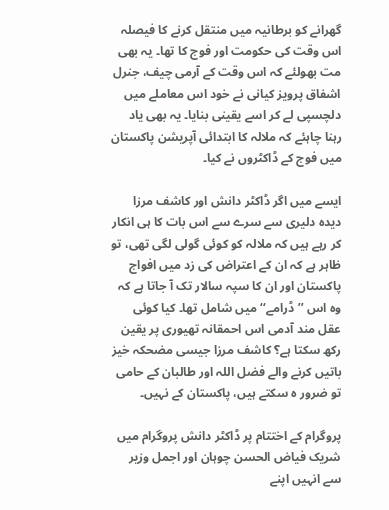گھرانے کو برطانیہ میں منتقل کرنے کا فیصلہ اس وقت کی حکومت اور فوج کا تھا۔ یہ بھی مت بھولئے کہ اس وقت کے آرمی چیف، جنرل اشفاق پرویز کیانی نے خود اس معاملے میں دلچسپی لے کر اسے یقینی بنایا۔ یہ بھی یاد رہنا چاہئے کہ ملالہ کا ابتدائی آپریشن پاکستان میں فوج کے ڈاکٹروں نے کیا۔

ایسے میں اگر ڈاکٹر دانش اور کاشف مرزا دیدہ دلیری سے سرے سے اس بات کا ہی انکار کر رہے ہیں کہ ملالہ کو کوئی گولی لگی تھی، تو ظاہر ہے کہ ان کے اعتراض کی زد میں افواج پاکستان اور ان کا سپہ سالار تک آ جاتا ہے کہ وہ اس ’’ڈرامے‘‘ میں شامل تھا۔ کیا کوئی عقل مند آدمی اس احمقانہ تھیوری پر یقین رکھ سکتا ہے؟ کاشف مرزا جیسی مضحکہ خیز باتیں کرنے والے فضل اللہ اور طالبان کے حامی تو ضرور ہ سکتے ہیں، پاکستان کے نہیں۔

پروگرام کے اختتام پر ڈاکٹر دانش پروگرام میں شریک فیاض الحسن چوہان اور اجمل وزیر سے انہیں اپنے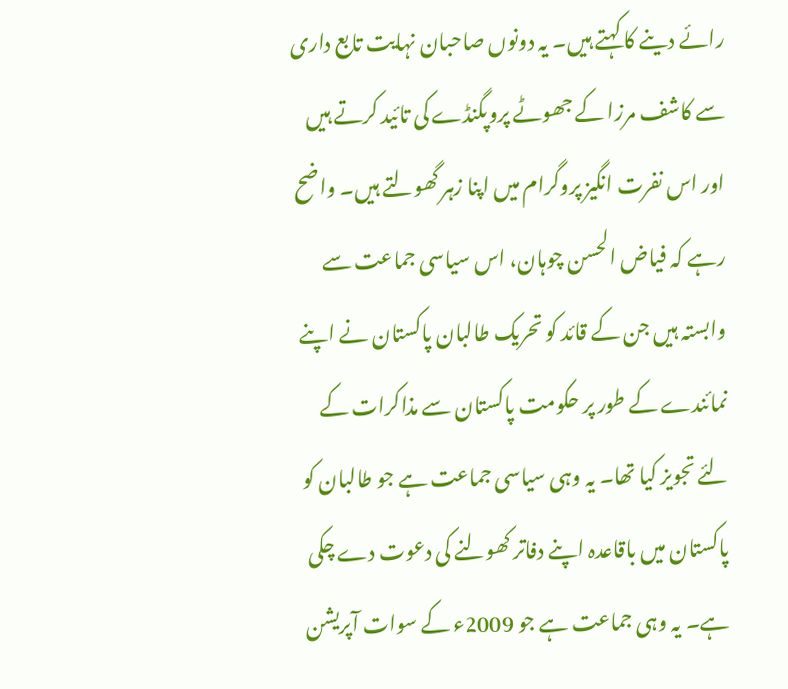رائے دینے کا کہتے ہیں۔ یہ دونوں صاحبان نہایت تابع داری سے کاشف مرزا کے جھوٹے پروپگنڈے کی تائید کرتے ہیں اور اس نفرت انگیز پروگرام میں اپنا زہر گھولتے ہیں۔ واضح رہے کہ فیاض الحسن چوہان، اس سیاسی جماعت سے وابستہ ہیں جن کے قائد کو تحریک طالبان پاکستان نے اپنے نمائندے کے طور پر حکومت پاکستان سے مذاکرات کے لئے تجویز کیا تھا۔ یہ وہی سیاسی جماعت ہے جو طالبان کو پاکستان میں باقاعدہ اپنے دفاتر کھولنے کی دعوت دے چکی ہے۔ یہ وہی جماعت ہے جو 2009ء کے سوات آپریشن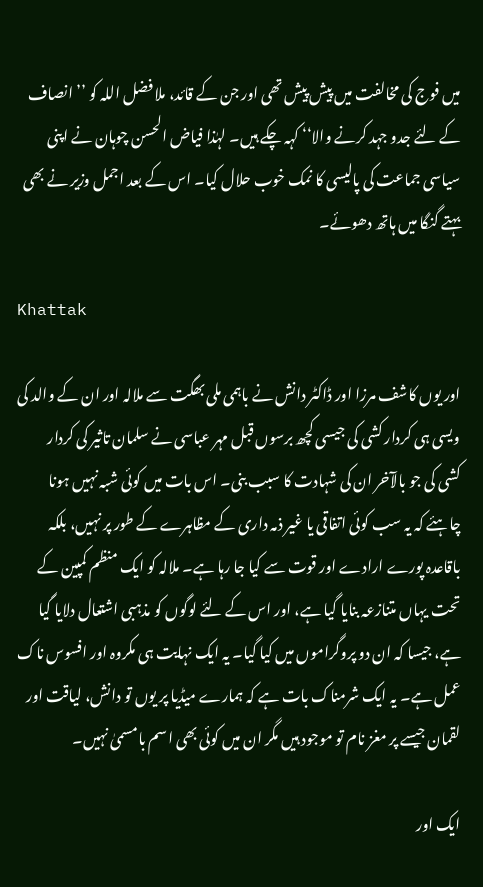میں فوج کی مخالفت میں پیش پیش تھی اور جن کے قائد، ملا فضل اللہ کو ’’انصاف کے لئے جدو جہد کرنے والا‘‘ کہہ چکے ہیں۔ لہٰذا فیاض الحسن چوہان نے اپنی سیاسی جماعت کی پالیسی کا نمک خوب حلال کیا۔ اس کے بعد اجمل وزیر نے بھی بہتے گنگا میں ہاتھ دھوئے۔

Khattak

اور یوں کاشف مرزا اور ڈاکٹر دانش نے باہمی ملی بھگت سے ملالہ اور ان کے والد کی ویسی ہی کردار کشی کی جیسی کچھ برسوں قبل مہر عباسی نے سلمان تاثیر کی کردار کشی کی جو بالآخر ان کی شہادت کا سبب بنی۔ اس بات میں کوئی شبہ نہیں ہونا چاہئے کہ یہ سب کوئی اتفاقی یا غیر ذمہ داری کے مظاہرے کے طور پر نہیں، بلکہ باقاعدہ پورے ارادے اور قوت سے کیا جا رہا ہے۔ ملالہ کو ایک منظم کمپین کے تحت یہاں متنازعہ بنایا گیا ہے، اور اس کے لئے لوگوں کو مذہبی اشتعال دلایا گیا ہے، جیسا کہ ان دو پروگراموں میں کیا گیا۔ یہ ایک نہایت ہی مکروہ اور افسوس ناک عمل ہے۔ یہ ایک شرمناک بات ہے کہ ہمارے میڈیا پر یوں تو دانش، لیاقت اور لقمان جیسے پر مغز نام تو موجود ہیں مگر ان میں کوئی بھی اسم بامسمیٰ نہیں۔

ایک اور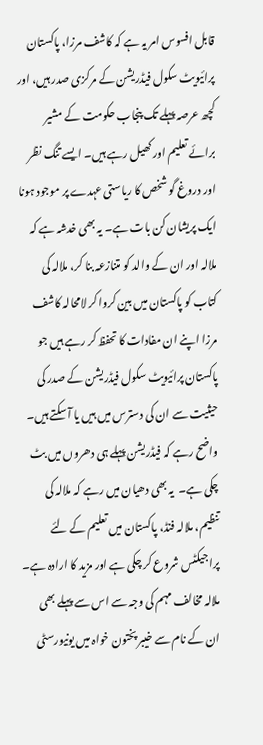قابل افسوس امر یہ ہے کہ کاشف مرزا، پاکستان پرائیویٹ سکول فیڈریشن کے مرکزی صدر ہیں، اور کچھ عرصہ پہلے تک پنجاب حکومت کے مشیر برائے تعلیم اور کھیل رہے ہیں۔ ایسے تنگ نظر اور دروغ گو شخص کا ریاستی عہدے پر موجود ہونا ایک پریشان کن بات ہے۔ یہ بھی خدشہ ہے کہ ملالہ اور ان کے والد کو متنازعہ بنا کر، ملالہ کی کتاب کو پاکستان میں بین کروا کر لامحالہ کاشف مرزا اپنے ان مفادات کا تحفظ کر رہے ہیں جو پاکستان پرائیویٹ سکول فیڈریشن کے صدر کی حیثیت سے ان کی دسترس میں ہیں یا آ سکتے ہیں۔ واضح رہے کہ فیڈریشن پہلے ہی دھروں میں بٹ چکی ہے۔  یہ بھی دھیان میں رہے کہ ملالہ کی تنظیم، ملالہ فنڈ، پاکستان میں تعلیم کے لئے پراجیکٹس شروع کر چکی ہے اور مزید کا ارادہ ہے۔ ملالہ مخالف مہم کی وجہ سے اس سے پہلے بھی ان کے نام سے خیبر پختون خواہ میں یونیورسٹی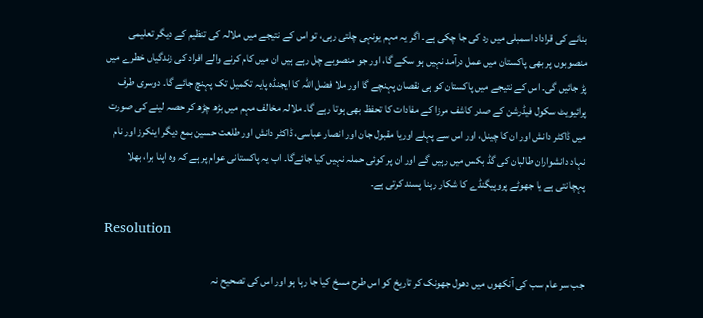بنانے کی قراداد اسمبلی میں رد کی جا چکی ہے۔ اگر یہ مہم یونہی چلتی رہی، تو اس کے نتیجے میں ملالہ کی تنظیم کے دیگر تعلیمی منصوبوں پر بھی پاکستان میں عمل درآمد نہیں ہو سکے گا، اور جو منصوبے چل رہے ہیں ان میں کام کرنے والے افراد کی زندگیاں خطرے میں پڑ جائیں گی۔ اس کے نتیجے میں پاکستان کو ہی نقصان پہنچے گا اور ملا فضل اللہ کا ایجنڈہ پایہ تکمیل تک پہنچ جائے گا۔ دوسری طرف پرائیویٹ سکول فیڈرشن کے صدر کاشف مرزا کے مفادات کا تحفظ بھی ہوتا رہے گا۔ ملالہ مخالف مہم میں بڑھ چڑھ کر حصہ لینے کی صورت میں ڈاکٹر دانش اور ان کا چینل، اور اس سے پہلے اوریا مقبول جان اور انصار عباسی، ڈاکٹر دانش اور طلعت حسین بمع دیگر اینکرز اور نام نہاد دانشواران طالبان کی گڈ بکس میں رہیں گے اور ان پر کوئی حملہ نہیں کیا جائےگا۔ اب یہ پاکستانی عوام پر ہے کہ وہ اپنا برا، بھلا پہچانتی ہے یا جھوٹے پروپیگنڈے کا شکار رہنا پسند کرتی ہے۔

Resolution

جب سر عام سب کی آنکھوں میں دھول جھونک کر تاریخ کو اس طرح مسخ کیا جا رہا ہو اور اس کی تصحیح نہ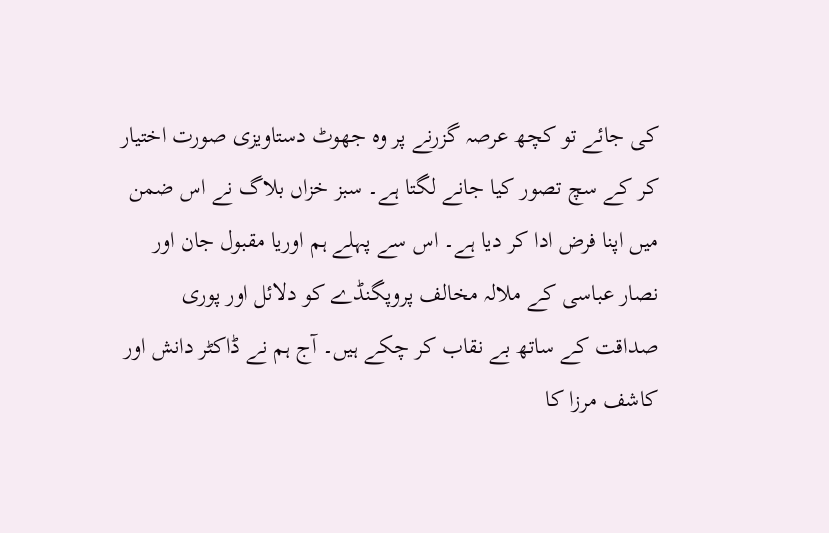کی جائے تو کچھ عرصہ گزرنے پر وہ جھوٹ دستاویزی صورت اختیار کر کے سچ تصور کیا جانے لگتا ہے۔ سبز خزاں بلاگ نے اس ضمن میں اپنا فرض ادا کر دیا ہے۔ اس سے پہلے ہم اوریا مقبول جان اور نصار عباسی کے ملالہ مخالف پروپگنڈے کو دلائل اور پوری صداقت کے ساتھ بے نقاب کر چکے ہیں۔ آج ہم نے ڈاکٹر دانش اور کاشف مرزا کا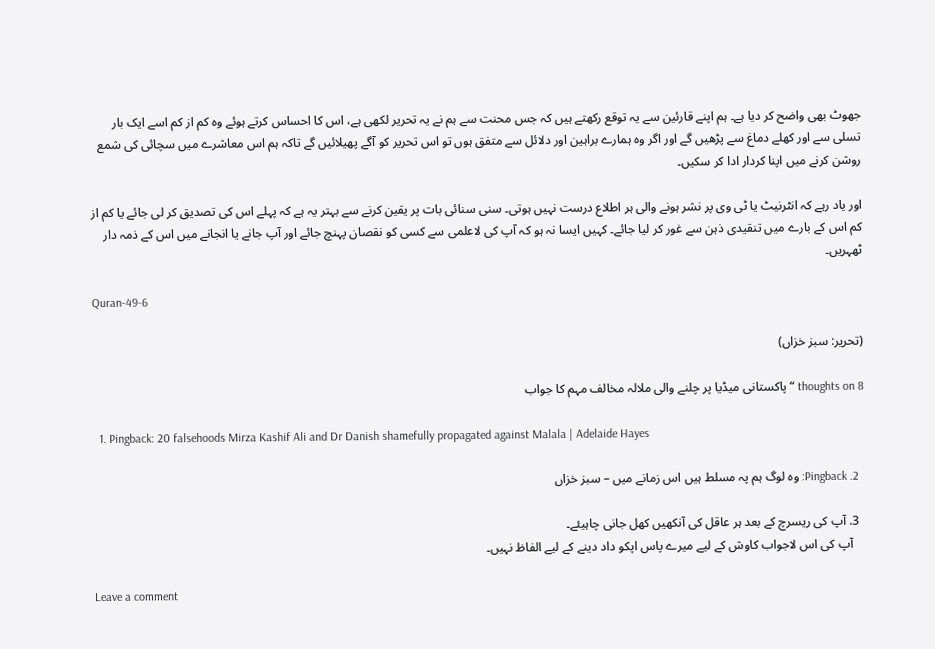جھوٹ بھی واضح کر دیا ہے۔ ہم اپنے قارئین سے یہ توقع رکھتے ہیں کہ جس محنت سے ہم نے یہ تحریر لکھی ہے، اس کا احساس کرتے ہوئے وہ کم از کم اسے ایک بار تسلی سے اور کھلے دماغ سے پڑھیں گے اور اگر وہ ہمارے براہین اور دلائل سے متفق ہوں تو اس تحریر کو آگے پھیلائیں گے تاکہ ہم اس معاشرے میں سچائی کی شمع روشن کرنے میں اپنا کردار ادا کر سکیں۔

اور یاد رہے کہ انٹرنیٹ یا ٹی وی پر نشر ہونے والی ہر اطلاع درست نہیں ہوتی۔ سنی سنائی بات پر یقین کرنے سے بہتر یہ ہے کہ پہلے اس کی تصدیق کر لی جائے یا کم از کم اس کے بارے میں تنقیدی ذہن سے غور کر لیا جائے۔ کہیں ایسا نہ ہو کہ آپ کی لاعلمی سے کسی کو نقصان پہنچ جائے اور آپ جانے یا انجانے میں اس کے ذمہ دار ٹھہریں۔

Quran-49-6

(تحریر: سبز خزاں)

8 thoughts on “پاکستانی میڈیا پر چلنے والی ملالہ مخالف مہم کا جواب

  1. Pingback: 20 falsehoods Mirza Kashif Ali and Dr Danish shamefully propagated against Malala | Adelaide Hayes

  2. Pingback: وہ لوگ ہم پہ مسلط ہیں اس زمانے میں – سبز خزاں

  3. آپ کی ریسرچ کے بعد ہر عاقل کی آنکھیں کھل جانی چاہیئے۔
    آپ کی اس لاجواب کاوش کے لیے میرے پاس اپکو داد دینے کے لیے الفاظ نہیں۔

Leave a comment